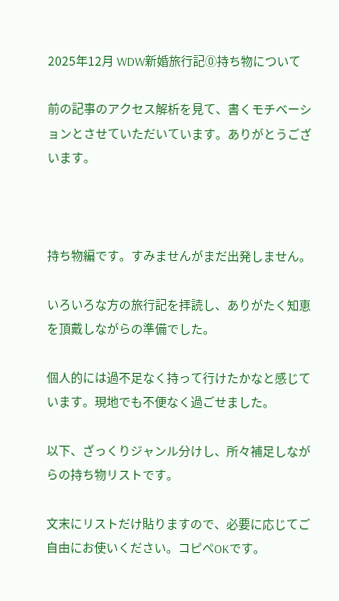2025年12月 WDW新婚旅行記⓪持ち物について

前の記事のアクセス解析を見て、書くモチベーションとさせていただいています。ありがとうございます。



持ち物編です。すみませんがまだ出発しません。

いろいろな方の旅行記を拝読し、ありがたく知恵を頂戴しながらの準備でした。

個人的には過不足なく持って行けたかなと感じています。現地でも不便なく過ごせました。

以下、ざっくりジャンル分けし、所々補足しながらの持ち物リストです。

文末にリストだけ貼りますので、必要に応じてご自由にお使いください。コピペOKです。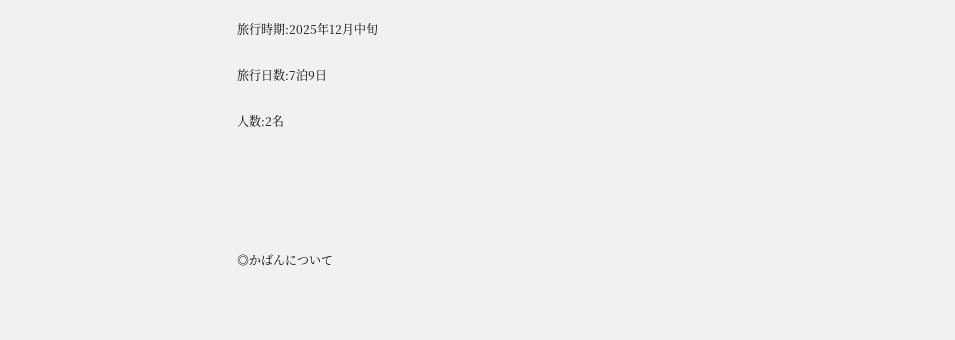旅行時期:2025年12月中旬

旅行日数:7泊9日

人数:2名





◎かばんについて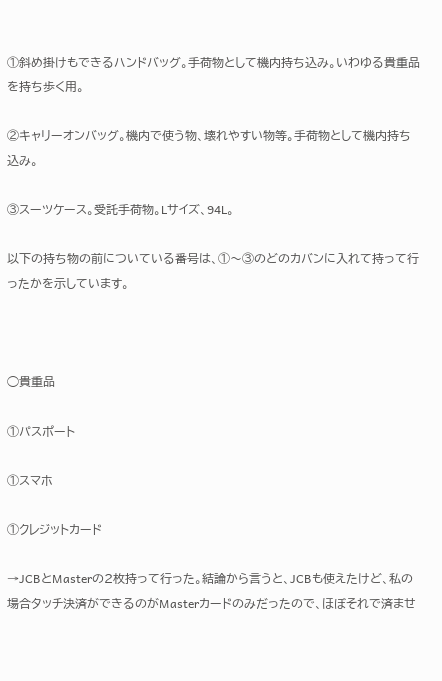①斜め掛けもできるハンドバッグ。手荷物として機内持ち込み。いわゆる貴重品を持ち歩く用。

②キャリーオンバッグ。機内で使う物、壊れやすい物等。手荷物として機内持ち込み。

③スーツケース。受託手荷物。Lサイズ、94L。

以下の持ち物の前についている番号は、①〜③のどのカバンに入れて持って行ったかを示しています。



◯貴重品

①パスポート

①スマホ

①クレジットカード

→JCBとMasterの2枚持って行った。結論から言うと、JCBも使えたけど、私の場合タッチ決済ができるのがMasterカードのみだったので、ほぼそれで済ませ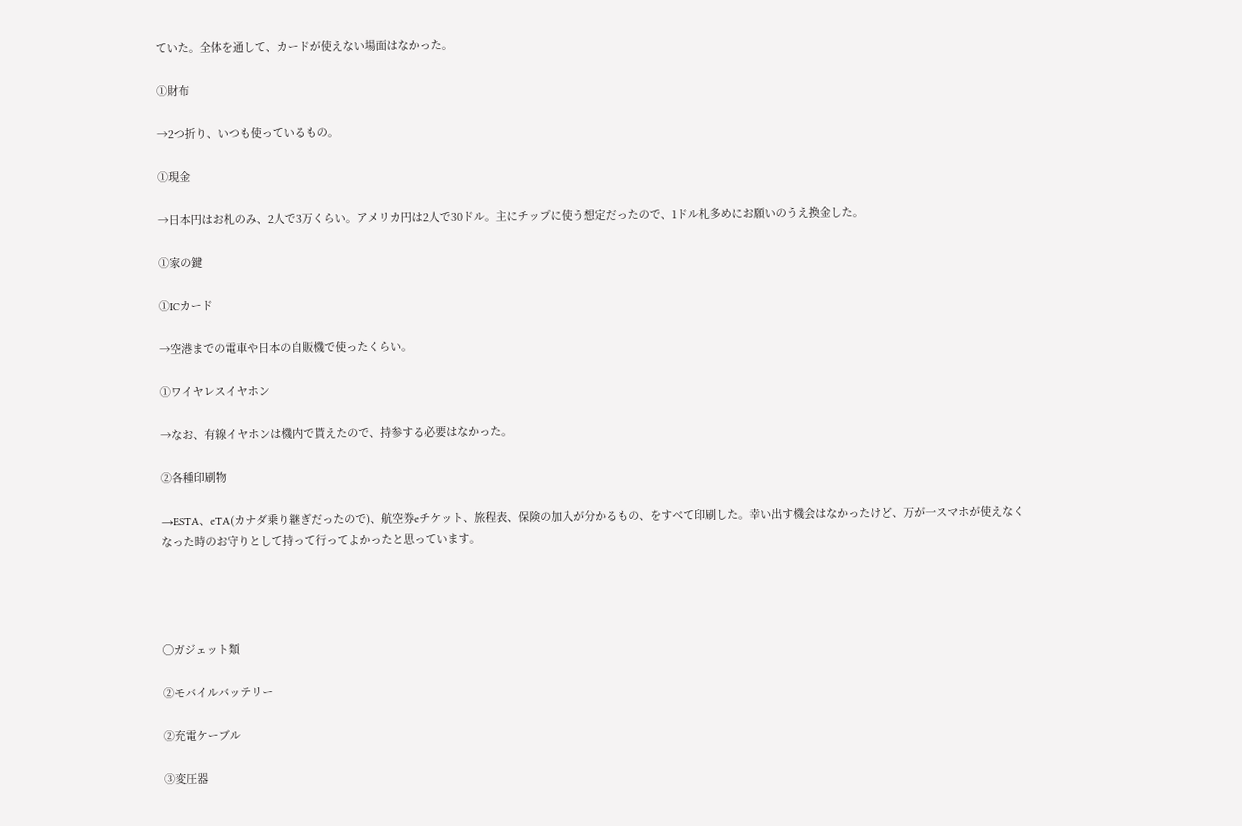ていた。全体を通して、カードが使えない場面はなかった。

①財布

→2つ折り、いつも使っているもの。

①現金

→日本円はお札のみ、2人で3万くらい。アメリカ円は2人で30ドル。主にチップに使う想定だったので、1ドル札多めにお願いのうえ換金した。

①家の鍵

①ICカード

→空港までの電車や日本の自販機で使ったくらい。

①ワイヤレスイヤホン

→なお、有線イヤホンは機内で貰えたので、持参する必要はなかった。

②各種印刷物

→ESTA、eTA(カナダ乗り継ぎだったので)、航空券eチケット、旅程表、保険の加入が分かるもの、をすべて印刷した。幸い出す機会はなかったけど、万が一スマホが使えなくなった時のお守りとして持って行ってよかったと思っています。




◯ガジェット類

②モバイルバッテリー

②充電ケーブル

③変圧器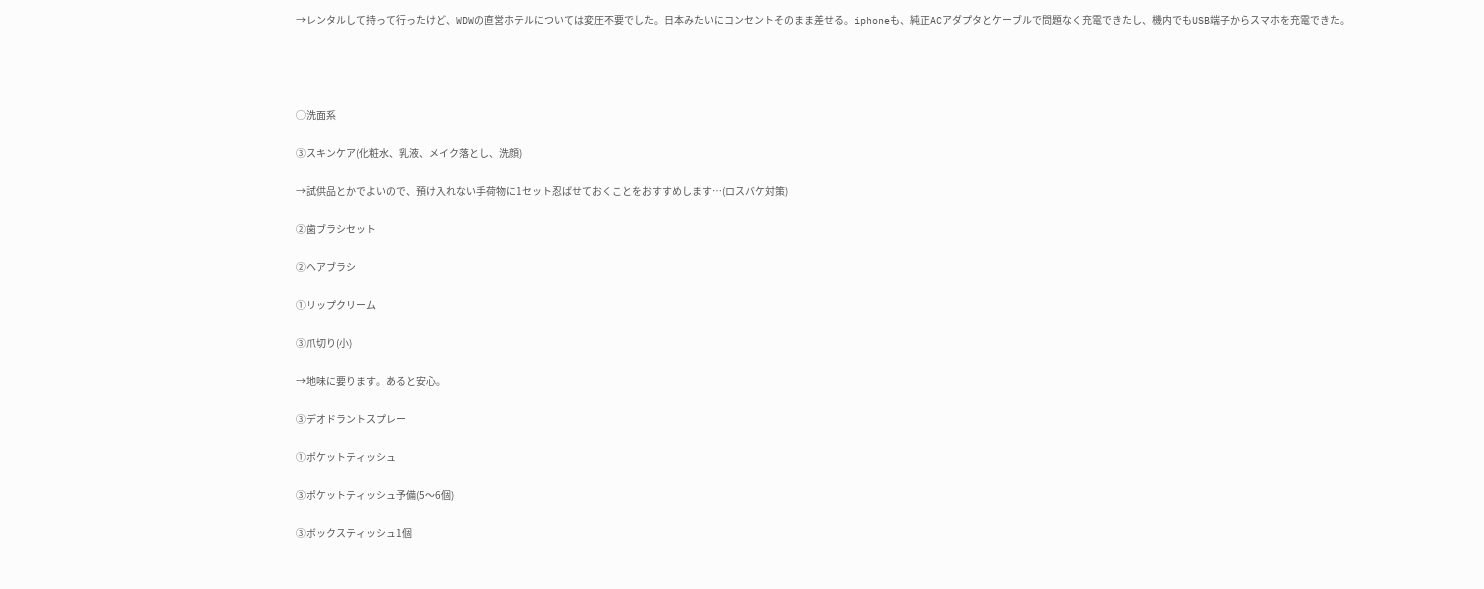→レンタルして持って行ったけど、WDWの直営ホテルについては変圧不要でした。日本みたいにコンセントそのまま差せる。iphoneも、純正ACアダプタとケーブルで問題なく充電できたし、機内でもUSB端子からスマホを充電できた。




◯洗面系

③スキンケア(化粧水、乳液、メイク落とし、洗顔)

→試供品とかでよいので、預け入れない手荷物に1セット忍ばせておくことをおすすめします…(ロスバケ対策)

②歯ブラシセット

②ヘアブラシ

①リップクリーム

③爪切り(小)

→地味に要ります。あると安心。

③デオドラントスプレー

①ポケットティッシュ

③ポケットティッシュ予備(5〜6個)

③ボックスティッシュ1個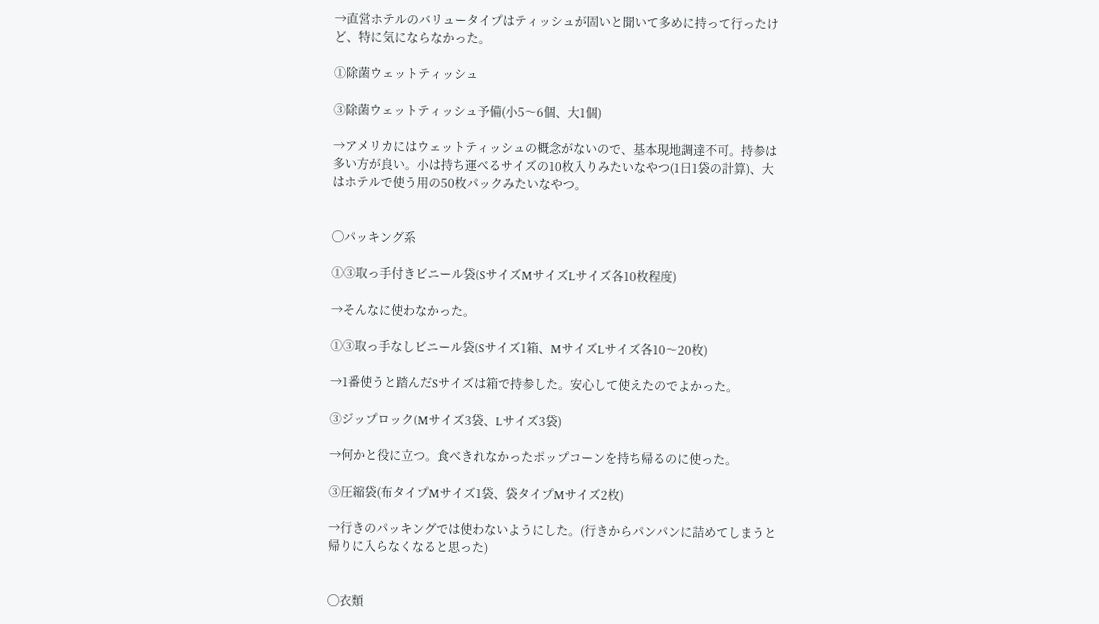→直営ホテルのバリュータイプはティッシュが固いと聞いて多めに持って行ったけど、特に気にならなかった。

①除菌ウェットティッシュ

③除菌ウェットティッシュ予備(小5〜6個、大1個)

→アメリカにはウェットティッシュの概念がないので、基本現地調達不可。持参は多い方が良い。小は持ち運べるサイズの10枚入りみたいなやつ(1日1袋の計算)、大はホテルで使う用の50枚パックみたいなやつ。


◯パッキング系

①③取っ手付きビニール袋(SサイズMサイズLサイズ各10枚程度)

→そんなに使わなかった。

①③取っ手なしビニール袋(Sサイズ1箱、MサイズLサイズ各10〜20枚)

→1番使うと踏んだSサイズは箱で持参した。安心して使えたのでよかった。

③ジップロック(Mサイズ3袋、Lサイズ3袋)

→何かと役に立つ。食べきれなかったポップコーンを持ち帰るのに使った。

③圧縮袋(布タイプMサイズ1袋、袋タイプMサイズ2枚)

→行きのパッキングでは使わないようにした。(行きからパンパンに詰めてしまうと帰りに入らなくなると思った)


◯衣類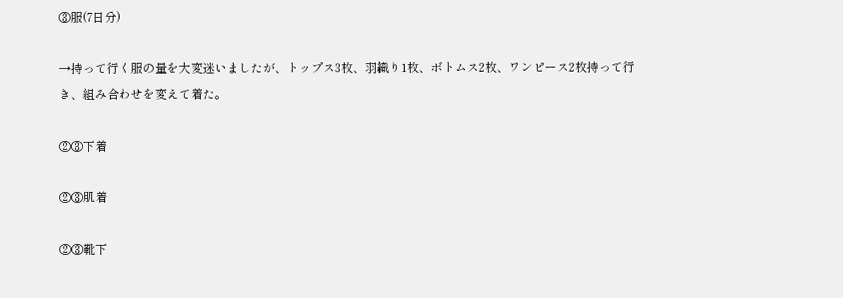③服(7日分)

→持って行く服の量を大変迷いましたが、トップス3枚、羽織り1枚、ボトムス2枚、ワンピース2枚持って行き、組み合わせを変えて着た。

②③下着

②③肌着

②③靴下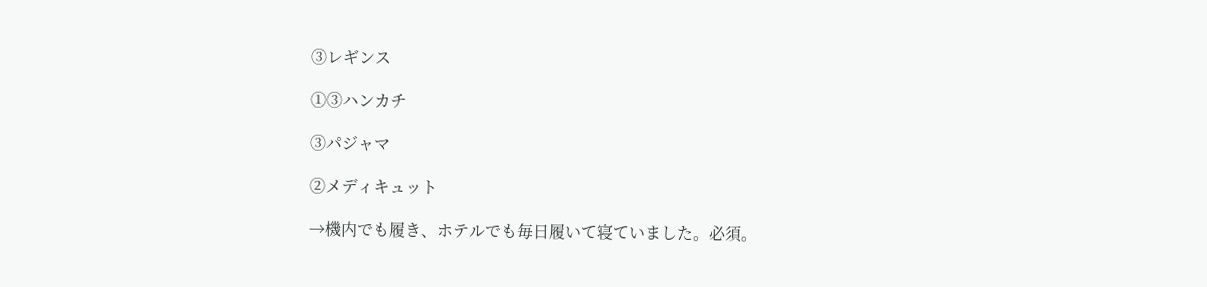③レギンス

①③ハンカチ

③パジャマ

②メディキュット

→機内でも履き、ホテルでも毎日履いて寝ていました。必須。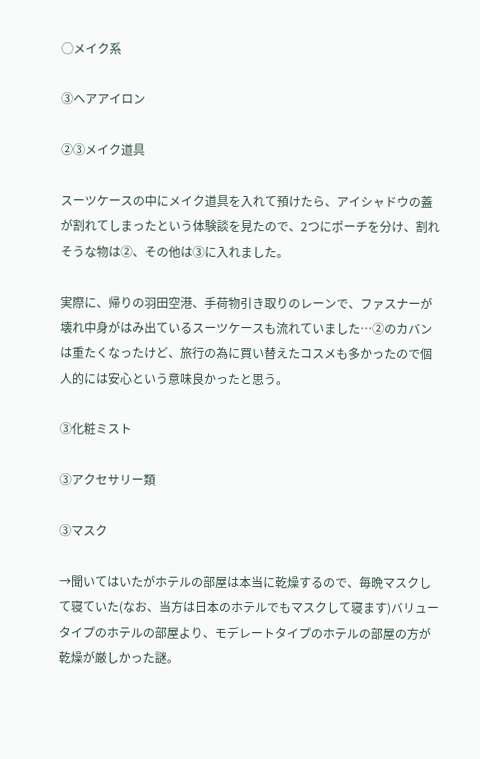◯メイク系

③ヘアアイロン

②③メイク道具

スーツケースの中にメイク道具を入れて預けたら、アイシャドウの蓋が割れてしまったという体験談を見たので、2つにポーチを分け、割れそうな物は②、その他は③に入れました。

実際に、帰りの羽田空港、手荷物引き取りのレーンで、ファスナーが壊れ中身がはみ出ているスーツケースも流れていました…②のカバンは重たくなったけど、旅行の為に買い替えたコスメも多かったので個人的には安心という意味良かったと思う。

③化粧ミスト

③アクセサリー類

③マスク

→聞いてはいたがホテルの部屋は本当に乾燥するので、毎晩マスクして寝ていた(なお、当方は日本のホテルでもマスクして寝ます)バリュータイプのホテルの部屋より、モデレートタイプのホテルの部屋の方が乾燥が厳しかった謎。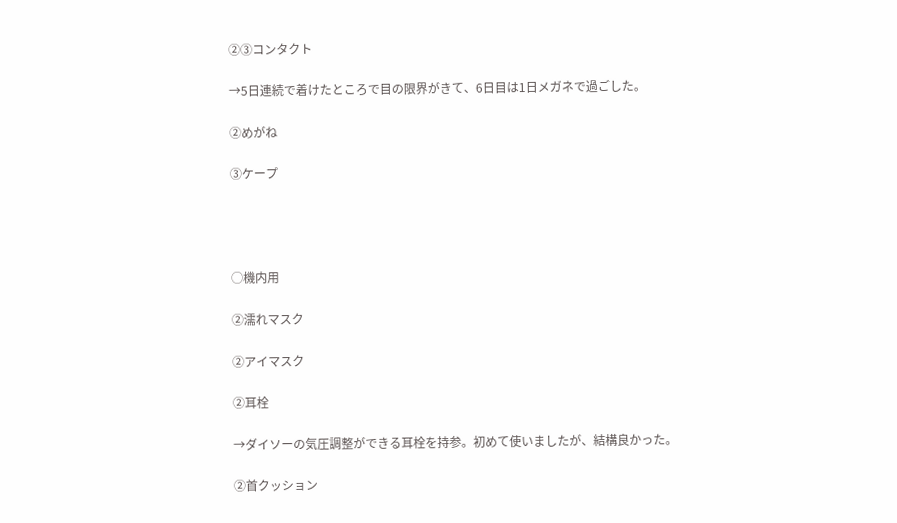②③コンタクト

→5日連続で着けたところで目の限界がきて、6日目は1日メガネで過ごした。

②めがね

③ケープ




◯機内用

②濡れマスク

②アイマスク

②耳栓

→ダイソーの気圧調整ができる耳栓を持参。初めて使いましたが、結構良かった。

②首クッション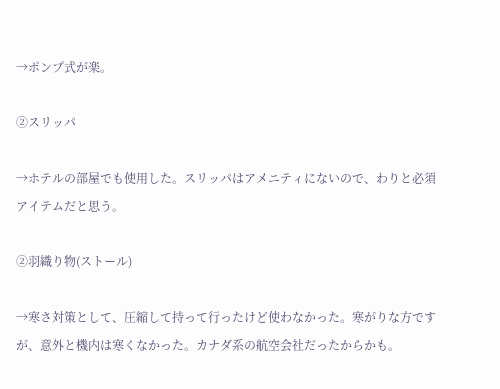→ポンプ式が楽。

②スリッパ

→ホテルの部屋でも使用した。スリッパはアメニティにないので、わりと必須アイテムだと思う。

②羽織り物(ストール)

→寒さ対策として、圧縮して持って行ったけど使わなかった。寒がりな方ですが、意外と機内は寒くなかった。カナダ系の航空会社だったからかも。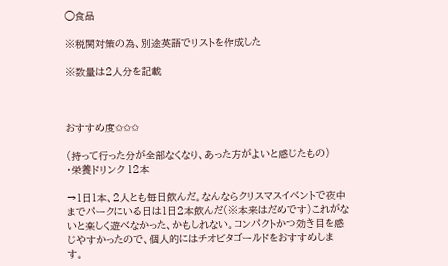◯食品

※税関対策の為、別途英語でリストを作成した

※数量は2人分を記載



おすすめ度✩✩✩

(持って行った分が全部なくなり、あった方がよいと感じたもの)
・栄養ドリンク 12本

→1日1本、2人とも毎日飲んだ。なんならクリスマスイベントで夜中までパークにいる日は1日2本飲んだ(※本来はだめです)これがないと楽しく遊べなかった、かもしれない。コンパクトかつ効き目を感じやすかったので、個人的にはチオビタゴールドをおすすめします。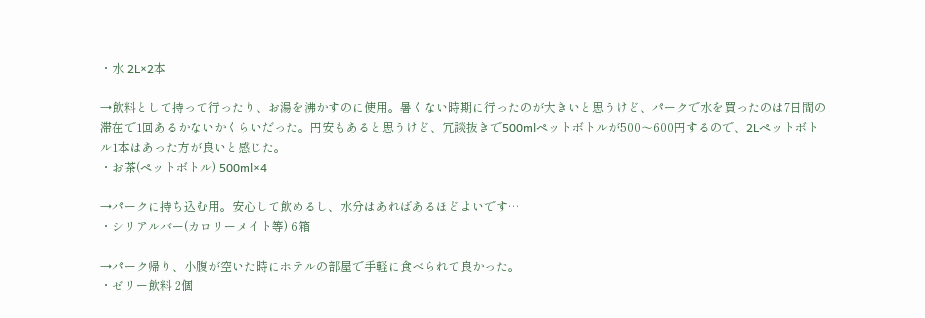・水 2L×2本

→飲料として持って行ったり、お湯を沸かすのに使用。暑くない時期に行ったのが大きいと思うけど、パークで水を買ったのは7日間の滞在で1回あるかないかくらいだった。円安もあると思うけど、冗談抜きで500mlペットボトルが500〜600円するので、2Lペットボトル1本はあった方が良いと感じた。
・お茶(ペットボトル) 500ml×4

→パークに持ち込む用。安心して飲めるし、水分はあればあるほどよいです…
・シリアルバー(カロリーメイト等) 6箱

→パーク帰り、小腹が空いた時にホテルの部屋で手軽に食べられて良かった。
・ゼリー飲料 2個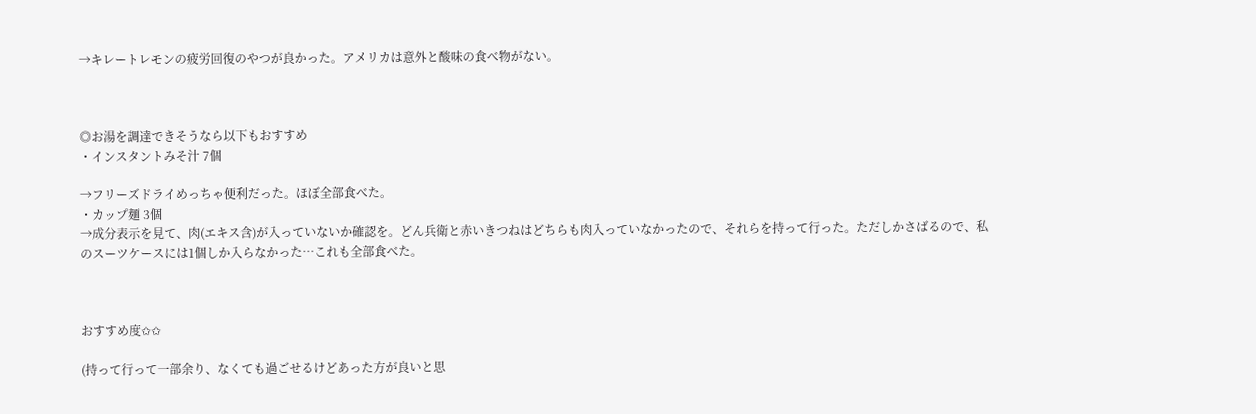→キレートレモンの疲労回復のやつが良かった。アメリカは意外と酸味の食べ物がない。



◎お湯を調達できそうなら以下もおすすめ
・インスタントみそ汁 7個

→フリーズドライめっちゃ便利だった。ほぼ全部食べた。
・カップ麺 3個
→成分表示を見て、肉(エキス含)が入っていないか確認を。どん兵衛と赤いきつねはどちらも肉入っていなかったので、それらを持って行った。ただしかさばるので、私のスーツケースには1個しか入らなかった…これも全部食べた。



おすすめ度✩✩

(持って行って一部余り、なくても過ごせるけどあった方が良いと思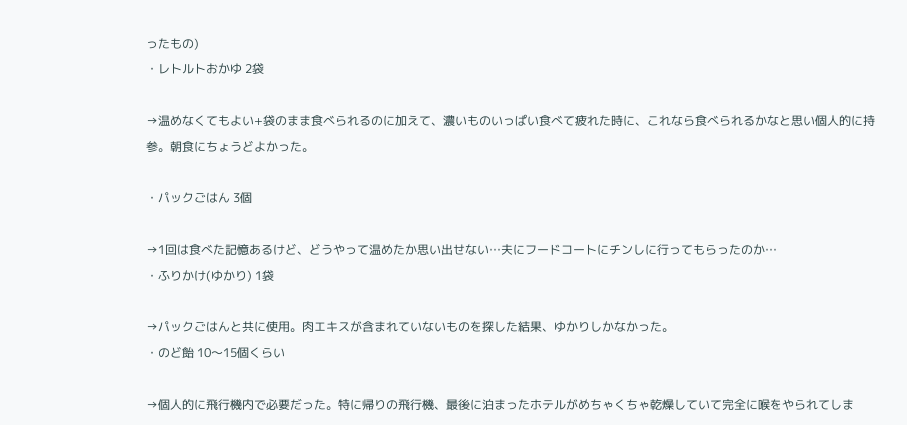ったもの)
・レトルトおかゆ 2袋

→温めなくてもよい+袋のまま食べられるのに加えて、濃いものいっぱい食べて疲れた時に、これなら食べられるかなと思い個人的に持参。朝食にちょうどよかった。

・パックごはん 3個

→1回は食べた記憶あるけど、どうやって温めたか思い出せない…夫にフードコートにチンしに行ってもらったのか…
・ふりかけ(ゆかり) 1袋

→パックごはんと共に使用。肉エキスが含まれていないものを探した結果、ゆかりしかなかった。
・のど飴 10〜15個くらい

→個人的に飛行機内で必要だった。特に帰りの飛行機、最後に泊まったホテルがめちゃくちゃ乾燥していて完全に喉をやられてしま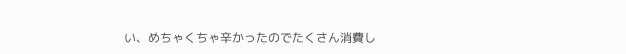い、めちゃくちゃ辛かったのでたくさん消費し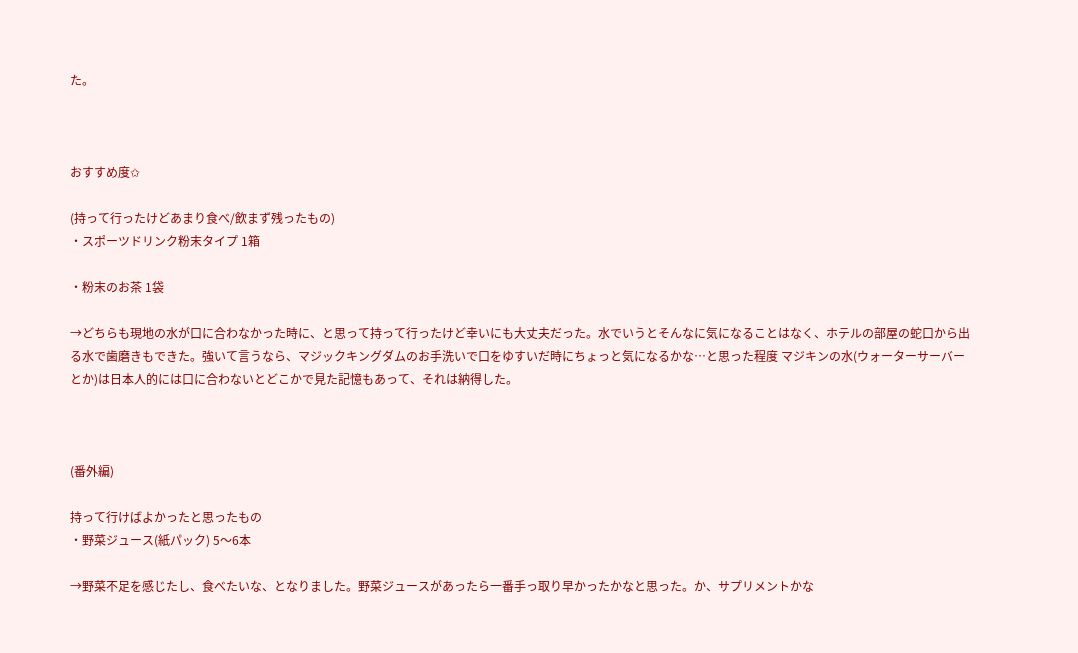た。



おすすめ度✩

(持って行ったけどあまり食べ/飲まず残ったもの)
・スポーツドリンク粉末タイプ 1箱

・粉末のお茶 1袋

→どちらも現地の水が口に合わなかった時に、と思って持って行ったけど幸いにも大丈夫だった。水でいうとそんなに気になることはなく、ホテルの部屋の蛇口から出る水で歯磨きもできた。強いて言うなら、マジックキングダムのお手洗いで口をゆすいだ時にちょっと気になるかな…と思った程度 マジキンの水(ウォーターサーバーとか)は日本人的には口に合わないとどこかで見た記憶もあって、それは納得した。



(番外編)

持って行けばよかったと思ったもの
・野菜ジュース(紙パック) 5〜6本

→野菜不足を感じたし、食べたいな、となりました。野菜ジュースがあったら一番手っ取り早かったかなと思った。か、サプリメントかな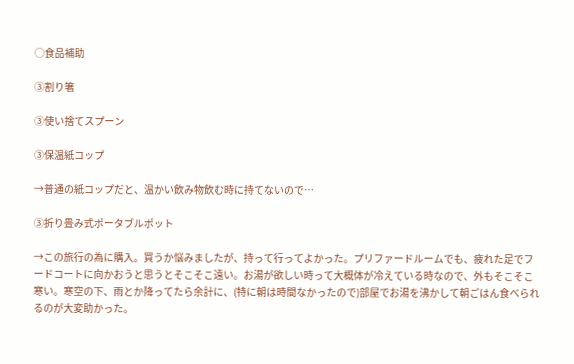◯食品補助

③割り箸

③使い捨てスプーン

③保温紙コップ

→普通の紙コップだと、温かい飲み物飲む時に持てないので…

③折り畳み式ポータブルポット

→この旅行の為に購入。買うか悩みましたが、持って行ってよかった。プリファードルームでも、疲れた足でフードコートに向かおうと思うとそこそこ遠い。お湯が欲しい時って大概体が冷えている時なので、外もそこそこ寒い。寒空の下、雨とか降ってたら余計に、(特に朝は時間なかったので)部屋でお湯を沸かして朝ごはん食べられるのが大変助かった。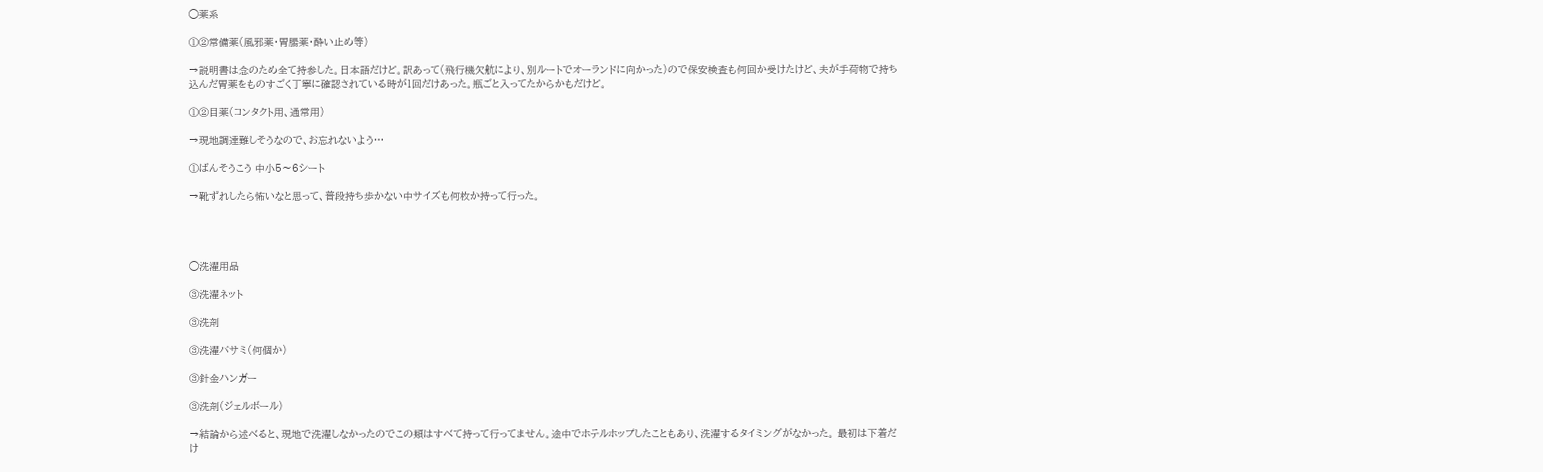◯薬系

①②常備薬(風邪薬・胃腸薬・酔い止め等)

→説明書は念のため全て持参した。日本語だけど。訳あって(飛行機欠航により、別ルートでオーランドに向かった)ので保安検査も何回か受けたけど、夫が手荷物で持ち込んだ胃薬をものすごく丁寧に確認されている時が1回だけあった。瓶ごと入ってたからかもだけど。

①②目薬(コンタクト用、通常用)

→現地調達難しそうなので、お忘れないよう…

①ばんそうこう 中小5〜6シート

→靴ずれしたら怖いなと思って、普段持ち歩かない中サイズも何枚か持って行った。




◯洗濯用品

③洗濯ネット

③洗剤

③洗濯バサミ(何個か)

③針金ハンガー

③洗剤(ジェルボール)

→結論から述べると、現地で洗濯しなかったのでこの類はすべて持って行ってません。途中でホテルホップしたこともあり、洗濯するタイミングがなかった。 最初は下着だけ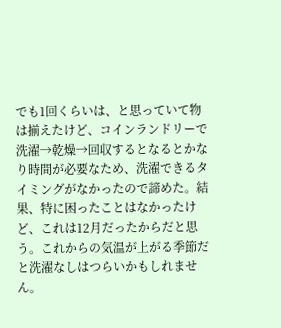でも1回くらいは、と思っていて物は揃えたけど、コインランドリーで洗濯→乾燥→回収するとなるとかなり時間が必要なため、洗濯できるタイミングがなかったので諦めた。結果、特に困ったことはなかったけど、これは12月だったからだと思う。これからの気温が上がる季節だと洗濯なしはつらいかもしれません。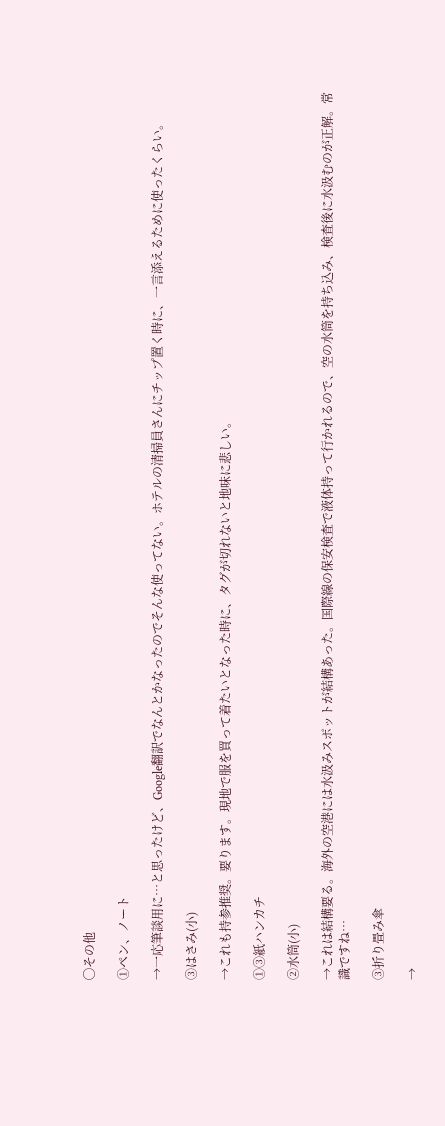◯その他

①ペン、ノート

→一応筆談用に…と思ったけど、Google翻訳でなんとかなったのでそんな使ってない。ホテルの清掃員さんにチップ置く時に、一言添えるために使ったくらい。

③はさみ(小)

→これも持参推奨。要ります。現地で服を買って着たいとなった時に、タグが切れないと地味に悲しい。

①③紙ハンカチ

②水筒(小)

→これは結構要る。海外の空港には水汲みスポットが結構あった。国際線の保安検査で液体持って行かれるので、空の水筒を持ち込み、検査後に水汲むのが正解。常識ですね…

③折り畳み傘

→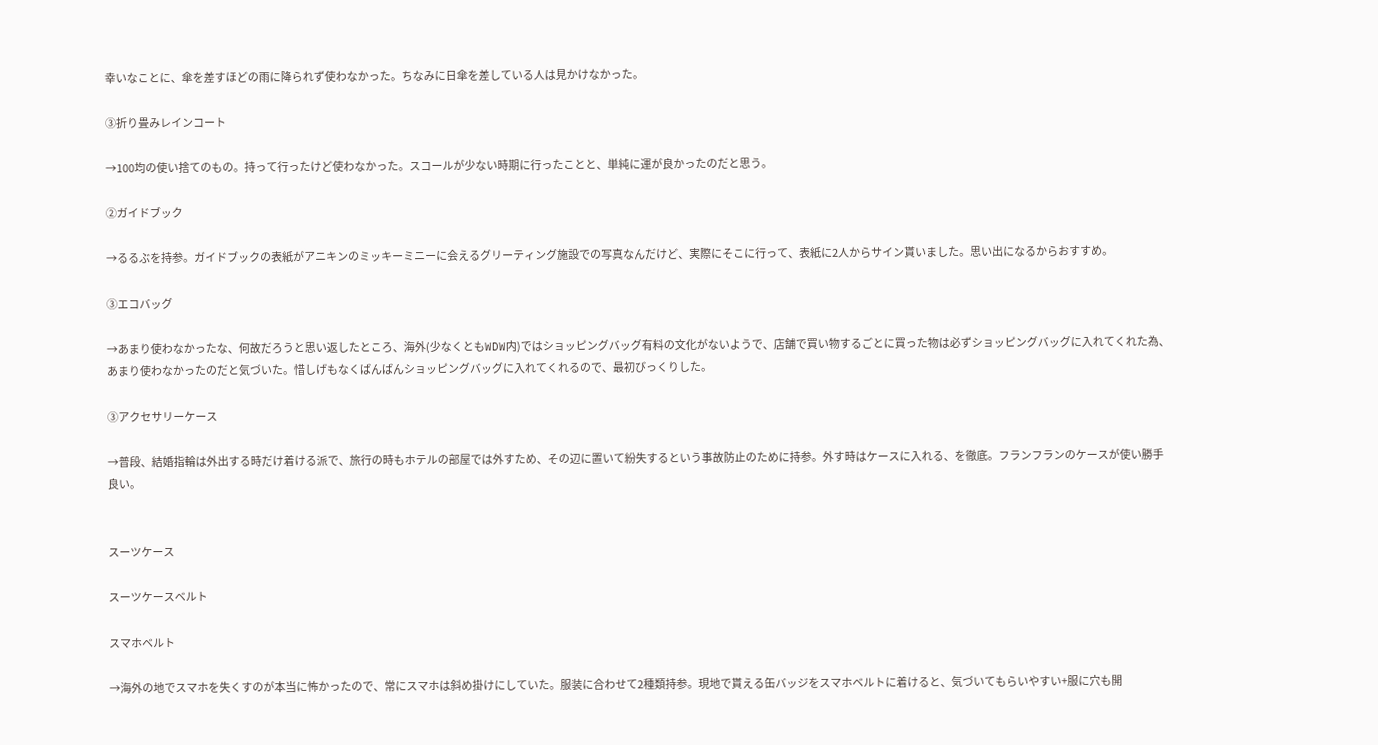幸いなことに、傘を差すほどの雨に降られず使わなかった。ちなみに日傘を差している人は見かけなかった。

③折り畳みレインコート

→100均の使い捨てのもの。持って行ったけど使わなかった。スコールが少ない時期に行ったことと、単純に運が良かったのだと思う。

②ガイドブック

→るるぶを持参。ガイドブックの表紙がアニキンのミッキーミニーに会えるグリーティング施設での写真なんだけど、実際にそこに行って、表紙に2人からサイン貰いました。思い出になるからおすすめ。

③エコバッグ

→あまり使わなかったな、何故だろうと思い返したところ、海外(少なくともWDW内)ではショッピングバッグ有料の文化がないようで、店舗で買い物するごとに買った物は必ずショッピングバッグに入れてくれた為、あまり使わなかったのだと気づいた。惜しげもなくばんばんショッピングバッグに入れてくれるので、最初びっくりした。

③アクセサリーケース

→普段、結婚指輪は外出する時だけ着ける派で、旅行の時もホテルの部屋では外すため、その辺に置いて紛失するという事故防止のために持参。外す時はケースに入れる、を徹底。フランフランのケースが使い勝手良い。


スーツケース

スーツケースベルト

スマホベルト

→海外の地でスマホを失くすのが本当に怖かったので、常にスマホは斜め掛けにしていた。服装に合わせて2種類持参。現地で貰える缶バッジをスマホベルトに着けると、気づいてもらいやすい+服に穴も開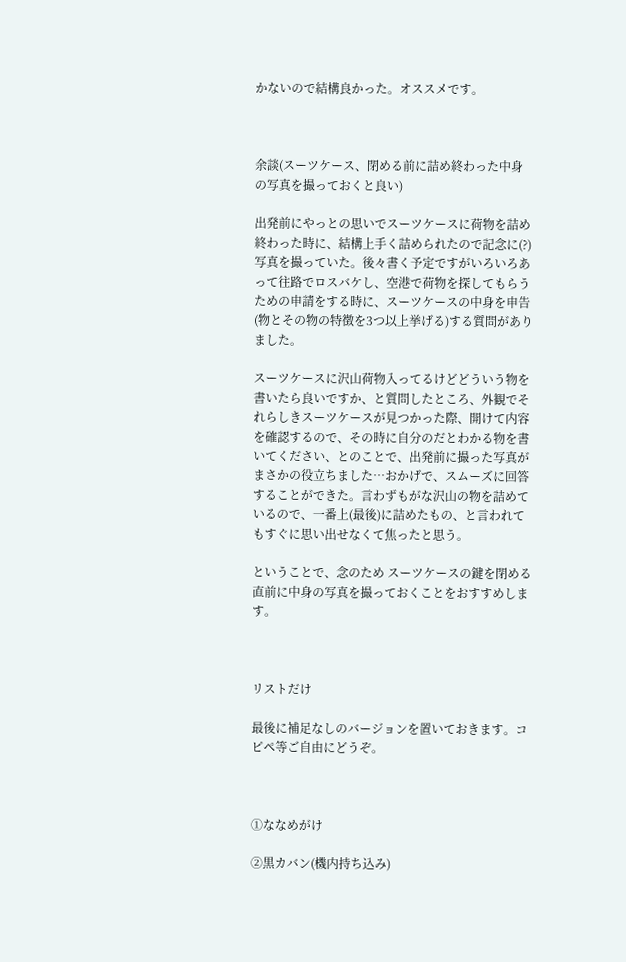かないので結構良かった。オススメです。



余談(スーツケース、閉める前に詰め終わった中身の写真を撮っておくと良い)

出発前にやっとの思いでスーツケースに荷物を詰め終わった時に、結構上手く詰められたので記念に(?)写真を撮っていた。後々書く予定ですがいろいろあって往路でロスバケし、空港で荷物を探してもらうための申請をする時に、スーツケースの中身を申告(物とその物の特徴を3つ以上挙げる)する質問がありました。

スーツケースに沢山荷物入ってるけどどういう物を書いたら良いですか、と質問したところ、外観でそれらしきスーツケースが見つかった際、開けて内容を確認するので、その時に自分のだとわかる物を書いてください、とのことで、出発前に撮った写真がまさかの役立ちました…おかげで、スムーズに回答することができた。言わずもがな沢山の物を詰めているので、一番上(最後)に詰めたもの、と言われてもすぐに思い出せなくて焦ったと思う。

ということで、念のため スーツケースの鍵を閉める直前に中身の写真を撮っておくことをおすすめします。



リストだけ

最後に補足なしのバージョンを置いておきます。コピペ等ご自由にどうぞ。



①ななめがけ

②黒カバン(機内持ち込み)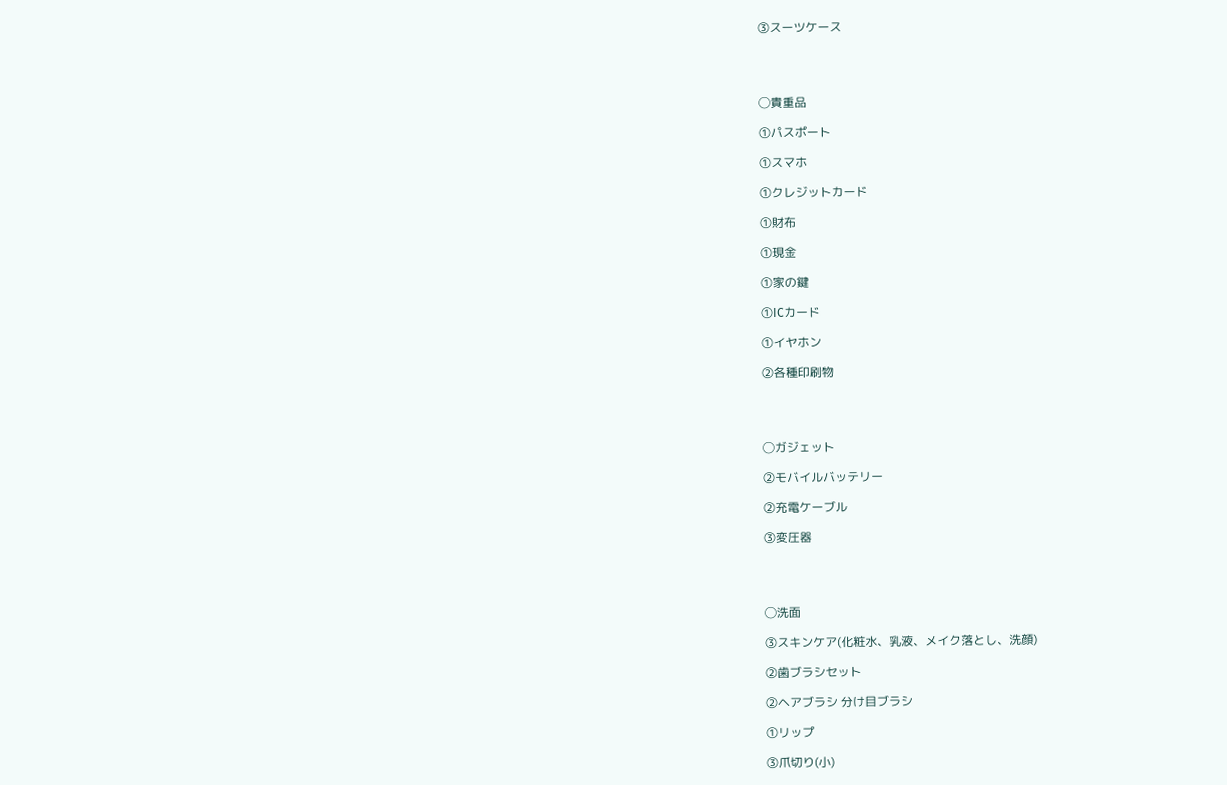③スーツケース




◯貴重品

①パスポート

①スマホ

①クレジットカード

①財布

①現金

①家の鍵

①ICカード

①イヤホン

②各種印刷物




◯ガジェット

②モバイルバッテリー

②充電ケーブル

③変圧器




◯洗面

③スキンケア(化粧水、乳液、メイク落とし、洗顔)

②歯ブラシセット

②ヘアブラシ 分け目ブラシ

①リップ

③爪切り(小)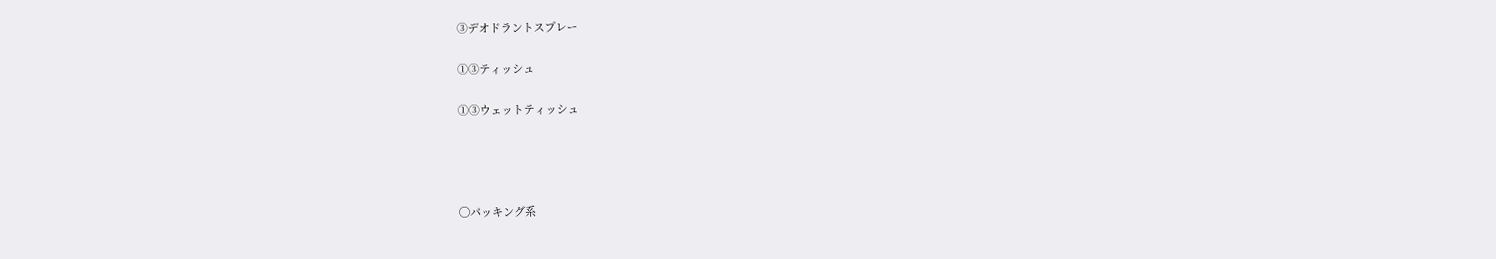③デオドラントスプレー

①③ティッシュ

①③ウェットティッシュ




◯パッキング系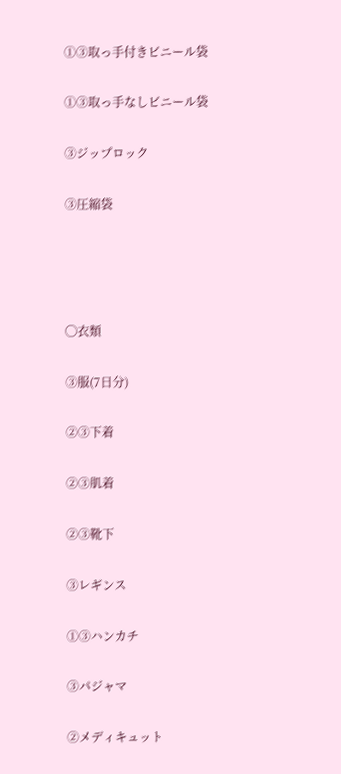①③取っ手付きビニール袋

①③取っ手なしビニール袋

③ジップロック

③圧縮袋




◯衣類

③服(7日分)

②③下着

②③肌着

②③靴下

③レギンス

①③ハンカチ

③パジャマ

②メディキュット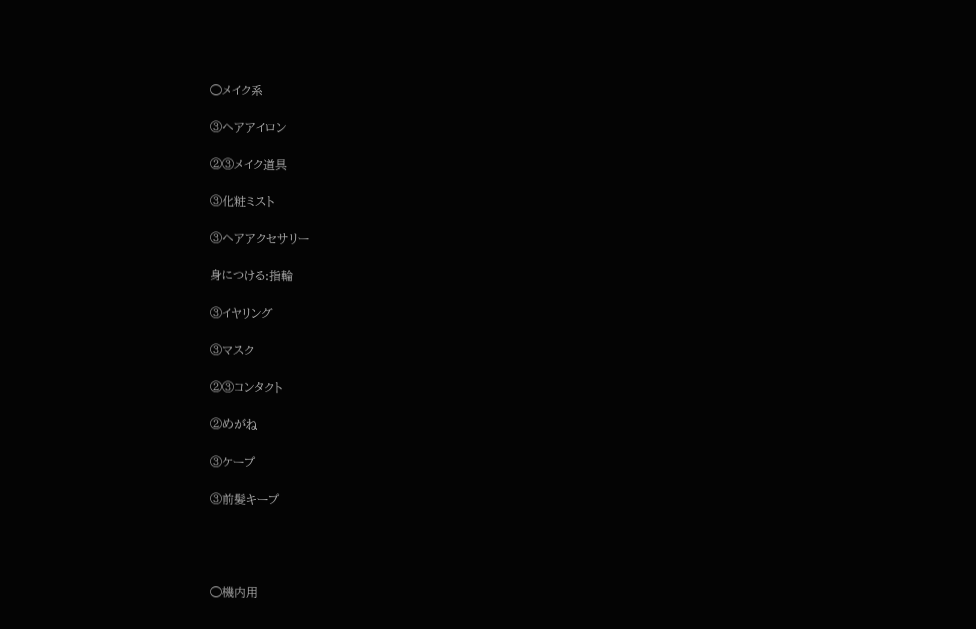◯メイク系

③ヘアアイロン

②③メイク道具

③化粧ミスト

③ヘアアクセサリー

身につける:指輪

③イヤリング

③マスク

②③コンタクト

②めがね

③ケープ

③前髪キープ




◯機内用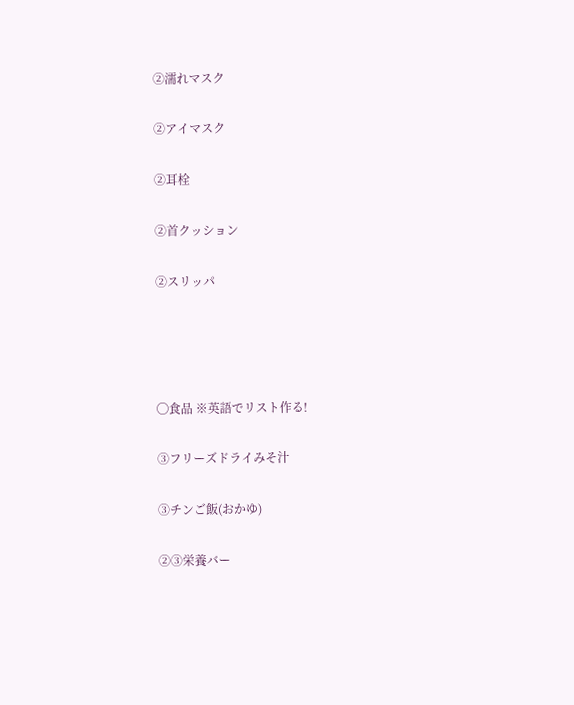②濡れマスク

②アイマスク

②耳栓

②首クッション

②スリッパ




◯食品 ※英語でリスト作る!

③フリーズドライみそ汁

③チンご飯(おかゆ)

②③栄養バー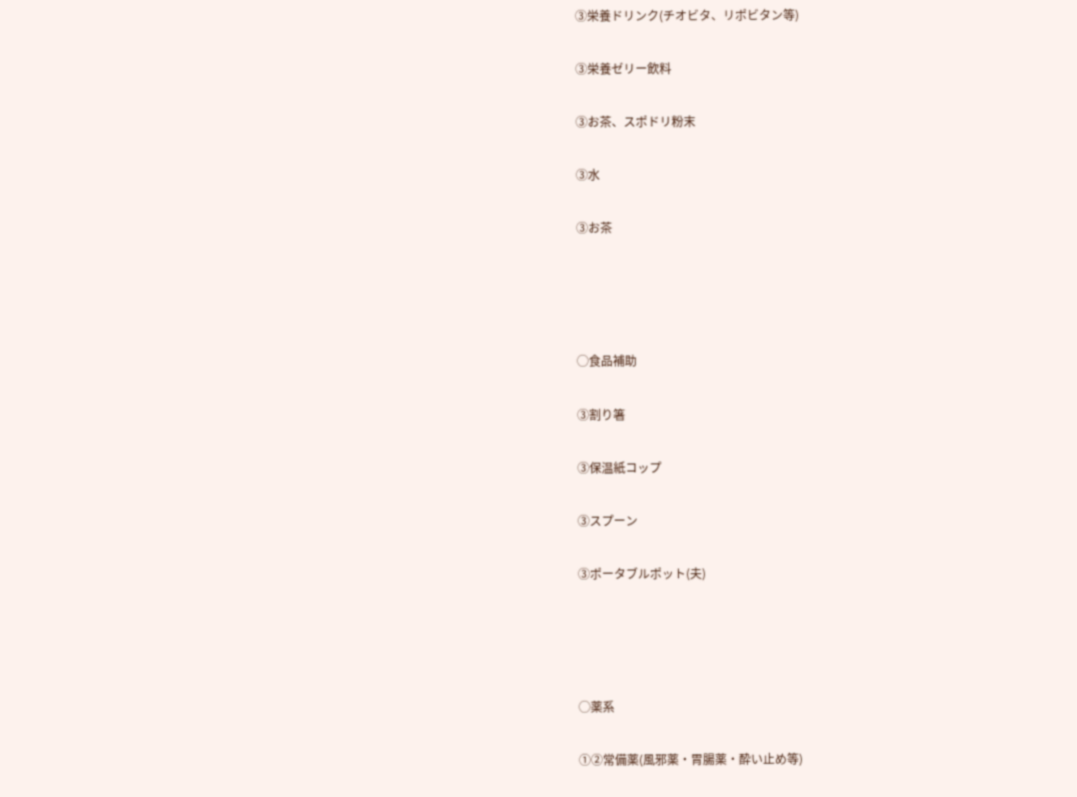③栄養ドリンク(チオビタ、リポビタン等)

③栄養ゼリー飲料

③お茶、スポドリ粉末

③水

③お茶




◯食品補助

③割り箸

③保温紙コップ

③スプーン

③ポータブルポット(夫)




◯薬系

①②常備薬(風邪薬・胃腸薬・酔い止め等)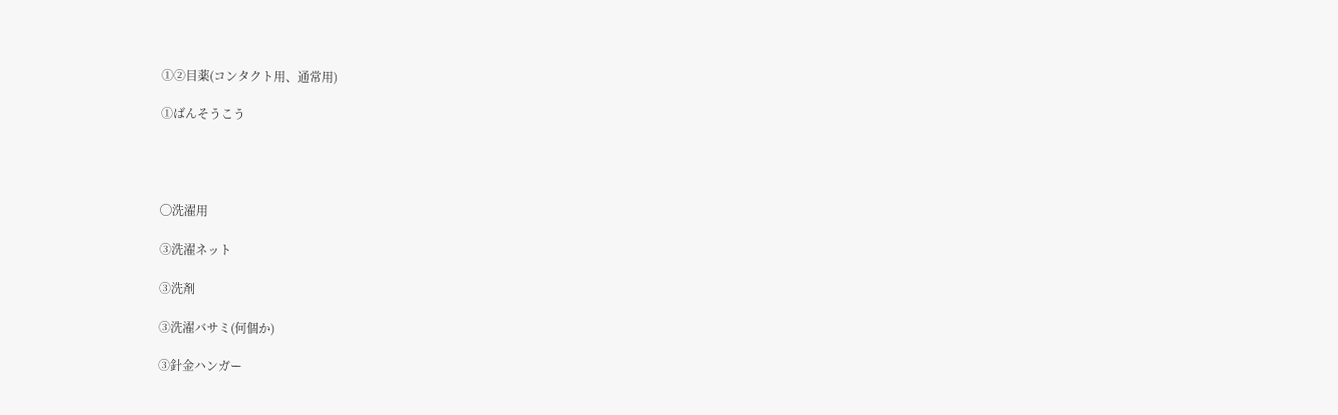①②目薬(コンタクト用、通常用)

①ばんそうこう




◯洗濯用

③洗濯ネット

③洗剤

③洗濯バサミ(何個か)

③針金ハンガー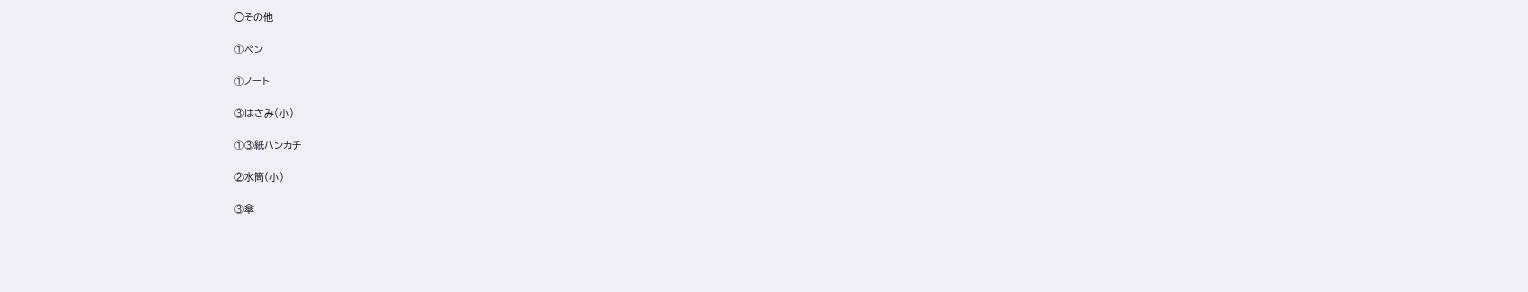◯その他

①ペン

①ノート

③はさみ(小)

①③紙ハンカチ

②水筒(小)

③傘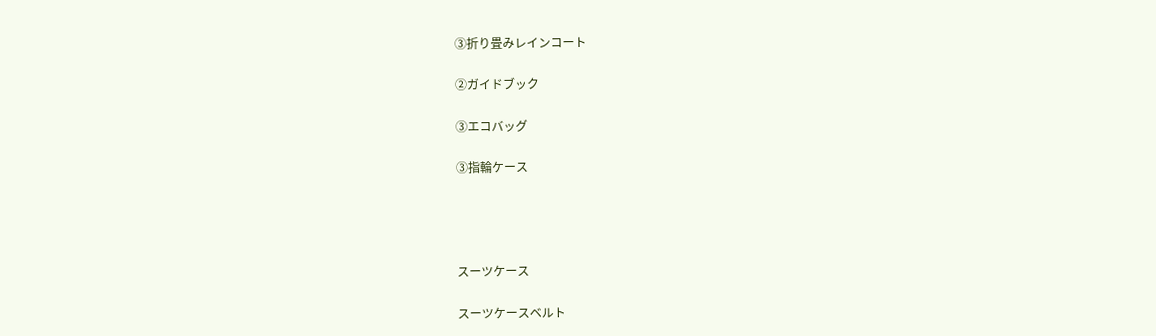③折り畳みレインコート

②ガイドブック

③エコバッグ

③指輪ケース




スーツケース

スーツケースベルト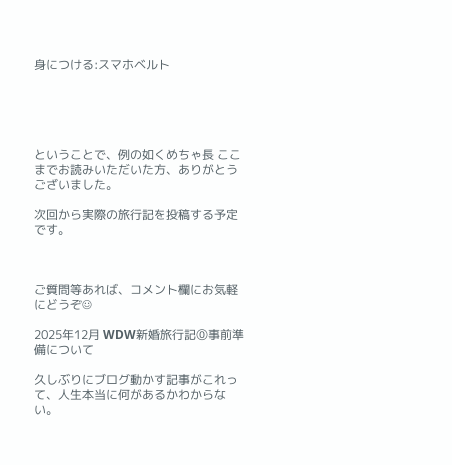身につける:スマホベルト





ということで、例の如くめちゃ長 ここまでお読みいただいた方、ありがとうございました。

次回から実際の旅行記を投稿する予定です。



ご質問等あれば、コメント欄にお気軽にどうぞ☺

2025年12月 WDW新婚旅行記⓪事前準備について

久しぶりにブログ動かす記事がこれって、人生本当に何があるかわからない。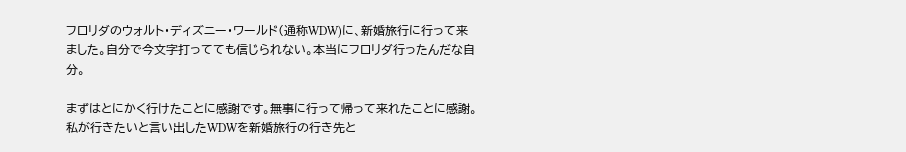フロリダのウォルト・ディズニー・ワールド(通称WDW)に、新婚旅行に行って来ました。自分で今文字打ってても信じられない。本当にフロリダ行ったんだな自分。

まずはとにかく行けたことに感謝です。無事に行って帰って来れたことに感謝。私が行きたいと言い出したWDWを新婚旅行の行き先と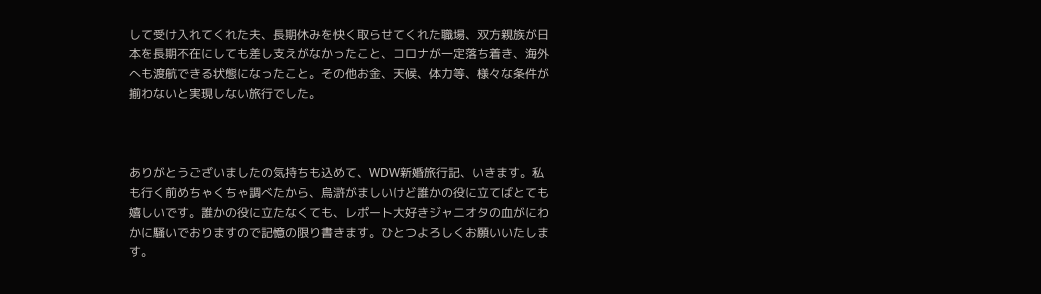して受け入れてくれた夫、長期休みを快く取らせてくれた職場、双方親族が日本を長期不在にしても差し支えがなかったこと、コロナが一定落ち着き、海外へも渡航できる状態になったこと。その他お金、天候、体力等、様々な条件が揃わないと実現しない旅行でした。



ありがとうございましたの気持ちも込めて、WDW新婚旅行記、いきます。私も行く前めちゃくちゃ調べたから、烏滸がましいけど誰かの役に立てばとても嬉しいです。誰かの役に立たなくても、レポート大好きジャニオタの血がにわかに騒いでおりますので記憶の限り書きます。ひとつよろしくお願いいたします。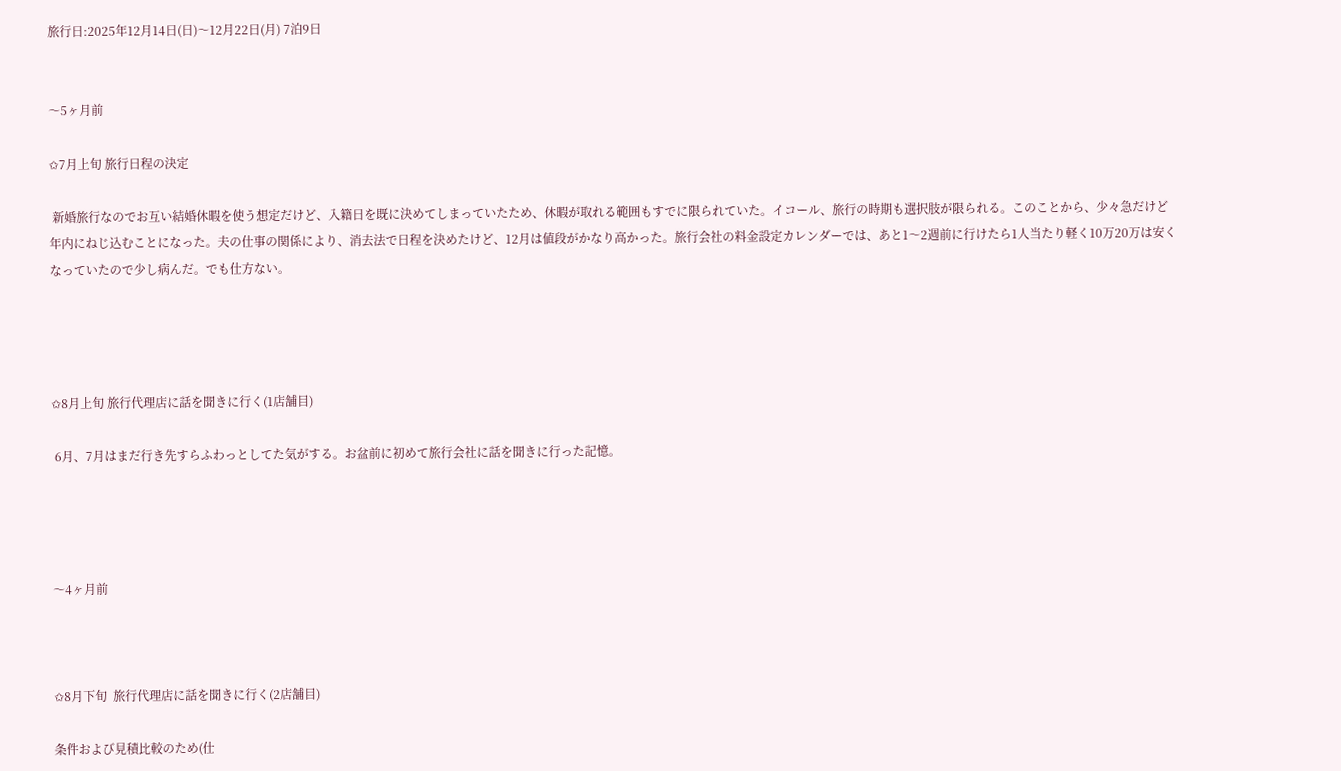旅行日:2025年12月14日(日)〜12月22日(月) 7泊9日


〜5ヶ月前

✩7月上旬 旅行日程の決定

 新婚旅行なのでお互い結婚休暇を使う想定だけど、入籍日を既に決めてしまっていたため、休暇が取れる範囲もすでに限られていた。イコール、旅行の時期も選択肢が限られる。このことから、少々急だけど年内にねじ込むことになった。夫の仕事の関係により、消去法で日程を決めたけど、12月は値段がかなり高かった。旅行会社の料金設定カレンダーでは、あと1〜2週前に行けたら1人当たり軽く10万20万は安くなっていたので少し病んだ。でも仕方ない。




✩8月上旬 旅行代理店に話を聞きに行く(1店舗目)

 6月、7月はまだ行き先すらふわっとしてた気がする。お盆前に初めて旅行会社に話を聞きに行った記憶。




〜4ヶ月前



✩8月下旬  旅行代理店に話を聞きに行く(2店舗目)

条件および見積比較のため(仕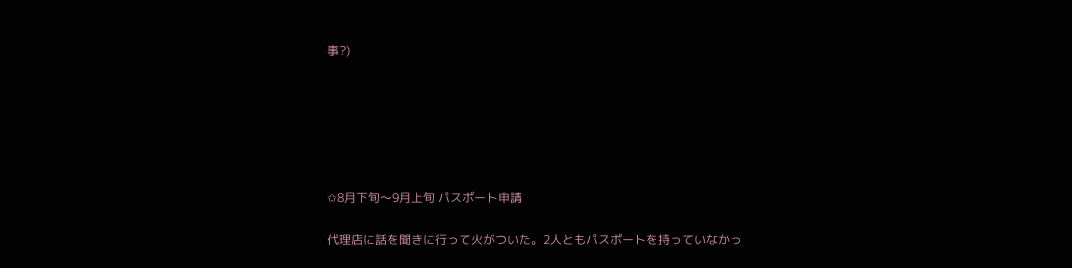事?)






✩8月下旬〜9月上旬 パスポート申請

代理店に話を聞きに行って火がついた。2人ともパスポートを持っていなかっ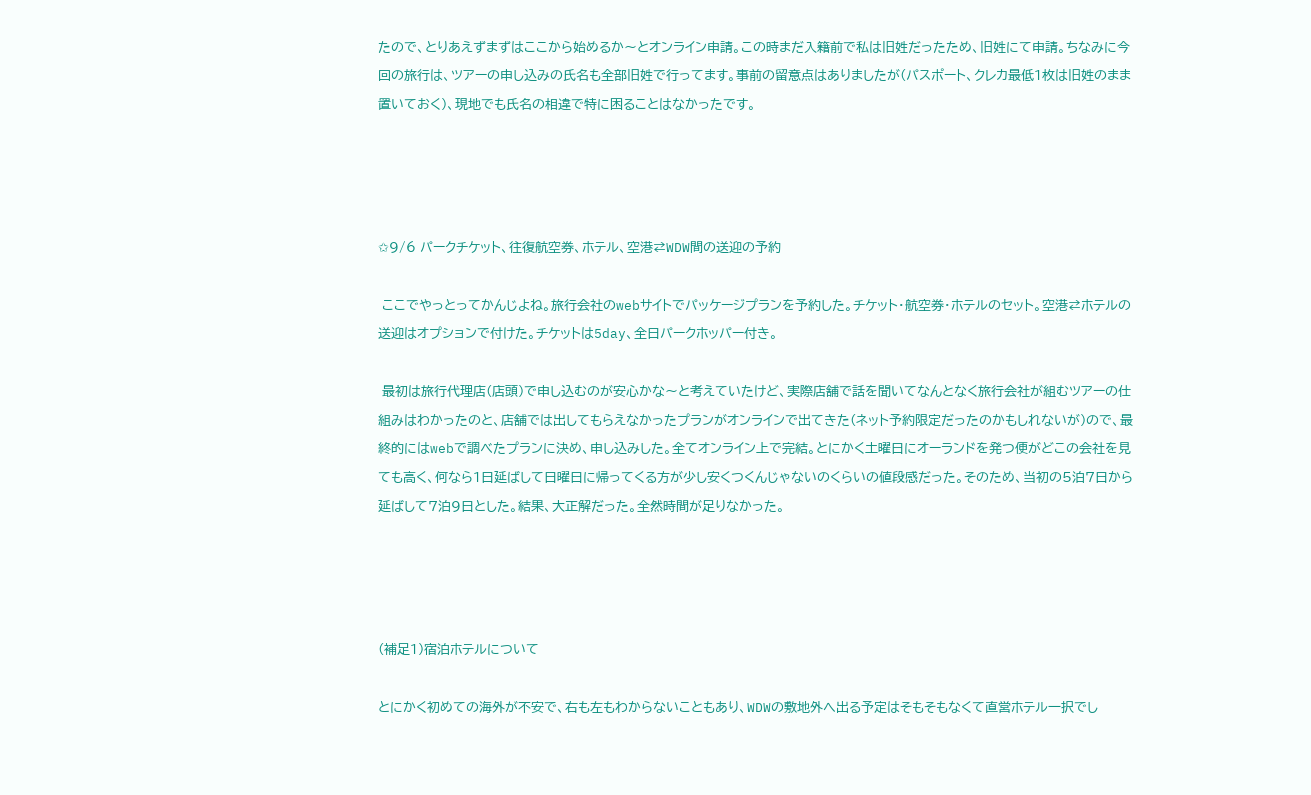たので、とりあえずまずはここから始めるか〜とオンライン申請。この時まだ入籍前で私は旧姓だったため、旧姓にて申請。ちなみに今回の旅行は、ツアーの申し込みの氏名も全部旧姓で行ってます。事前の留意点はありましたが(パスポート、クレカ最低1枚は旧姓のまま置いておく)、現地でも氏名の相違で特に困ることはなかったです。




✩9/6 パークチケット、往復航空券、ホテル、空港⇄WDW間の送迎の予約

 ここでやっとってかんじよね。旅行会社のwebサイトでパッケージプランを予約した。チケット・航空券・ホテルのセット。空港⇄ホテルの送迎はオプションで付けた。チケットは5day、全日パークホッパー付き。

 最初は旅行代理店(店頭)で申し込むのが安心かな〜と考えていたけど、実際店舗で話を聞いてなんとなく旅行会社が組むツアーの仕組みはわかったのと、店舗では出してもらえなかったプランがオンラインで出てきた(ネット予約限定だったのかもしれないが)ので、最終的にはwebで調べたプランに決め、申し込みした。全てオンライン上で完結。とにかく土曜日にオーランドを発つ便がどこの会社を見ても高く、何なら1日延ばして日曜日に帰ってくる方が少し安くつくんじゃないのくらいの値段感だった。そのため、当初の5泊7日から延ばして7泊9日とした。結果、大正解だった。全然時間が足りなかった。




(補足1)宿泊ホテルについて

とにかく初めての海外が不安で、右も左もわからないこともあり、WDWの敷地外へ出る予定はそもそもなくて直営ホテル一択でし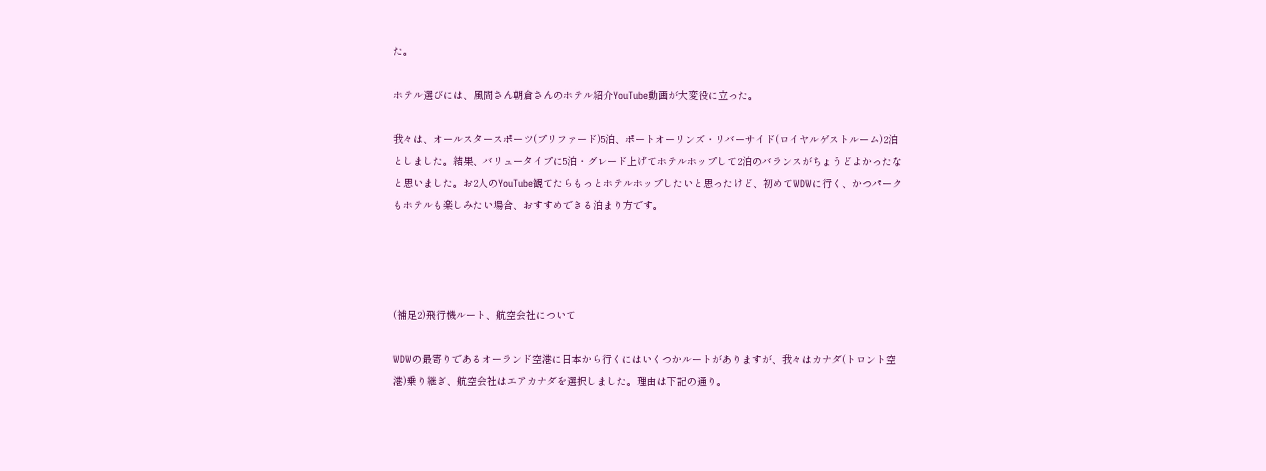た。

ホテル選びには、風間さん朝倉さんのホテル紹介YouTube動画が大変役に立った。

我々は、オールスタースポーツ(プリファード)5泊、ポートオーリンズ・リバーサイド(ロイヤルゲストルーム)2泊としました。結果、バリュータイプに5泊・グレード上げてホテルホップして2泊のバランスがちょうどよかったなと思いました。お2人のYouTube観てたらもっとホテルホップしたいと思ったけど、初めてWDWに行く、かつパークもホテルも楽しみたい場合、おすすめできる泊まり方です。




(補足2)飛行機ルート、航空会社について

WDWの最寄りであるオーランド空港に日本から行くにはいくつかルートがありますが、我々はカナダ(トロント空港)乗り継ぎ、航空会社はエアカナダを選択しました。理由は下記の通り。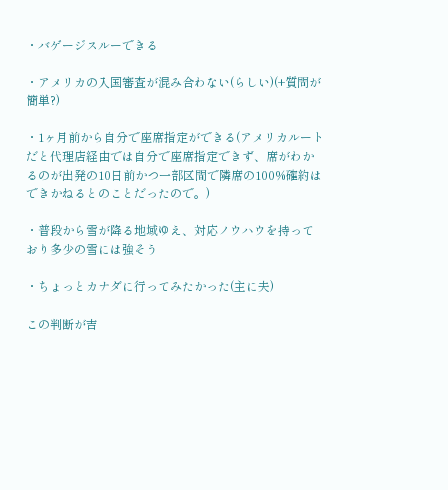・バゲージスルーできる

・アメリカの入国審査が混み合わない(らしい)(+質問が簡単?)

・1ヶ月前から自分で座席指定ができる(アメリカルートだと代理店経由では自分で座席指定できず、席がわかるのが出発の10日前かつ一部区間で隣席の100%確約はできかねるとのことだったので。)

・普段から雪が降る地域ゆえ、対応ノウハウを持っており多少の雪には強そう

・ちょっとカナダに行ってみたかった(主に夫)

この判断が吉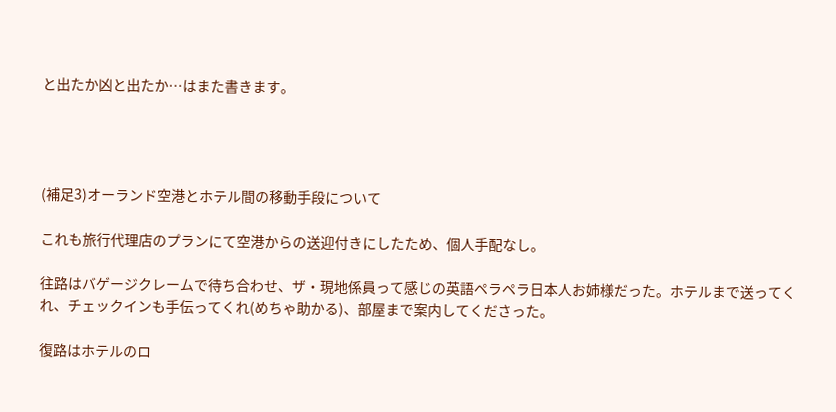と出たか凶と出たか…はまた書きます。




(補足3)オーランド空港とホテル間の移動手段について

これも旅行代理店のプランにて空港からの送迎付きにしたため、個人手配なし。

往路はバゲージクレームで待ち合わせ、ザ・現地係員って感じの英語ペラペラ日本人お姉様だった。ホテルまで送ってくれ、チェックインも手伝ってくれ(めちゃ助かる)、部屋まで案内してくださった。

復路はホテルのロ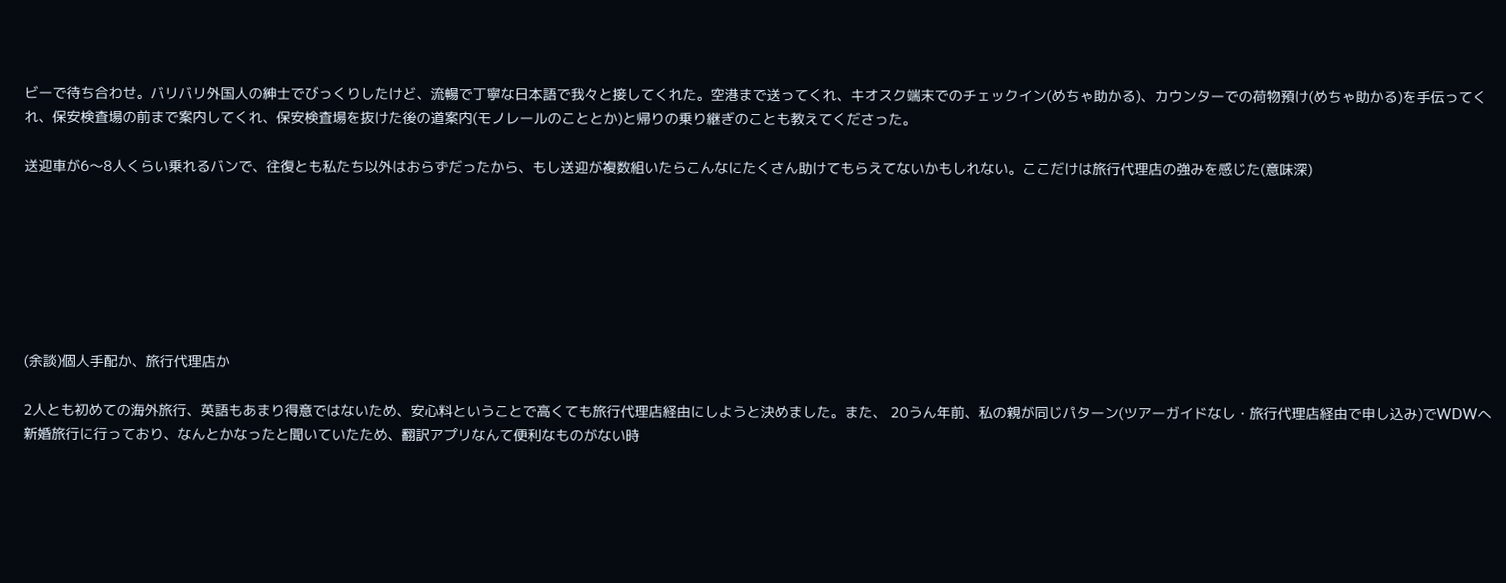ビーで待ち合わせ。バリバリ外国人の紳士でびっくりしたけど、流暢で丁寧な日本語で我々と接してくれた。空港まで送ってくれ、キオスク端末でのチェックイン(めちゃ助かる)、カウンターでの荷物預け(めちゃ助かる)を手伝ってくれ、保安検査場の前まで案内してくれ、保安検査場を抜けた後の道案内(モノレールのこととか)と帰りの乗り継ぎのことも教えてくださった。

送迎車が6〜8人くらい乗れるバンで、往復とも私たち以外はおらずだったから、もし送迎が複数組いたらこんなにたくさん助けてもらえてないかもしれない。ここだけは旅行代理店の強みを感じた(意味深)







(余談)個人手配か、旅行代理店か

2人とも初めての海外旅行、英語もあまり得意ではないため、安心料ということで高くても旅行代理店経由にしようと決めました。また、 20うん年前、私の親が同じパターン(ツアーガイドなし・旅行代理店経由で申し込み)でWDWへ新婚旅行に行っており、なんとかなったと聞いていたため、翻訳アプリなんて便利なものがない時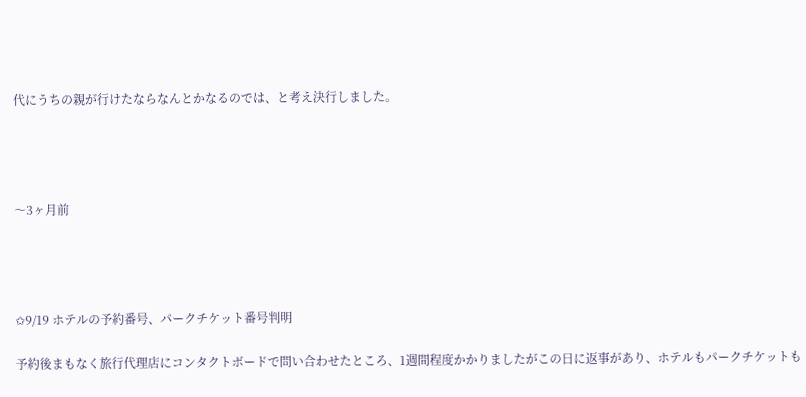代にうちの親が行けたならなんとかなるのでは、と考え決行しました。




〜3ヶ月前




✩9/19 ホテルの予約番号、パークチケット番号判明

予約後まもなく旅行代理店にコンタクトボードで問い合わせたところ、1週間程度かかりましたがこの日に返事があり、ホテルもパークチケットも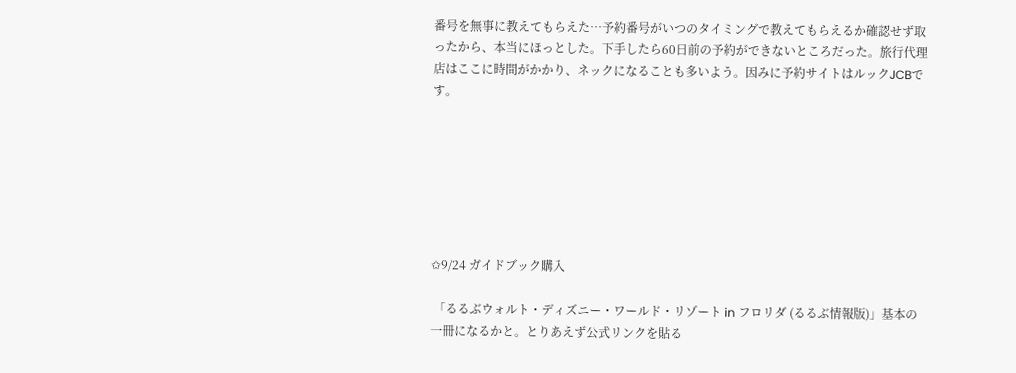番号を無事に教えてもらえた…予約番号がいつのタイミングで教えてもらえるか確認せず取ったから、本当にほっとした。下手したら60日前の予約ができないところだった。旅行代理店はここに時間がかかり、ネックになることも多いよう。因みに予約サイトはルックJCBです。







✩9/24 ガイドブック購入

 「るるぶウォルト・ディズニー・ワールド・リゾート in フロリダ (るるぶ情報版)」基本の一冊になるかと。とりあえず公式リンクを貼る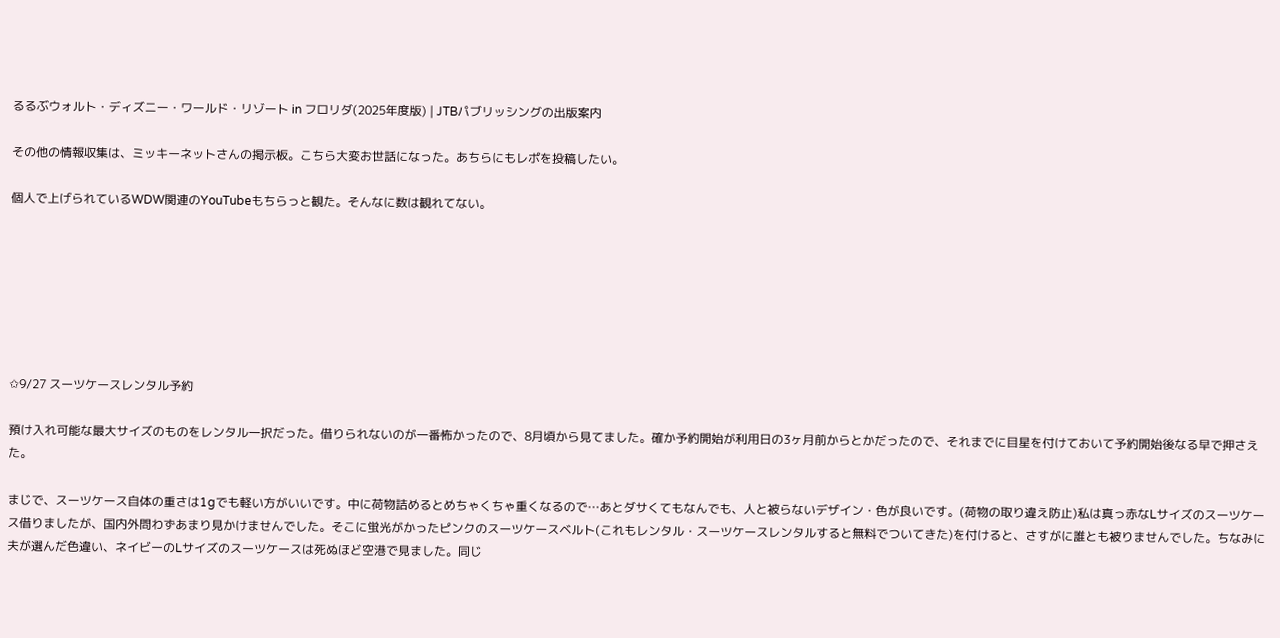るるぶウォルト・ディズニー・ワールド・リゾート in フロリダ(2025年度版) | JTBパブリッシングの出版案内

その他の情報収集は、ミッキーネットさんの掲示板。こちら大変お世話になった。あちらにもレポを投稿したい。

個人で上げられているWDW関連のYouTubeもちらっと観た。そんなに数は観れてない。







✩9/27 スーツケースレンタル予約

預け入れ可能な最大サイズのものをレンタル一択だった。借りられないのが一番怖かったので、8月頃から見てました。確か予約開始が利用日の3ヶ月前からとかだったので、それまでに目星を付けておいて予約開始後なる早で押さえた。

まじで、スーツケース自体の重さは1gでも軽い方がいいです。中に荷物詰めるとめちゃくちゃ重くなるので…あとダサくてもなんでも、人と被らないデザイン・色が良いです。(荷物の取り違え防止)私は真っ赤なLサイズのスーツケース借りましたが、国内外問わずあまり見かけませんでした。そこに蛍光がかったピンクのスーツケースベルト(これもレンタル・スーツケースレンタルすると無料でついてきた)を付けると、さすがに誰とも被りませんでした。ちなみに夫が選んだ色違い、ネイビーのLサイズのスーツケースは死ぬほど空港で見ました。同じ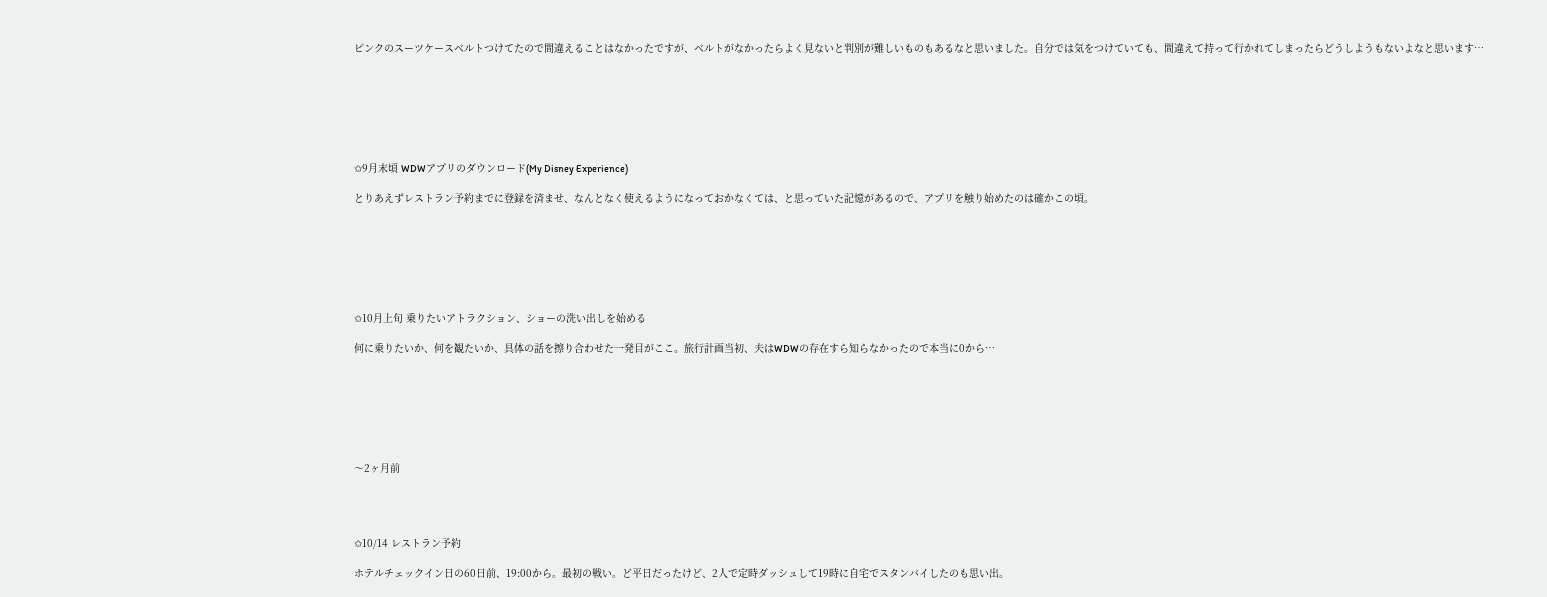ピンクのスーツケースベルトつけてたので間違えることはなかったですが、ベルトがなかったらよく見ないと判別が難しいものもあるなと思いました。自分では気をつけていても、間違えて持って行かれてしまったらどうしようもないよなと思います…







✩9月末頃 WDWアプリのダウンロード(My Disney Experience)

とりあえずレストラン予約までに登録を済ませ、なんとなく使えるようになっておかなくては、と思っていた記憶があるので、アプリを触り始めたのは確かこの頃。







✩10月上旬 乗りたいアトラクション、ショーの洗い出しを始める

何に乗りたいか、何を観たいか、具体の話を擦り合わせた一発目がここ。旅行計画当初、夫はWDWの存在すら知らなかったので本当に0から…







〜2ヶ月前




✩10/14 レストラン予約

ホテルチェックイン日の60日前、19:00から。最初の戦い。ど平日だったけど、2人で定時ダッシュして19時に自宅でスタンバイしたのも思い出。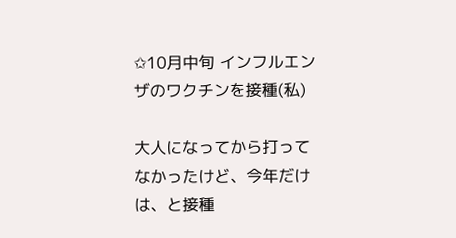✩10月中旬 インフルエンザのワクチンを接種(私)

大人になってから打ってなかったけど、今年だけは、と接種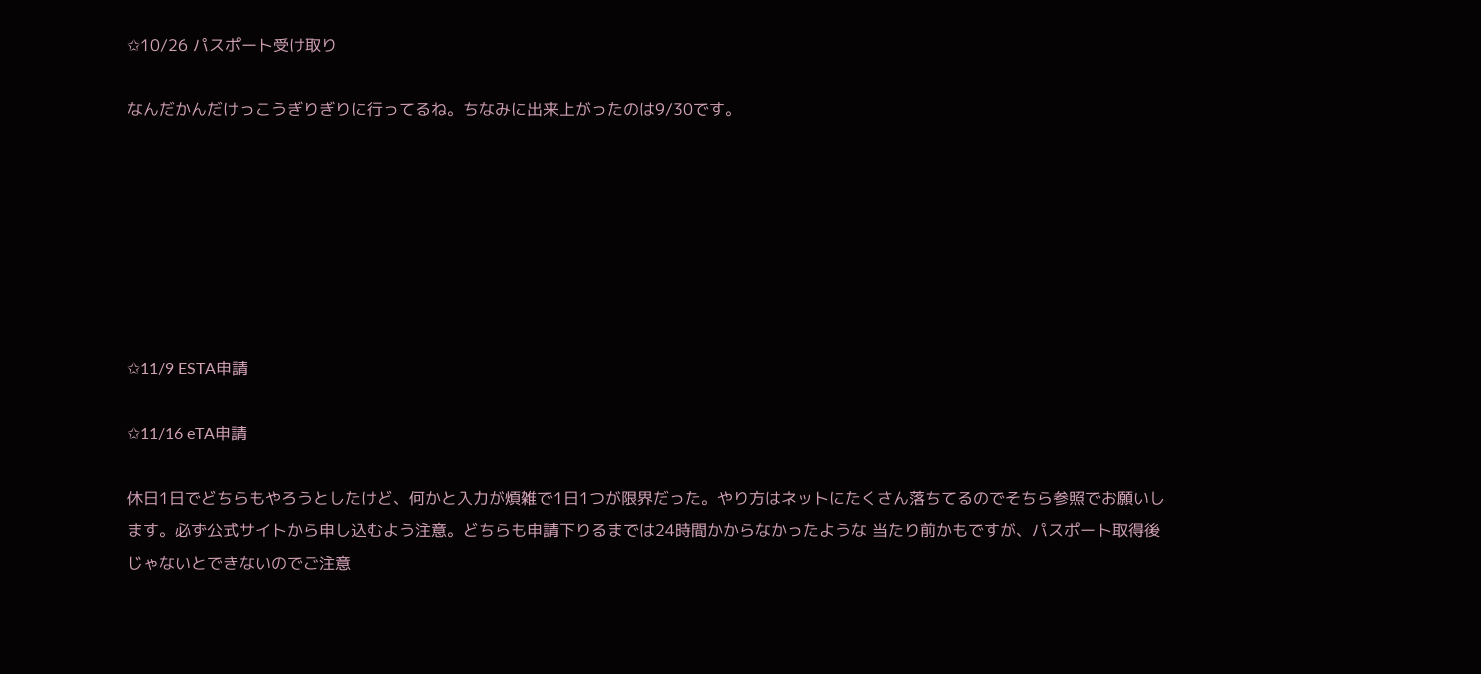✩10/26 パスポート受け取り

なんだかんだけっこうぎりぎりに行ってるね。ちなみに出来上がったのは9/30です。







✩11/9 ESTA申請

✩11/16 eTA申請

休日1日でどちらもやろうとしたけど、何かと入力が煩雑で1日1つが限界だった。やり方はネットにたくさん落ちてるのでそちら参照でお願いします。必ず公式サイトから申し込むよう注意。どちらも申請下りるまでは24時間かからなかったような 当たり前かもですが、パスポート取得後じゃないとできないのでご注意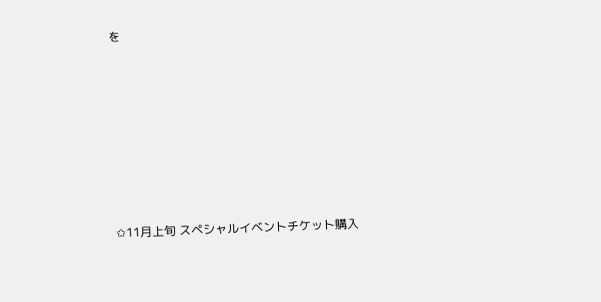を







✩11月上旬 スペシャルイベントチケット購入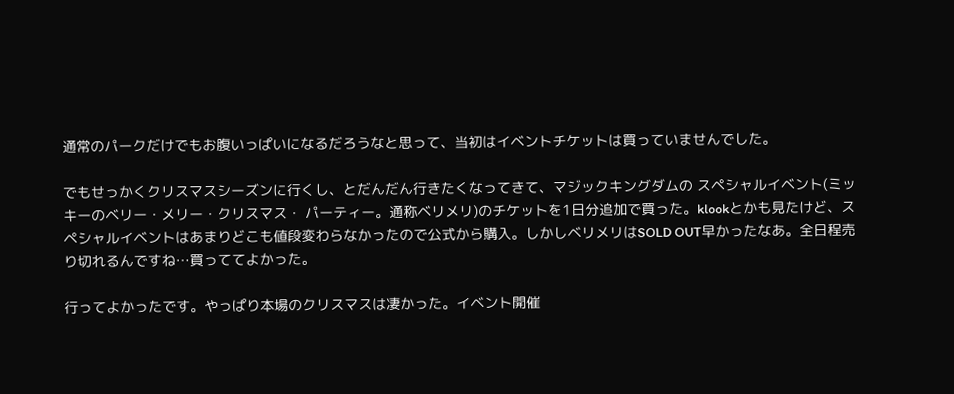通常のパークだけでもお腹いっぱいになるだろうなと思って、当初はイベントチケットは買っていませんでした。

でもせっかくクリスマスシーズンに行くし、とだんだん行きたくなってきて、マジックキングダムの スペシャルイベント(ミッキーのベリー・メリー・クリスマス・ パーティー。通称ベリメリ)のチケットを1日分追加で買った。klookとかも見たけど、スペシャルイベントはあまりどこも値段変わらなかったので公式から購入。しかしベリメリはSOLD OUT早かったなあ。全日程売り切れるんですね…買っててよかった。

行ってよかったです。やっぱり本場のクリスマスは凄かった。イベント開催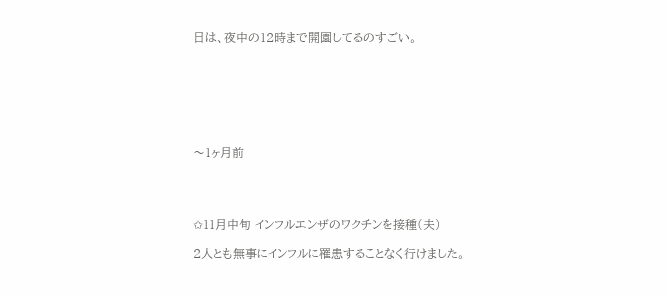日は、夜中の12時まで開園してるのすごい。







〜1ヶ月前




✩11月中旬 インフルエンザのワクチンを接種(夫)

2人とも無事にインフルに罹患することなく行けました。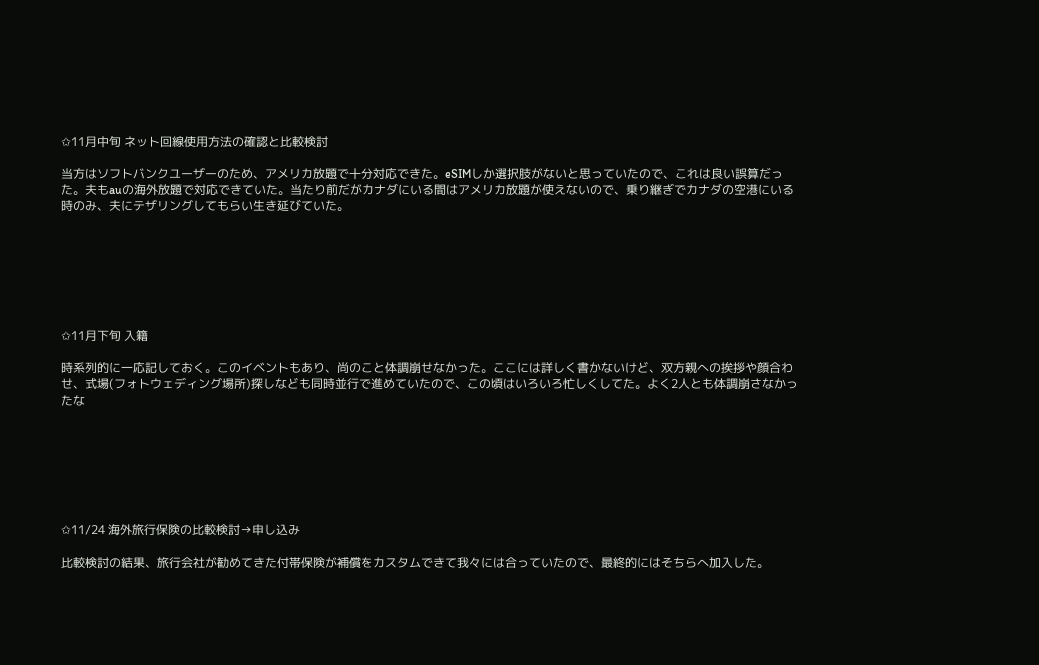✩11月中旬 ネット回線使用方法の確認と比較検討

当方はソフトバンクユーザーのため、アメリカ放題で十分対応できた。eSIMしか選択肢がないと思っていたので、これは良い誤算だった。夫もauの海外放題で対応できていた。当たり前だがカナダにいる間はアメリカ放題が使えないので、乗り継ぎでカナダの空港にいる時のみ、夫にテザリングしてもらい生き延びていた。







✩11月下旬 入籍

時系列的に一応記しておく。このイベントもあり、尚のこと体調崩せなかった。ここには詳しく書かないけど、双方親への挨拶や顔合わせ、式場(フォトウェディング場所)探しなども同時並行で進めていたので、この頃はいろいろ忙しくしてた。よく2人とも体調崩さなかったな







✩11/24 海外旅行保険の比較検討→申し込み

比較検討の結果、旅行会社が勧めてきた付帯保険が補償をカスタムできて我々には合っていたので、最終的にはそちらへ加入した。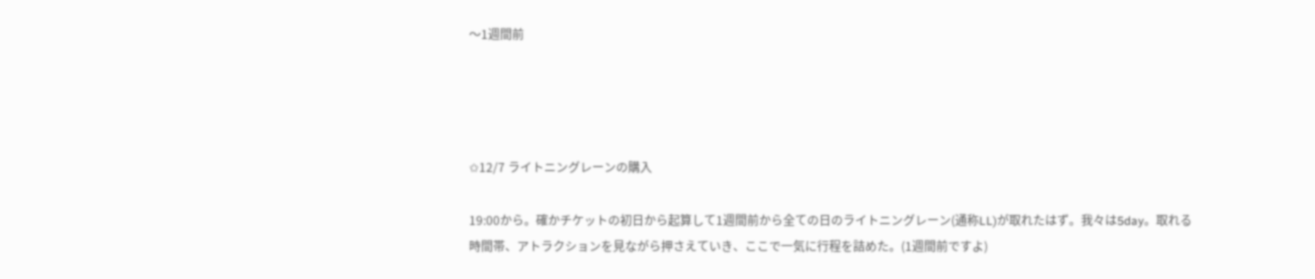〜1週間前




✩12/7 ライトニングレーンの購入

19:00から。確かチケットの初日から起算して1週間前から全ての日のライトニングレーン(通称LL)が取れたはず。我々は5day。取れる時間帯、アトラクションを見ながら押さえていき、ここで一気に行程を詰めた。(1週間前ですよ)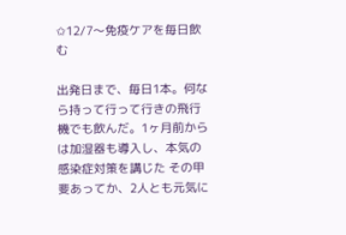✩12/7〜免疫ケアを毎日飲む

出発日まで、毎日1本。何なら持って行って行きの飛行機でも飲んだ。1ヶ月前からは加湿器も導入し、本気の感染症対策を講じた その甲斐あってか、2人とも元気に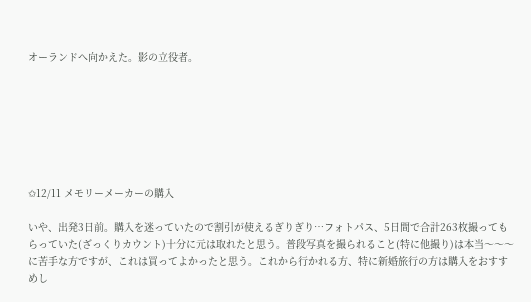オーランドへ向かえた。影の立役者。







✩12/11 メモリーメーカーの購入

いや、出発3日前。購入を迷っていたので割引が使えるぎりぎり…フォトパス、5日間で合計263枚撮ってもらっていた(ざっくりカウント)十分に元は取れたと思う。普段写真を撮られること(特に他撮り)は本当〜〜〜に苦手な方ですが、これは買ってよかったと思う。これから行かれる方、特に新婚旅行の方は購入をおすすめし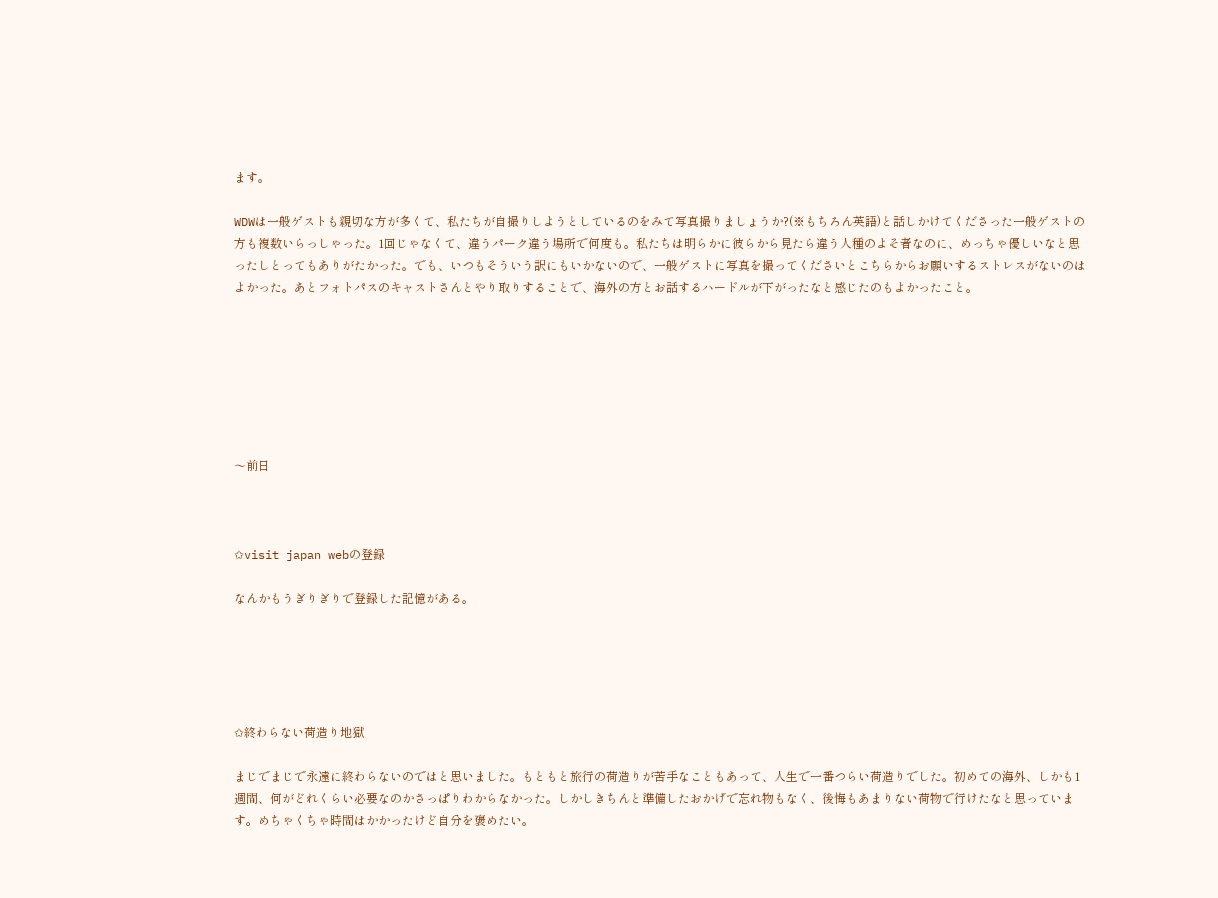ます。

WDWは一般ゲストも親切な方が多くて、私たちが自撮りしようとしているのをみて写真撮りましょうか?(※もちろん英語)と話しかけてくださった一般ゲストの方も複数いらっしゃった。1回じゃなくて、違うパーク違う場所で何度も。私たちは明らかに彼らから見たら違う人種のよそ者なのに、めっちゃ優しいなと思ったしとってもありがたかった。でも、いつもそういう訳にもいかないので、一般ゲストに写真を撮ってくださいとこちらからお願いするストレスがないのはよかった。あとフォトパスのキャストさんとやり取りすることで、海外の方とお話するハードルが下がったなと感じたのもよかったこと。







〜前日



✩visit japan webの登録

なんかもうぎりぎりで登録した記憶がある。





✩終わらない荷造り地獄

まじでまじで永遠に終わらないのではと思いました。もともと旅行の荷造りが苦手なこともあって、人生で一番つらい荷造りでした。初めての海外、しかも1週間、何がどれくらい必要なのかさっぱりわからなかった。しかしきちんと準備したおかげで忘れ物もなく、後悔もあまりない荷物で行けたなと思っています。めちゃくちゃ時間はかかったけど自分を褒めたい。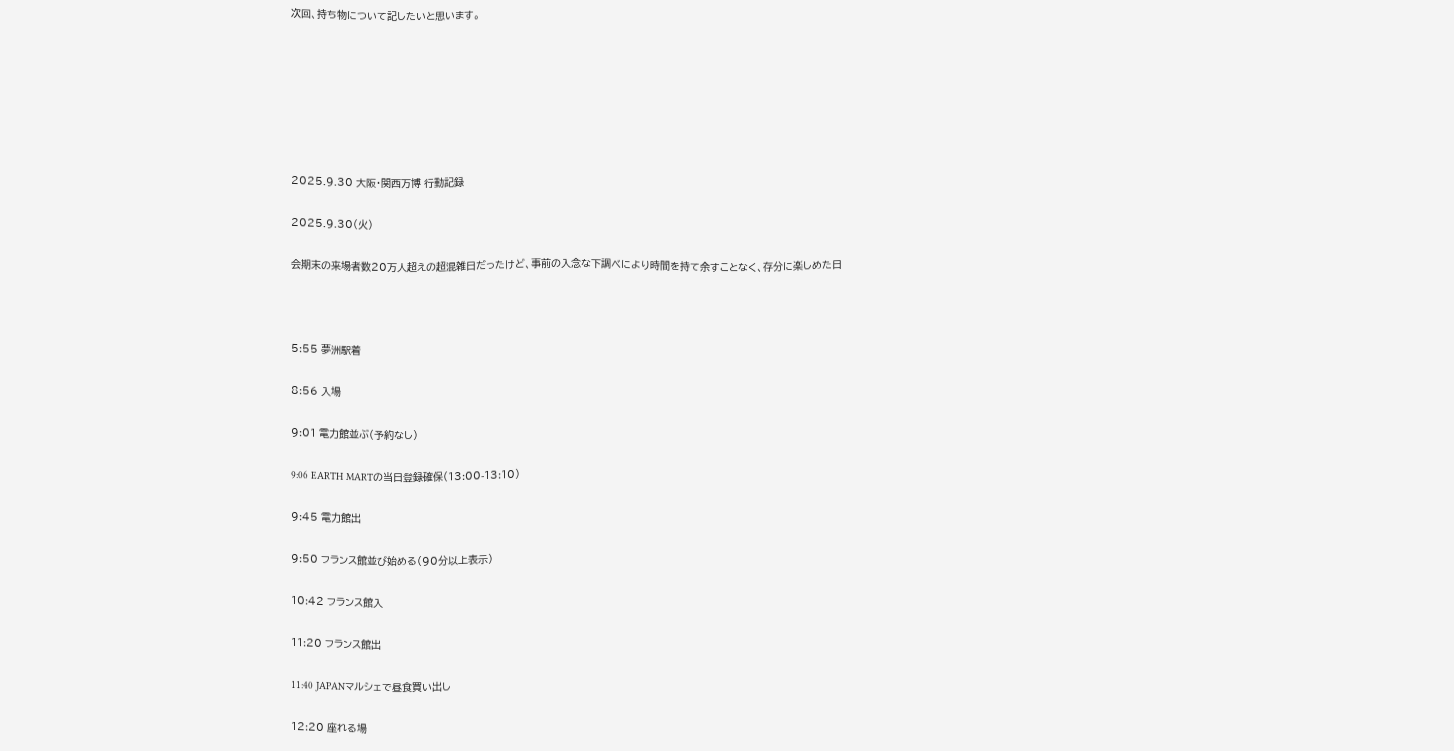次回、持ち物について記したいと思います。







2025.9.30 大阪・関西万博 行動記録

2025.9.30(火)

会期末の来場者数20万人超えの超混雑日だったけど、事前の入念な下調べにより時間を持て余すことなく、存分に楽しめた日



5:55 夢洲駅着

8:56 入場

9:01 電力館並ぶ(予約なし)

9:06 EARTH MARTの当日登録確保(13:00-13:10)

9:45 電力館出

9:50 フランス館並び始める(90分以上表示)

10:42 フランス館入

11:20 フランス館出

11:40 JAPANマルシェで昼食買い出し

12:20 座れる場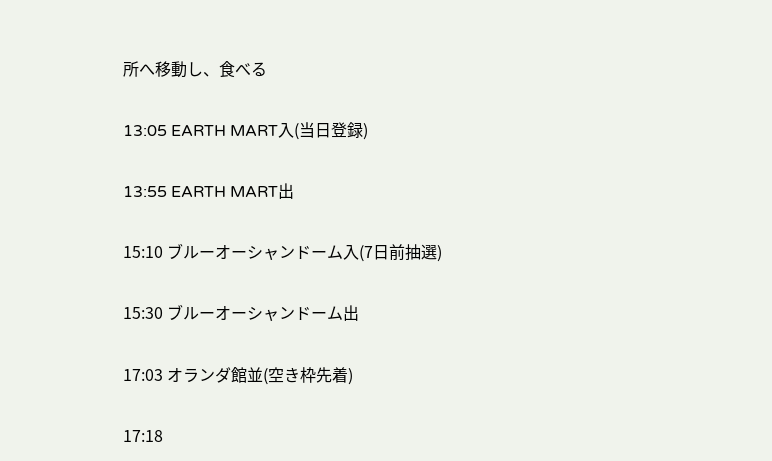所へ移動し、食べる

13:05 EARTH MART入(当日登録)

13:55 EARTH MART出

15:10 ブルーオーシャンドーム入(7日前抽選)

15:30 ブルーオーシャンドーム出

17:03 オランダ館並(空き枠先着)

17:18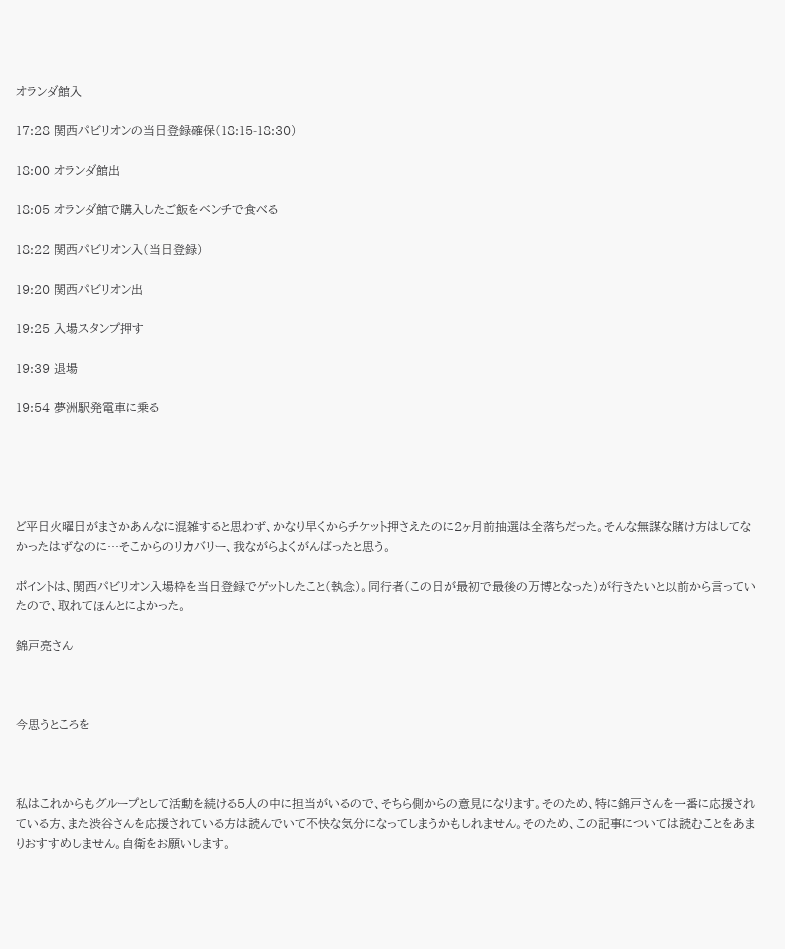オランダ館入

17:28 関西パビリオンの当日登録確保(18:15-18:30)

18:00 オランダ館出

18:05 オランダ館で購入したご飯をベンチで食べる

18:22 関西パビリオン入(当日登録)

19:20 関西パビリオン出

19:25 入場スタンプ押す

19:39 退場

19:54 夢洲駅発電車に乗る





ど平日火曜日がまさかあんなに混雑すると思わず、かなり早くからチケット押さえたのに2ヶ月前抽選は全落ちだった。そんな無謀な賭け方はしてなかったはずなのに…そこからのリカバリー、我ながらよくがんばったと思う。

ポイントは、関西パビリオン入場枠を当日登録でゲットしたこと(執念)。同行者(この日が最初で最後の万博となった)が行きたいと以前から言っていたので、取れてほんとによかった。

錦戸亮さん



今思うところを



私はこれからもグループとして活動を続ける5人の中に担当がいるので、そちら側からの意見になります。そのため、特に錦戸さんを一番に応援されている方、また渋谷さんを応援されている方は読んでいて不快な気分になってしまうかもしれません。そのため、この記事については読むことをあまりおすすめしません。自衛をお願いします。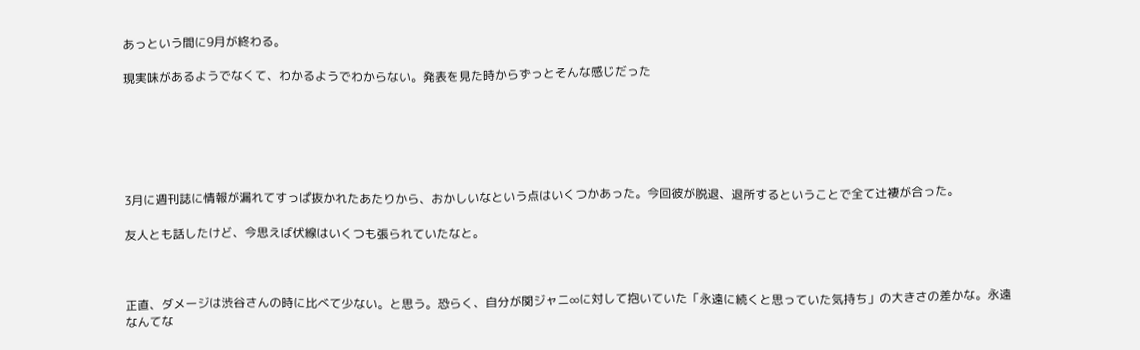あっという間に9月が終わる。

現実味があるようでなくて、わかるようでわからない。発表を見た時からずっとそんな感じだった






3月に週刊誌に情報が漏れてすっぱ抜かれたあたりから、おかしいなという点はいくつかあった。今回彼が脱退、退所するということで全て辻褄が合った。

友人とも話したけど、今思えば伏線はいくつも張られていたなと。



正直、ダメージは渋谷さんの時に比べて少ない。と思う。恐らく、自分が関ジャニ∞に対して抱いていた「永遠に続くと思っていた気持ち」の大きさの差かな。永遠なんてな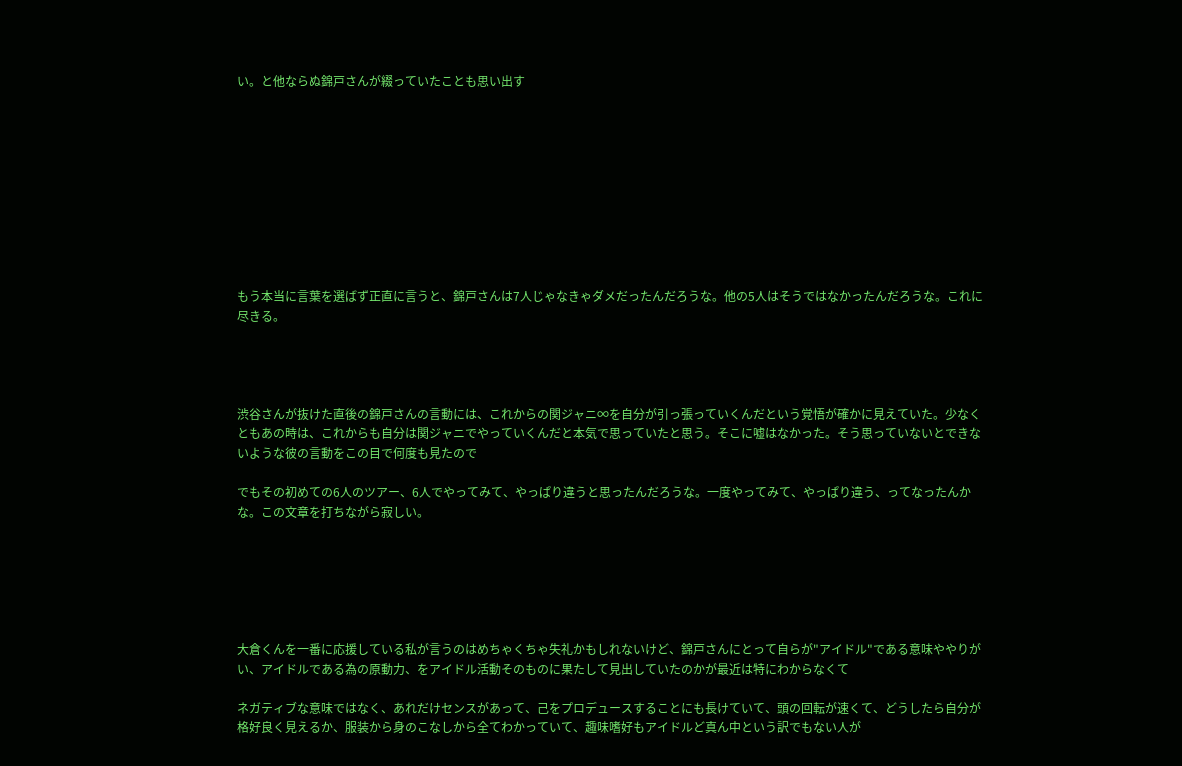い。と他ならぬ錦戸さんが綴っていたことも思い出す










もう本当に言葉を選ばず正直に言うと、錦戸さんは7人じゃなきゃダメだったんだろうな。他の5人はそうではなかったんだろうな。これに尽きる。




渋谷さんが抜けた直後の錦戸さんの言動には、これからの関ジャニ∞を自分が引っ張っていくんだという覚悟が確かに見えていた。少なくともあの時は、これからも自分は関ジャニでやっていくんだと本気で思っていたと思う。そこに嘘はなかった。そう思っていないとできないような彼の言動をこの目で何度も見たので

でもその初めての6人のツアー、6人でやってみて、やっぱり違うと思ったんだろうな。一度やってみて、やっぱり違う、ってなったんかな。この文章を打ちながら寂しい。






大倉くんを一番に応援している私が言うのはめちゃくちゃ失礼かもしれないけど、錦戸さんにとって自らが"アイドル"である意味ややりがい、アイドルである為の原動力、をアイドル活動そのものに果たして見出していたのかが最近は特にわからなくて

ネガティブな意味ではなく、あれだけセンスがあって、己をプロデュースすることにも長けていて、頭の回転が速くて、どうしたら自分が格好良く見えるか、服装から身のこなしから全てわかっていて、趣味嗜好もアイドルど真ん中という訳でもない人が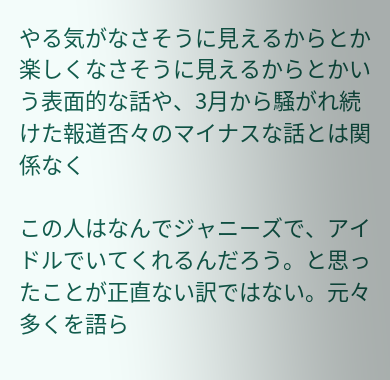やる気がなさそうに見えるからとか楽しくなさそうに見えるからとかいう表面的な話や、3月から騒がれ続けた報道否々のマイナスな話とは関係なく

この人はなんでジャニーズで、アイドルでいてくれるんだろう。と思ったことが正直ない訳ではない。元々多くを語ら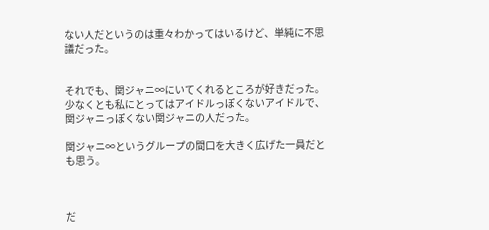ない人だというのは重々わかってはいるけど、単純に不思議だった。


それでも、関ジャニ∞にいてくれるところが好きだった。少なくとも私にとってはアイドルっぽくないアイドルで、関ジャニっぽくない関ジャニの人だった。

関ジャニ∞というグループの間口を大きく広げた一員だとも思う。



だ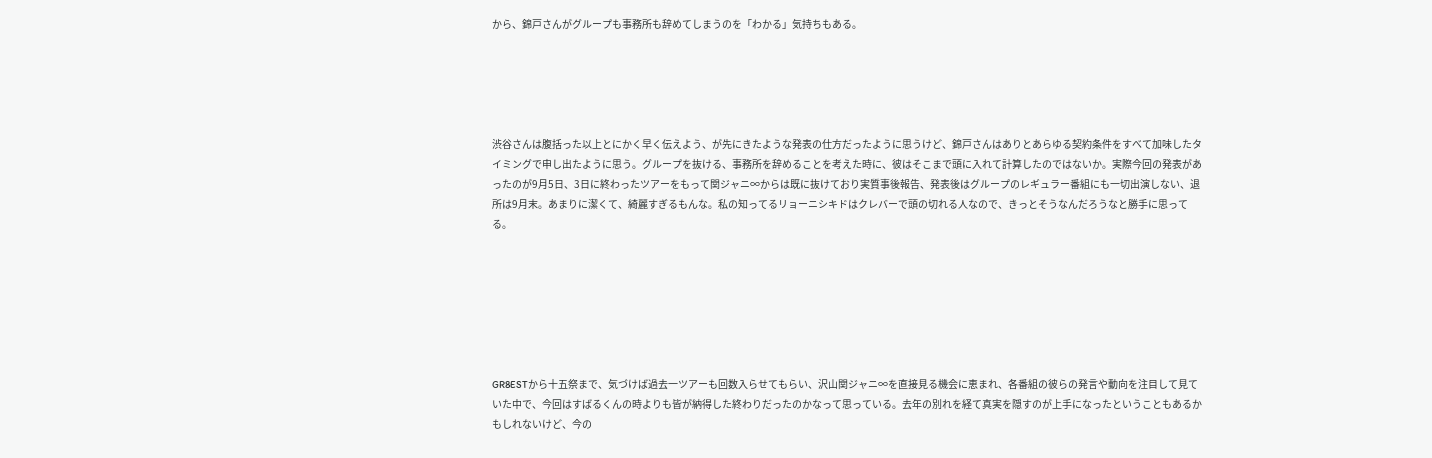から、錦戸さんがグループも事務所も辞めてしまうのを「わかる」気持ちもある。





渋谷さんは腹括った以上とにかく早く伝えよう、が先にきたような発表の仕方だったように思うけど、錦戸さんはありとあらゆる契約条件をすべて加味したタイミングで申し出たように思う。グループを抜ける、事務所を辞めることを考えた時に、彼はそこまで頭に入れて計算したのではないか。実際今回の発表があったのが9月5日、3日に終わったツアーをもって関ジャニ∞からは既に抜けており実質事後報告、発表後はグループのレギュラー番組にも一切出演しない、退所は9月末。あまりに潔くて、綺麗すぎるもんな。私の知ってるリョーニシキドはクレバーで頭の切れる人なので、きっとそうなんだろうなと勝手に思ってる。







GR8ESTから十五祭まで、気づけば過去一ツアーも回数入らせてもらい、沢山関ジャニ∞を直接見る機会に恵まれ、各番組の彼らの発言や動向を注目して見ていた中で、今回はすばるくんの時よりも皆が納得した終わりだったのかなって思っている。去年の別れを経て真実を隠すのが上手になったということもあるかもしれないけど、今の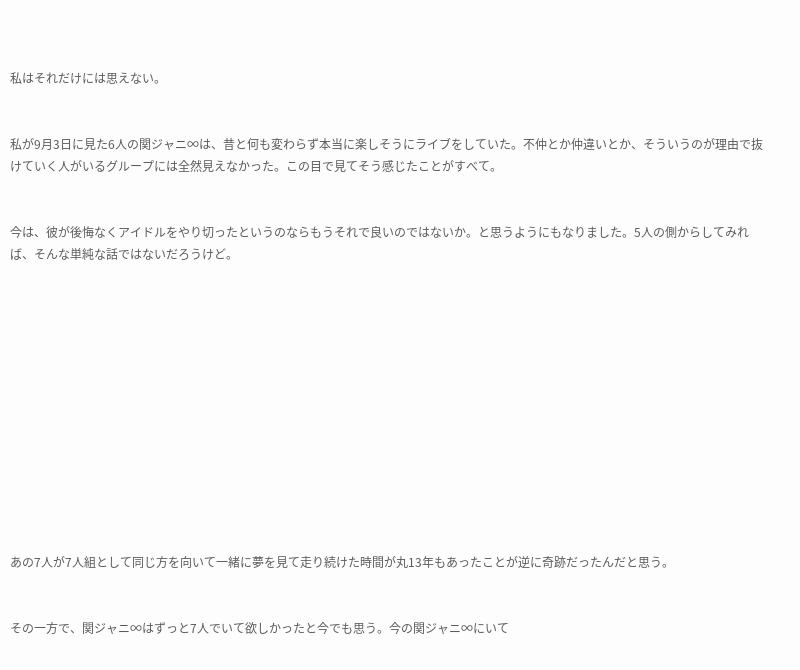私はそれだけには思えない。


私が9月3日に見た6人の関ジャニ∞は、昔と何も変わらず本当に楽しそうにライブをしていた。不仲とか仲違いとか、そういうのが理由で抜けていく人がいるグループには全然見えなかった。この目で見てそう感じたことがすべて。


今は、彼が後悔なくアイドルをやり切ったというのならもうそれで良いのではないか。と思うようにもなりました。5人の側からしてみれば、そんな単純な話ではないだろうけど。













あの7人が7人組として同じ方を向いて一緒に夢を見て走り続けた時間が丸13年もあったことが逆に奇跡だったんだと思う。


その一方で、関ジャニ∞はずっと7人でいて欲しかったと今でも思う。今の関ジャニ∞にいて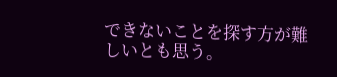できないことを探す方が難しいとも思う。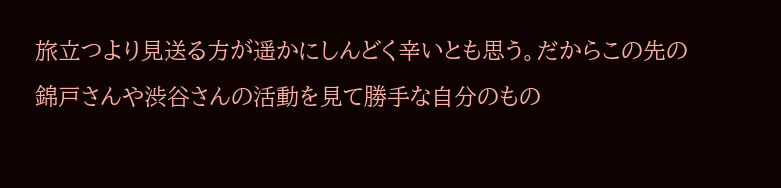旅立つより見送る方が遥かにしんどく辛いとも思う。だからこの先の錦戸さんや渋谷さんの活動を見て勝手な自分のもの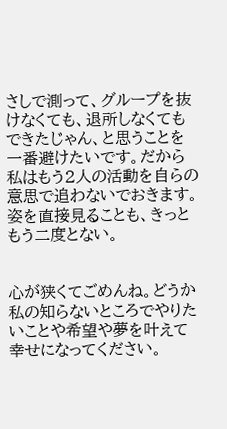さしで測って、グループを抜けなくても、退所しなくてもできたじゃん、と思うことを一番避けたいです。だから私はもう2人の活動を自らの意思で追わないでおきます。姿を直接見ることも、きっともう二度とない。


心が狭くてごめんね。どうか私の知らないところでやりたいことや希望や夢を叶えて幸せになってください。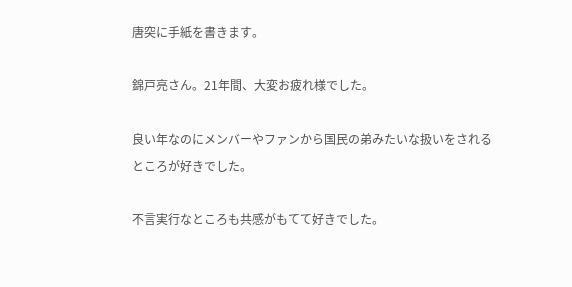唐突に手紙を書きます。

錦戸亮さん。21年間、大変お疲れ様でした。

良い年なのにメンバーやファンから国民の弟みたいな扱いをされるところが好きでした。

不言実行なところも共感がもてて好きでした。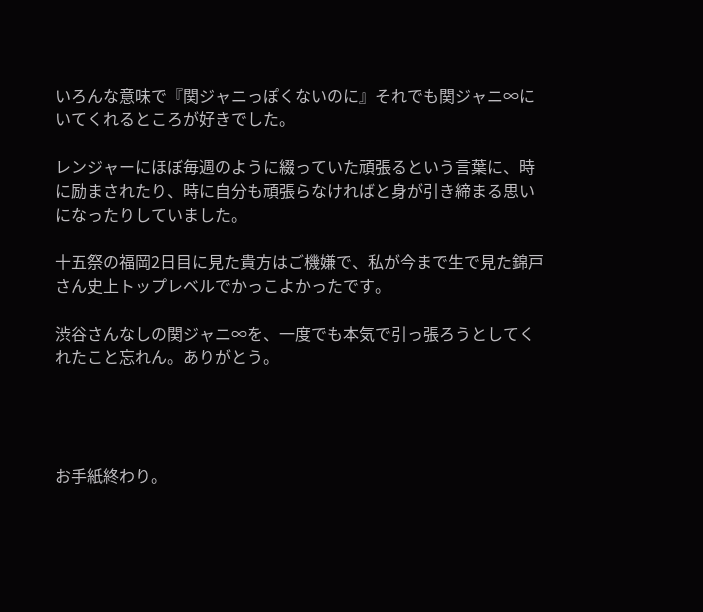いろんな意味で『関ジャニっぽくないのに』それでも関ジャニ∞にいてくれるところが好きでした。

レンジャーにほぼ毎週のように綴っていた頑張るという言葉に、時に励まされたり、時に自分も頑張らなければと身が引き締まる思いになったりしていました。

十五祭の福岡2日目に見た貴方はご機嫌で、私が今まで生で見た錦戸さん史上トップレベルでかっこよかったです。

渋谷さんなしの関ジャニ∞を、一度でも本気で引っ張ろうとしてくれたこと忘れん。ありがとう。




お手紙終わり。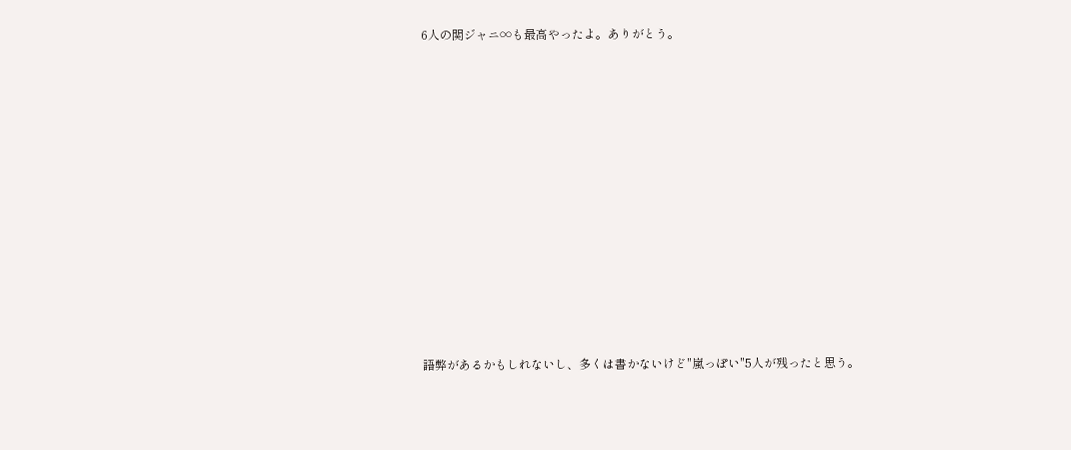6人の関ジャニ∞も最高やったよ。ありがとう。





















語弊があるかもしれないし、多くは書かないけど"嵐っぽい"5人が残ったと思う。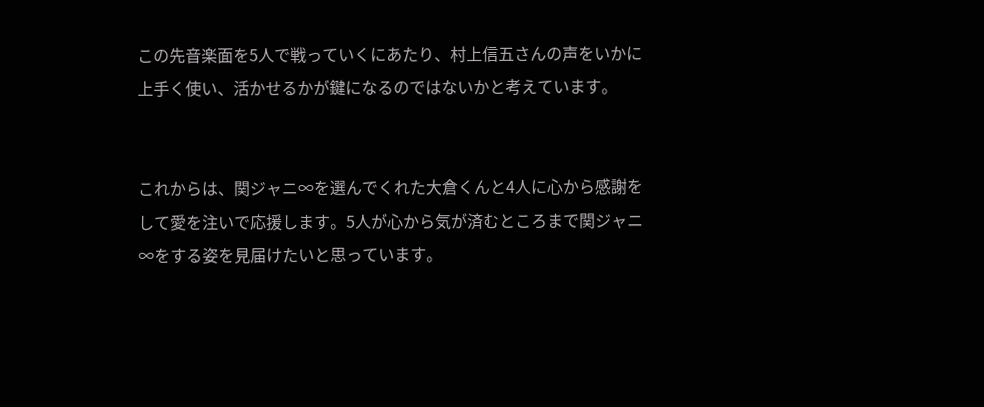この先音楽面を5人で戦っていくにあたり、村上信五さんの声をいかに上手く使い、活かせるかが鍵になるのではないかと考えています。


これからは、関ジャニ∞を選んでくれた大倉くんと4人に心から感謝をして愛を注いで応援します。5人が心から気が済むところまで関ジャニ∞をする姿を見届けたいと思っています。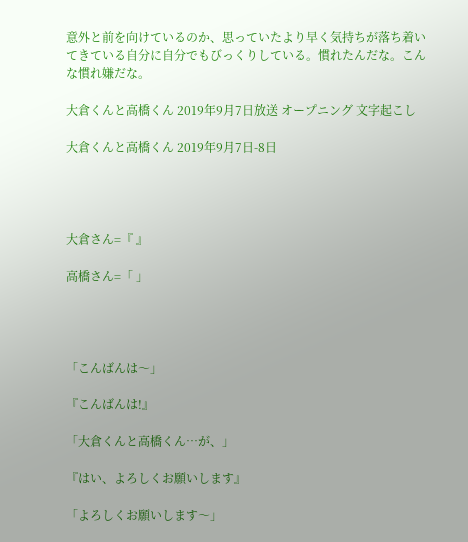意外と前を向けているのか、思っていたより早く気持ちが落ち着いてきている自分に自分でもびっくりしている。慣れたんだな。こんな慣れ嫌だな。

大倉くんと高橋くん 2019年9月7日放送 オープニング 文字起こし

大倉くんと高橋くん 2019年9月7日-8日




大倉さん=『 』

高橋さん=「 」




「こんばんは〜」

『こんばんは!』

「大倉くんと高橋くん…が、」

『はい、よろしくお願いします』

「よろしくお願いします〜」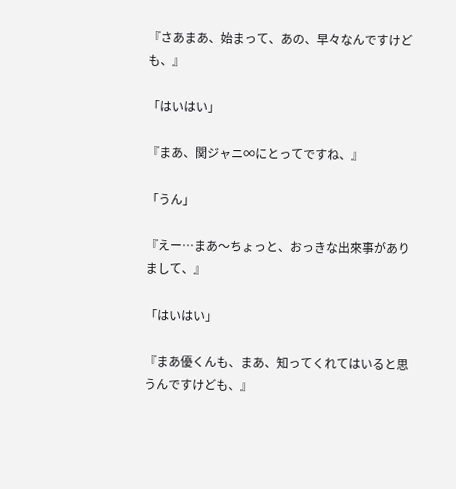『さあまあ、始まって、あの、早々なんですけども、』

「はいはい」

『まあ、関ジャニ∞にとってですね、』

「うん」

『えー…まあ〜ちょっと、おっきな出來事がありまして、』

「はいはい」

『まあ優くんも、まあ、知ってくれてはいると思うんですけども、』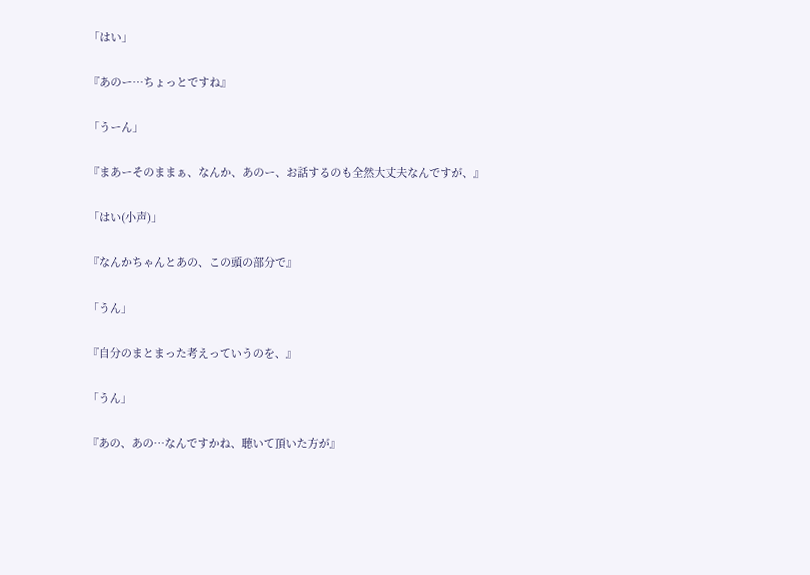「はい」

『あのー…ちょっとですね』

「うーん」

『まあーそのままぁ、なんか、あのー、お話するのも全然大丈夫なんですが、』

「はい(小声)」

『なんかちゃんとあの、この頭の部分で』

「うん」

『自分のまとまった考えっていうのを、』

「うん」

『あの、あの…なんですかね、聴いて頂いた方が』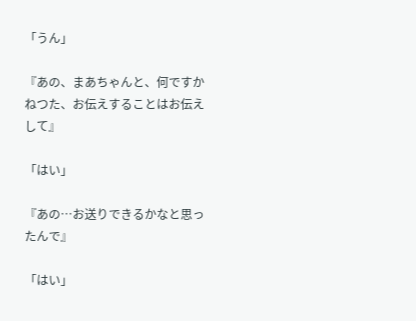「うん」

『あの、まあちゃんと、何ですかねつた、お伝えすることはお伝えして』

「はい」

『あの…お送りできるかなと思ったんで』

「はい」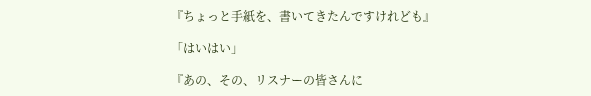『ちょっと手紙を、書いてきたんですけれども』

「はいはい」

『あの、その、リスナーの皆さんに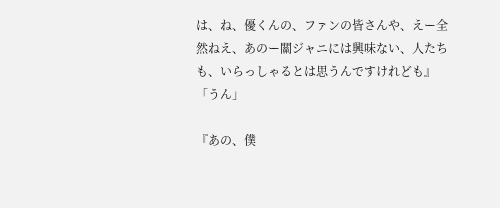は、ね、優くんの、ファンの皆さんや、えー全然ねえ、あのー關ジャニには興味ない、人たちも、いらっしゃるとは思うんですけれども』「うん」

『あの、僕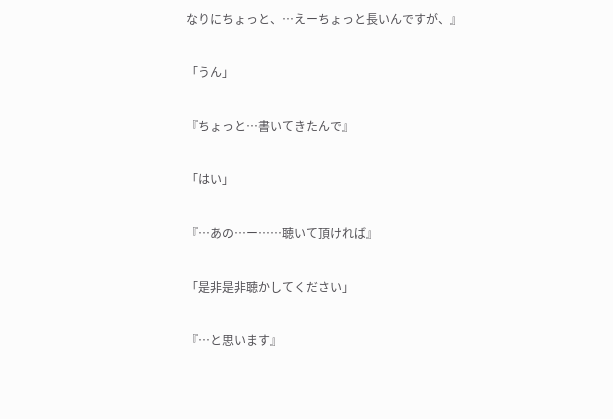なりにちょっと、…えーちょっと長いんですが、』

「うん」

『ちょっと…書いてきたんで』

「はい」

『…あの…ー……聴いて頂ければ』

「是非是非聴かしてください」

『…と思います』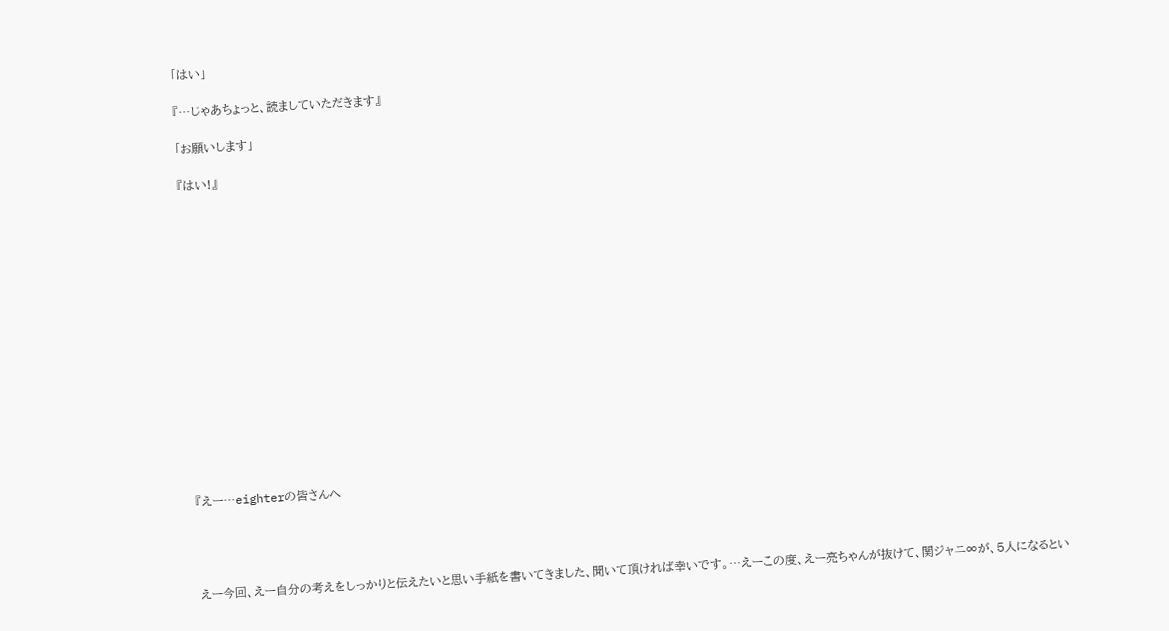「はい」

『…じゃあちょっと、読ましていただきます』

「お願いします」

『はい!』
















『えー…eighterの皆さんへ




えー今回、えー自分の考えをしっかりと伝えたいと思い手紙を書いてきました、聞いて頂ければ幸いです。…えーこの度、えー亮ちゃんが抜けて、関ジャニ∞が、5人になるとい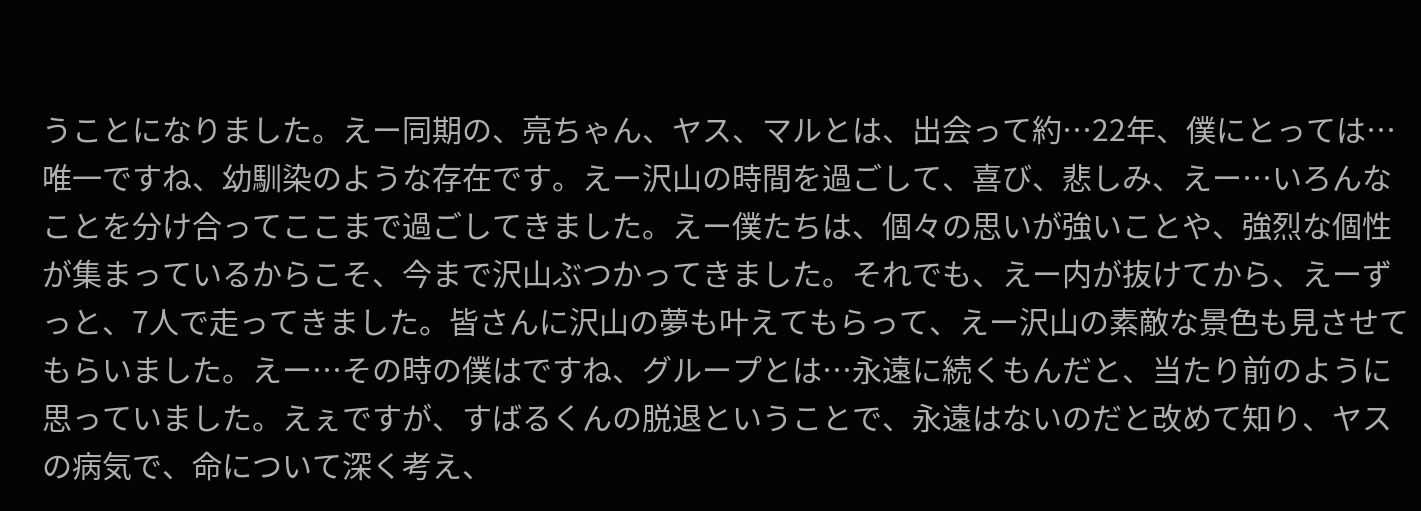うことになりました。えー同期の、亮ちゃん、ヤス、マルとは、出会って約…22年、僕にとっては…唯一ですね、幼馴染のような存在です。えー沢山の時間を過ごして、喜び、悲しみ、えー…いろんなことを分け合ってここまで過ごしてきました。えー僕たちは、個々の思いが強いことや、強烈な個性が集まっているからこそ、今まで沢山ぶつかってきました。それでも、えー内が抜けてから、えーずっと、7人で走ってきました。皆さんに沢山の夢も叶えてもらって、えー沢山の素敵な景色も見させてもらいました。えー…その時の僕はですね、グループとは…永遠に続くもんだと、当たり前のように思っていました。えぇですが、すばるくんの脱退ということで、永遠はないのだと改めて知り、ヤスの病気で、命について深く考え、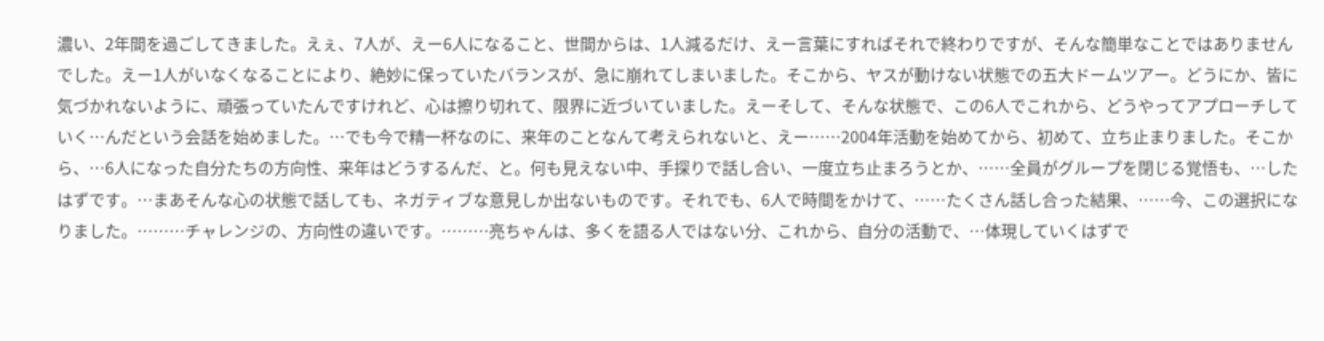濃い、2年間を過ごしてきました。えぇ、7人が、えー6人になること、世間からは、1人減るだけ、えー言葉にすればそれで終わりですが、そんな簡単なことではありませんでした。えー1人がいなくなることにより、絶妙に保っていたバランスが、急に崩れてしまいました。そこから、ヤスが動けない状態での五大ドームツアー。どうにか、皆に気づかれないように、頑張っていたんですけれど、心は擦り切れて、限界に近づいていました。えーそして、そんな状態で、この6人でこれから、どうやってアプローチしていく…んだという会話を始めました。…でも今で精一杯なのに、来年のことなんて考えられないと、えー……2004年活動を始めてから、初めて、立ち止まりました。そこから、…6人になった自分たちの方向性、来年はどうするんだ、と。何も見えない中、手探りで話し合い、一度立ち止まろうとか、……全員がグループを閉じる覚悟も、…したはずです。…まあそんな心の状態で話しても、ネガティブな意見しか出ないものです。それでも、6人で時間をかけて、……たくさん話し合った結果、……今、この選択になりました。………チャレンジの、方向性の違いです。………亮ちゃんは、多くを語る人ではない分、これから、自分の活動で、…体現していくはずで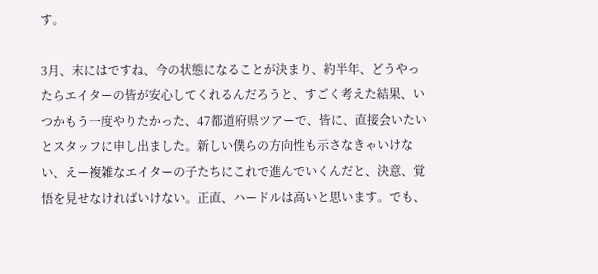す。

3月、末にはですね、今の状態になることが決まり、約半年、どうやったらエイターの皆が安心してくれるんだろうと、すごく考えた結果、いつかもう一度やりたかった、47都道府県ツアーで、皆に、直接会いたいとスタッフに申し出ました。新しい僕らの方向性も示さなきゃいけない、えー複雑なエイターの子たちにこれで進んでいくんだと、決意、覚悟を見せなければいけない。正直、ハードルは高いと思います。でも、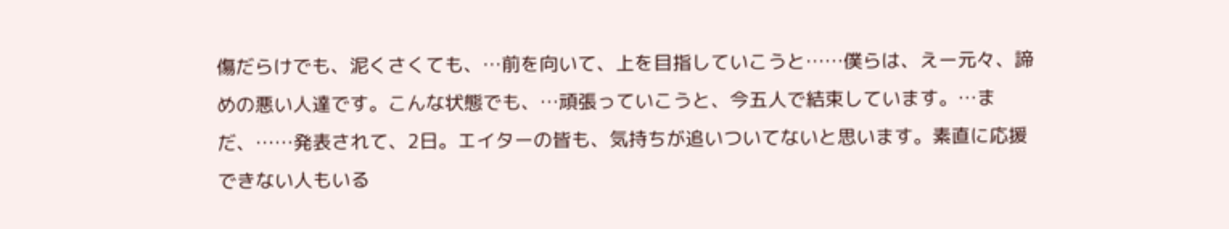傷だらけでも、泥くさくても、…前を向いて、上を目指していこうと……僕らは、えー元々、諦めの悪い人達です。こんな状態でも、…頑張っていこうと、今五人で結束しています。…まだ、……発表されて、2日。エイターの皆も、気持ちが追いついてないと思います。素直に応援できない人もいる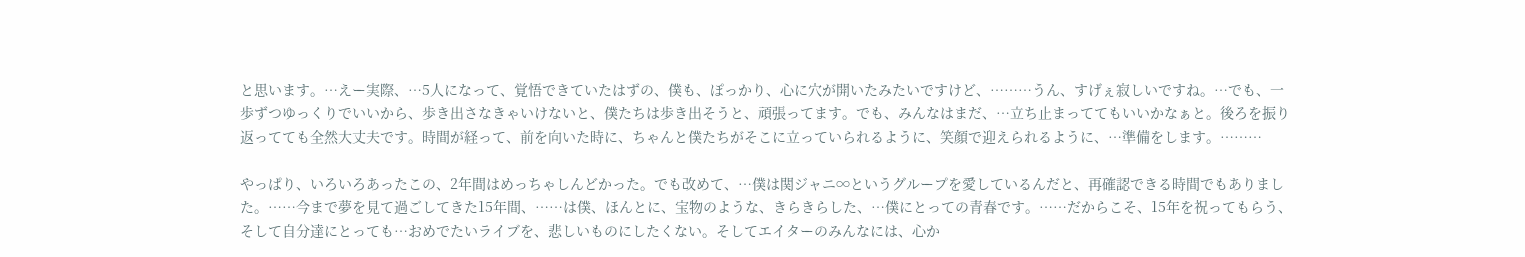と思います。…えー実際、…5人になって、覚悟できていたはずの、僕も、ぽっかり、心に穴が開いたみたいですけど、………うん、すげぇ寂しいですね。…でも、一歩ずつゆっくりでいいから、歩き出さなきゃいけないと、僕たちは歩き出そうと、頑張ってます。でも、みんなはまだ、…立ち止まっててもいいかなぁと。後ろを振り返ってても全然大丈夫です。時間が経って、前を向いた時に、ちゃんと僕たちがそこに立っていられるように、笑顔で迎えられるように、…準備をします。………

やっぱり、いろいろあったこの、2年間はめっちゃしんどかった。でも改めて、…僕は関ジャニ∞というグループを愛しているんだと、再確認できる時間でもありました。……今まで夢を見て過ごしてきた15年間、……は僕、ほんとに、宝物のような、きらきらした、…僕にとっての青春です。……だからこそ、15年を祝ってもらう、そして自分達にとっても…おめでたいライブを、悲しいものにしたくない。そしてエイターのみんなには、心か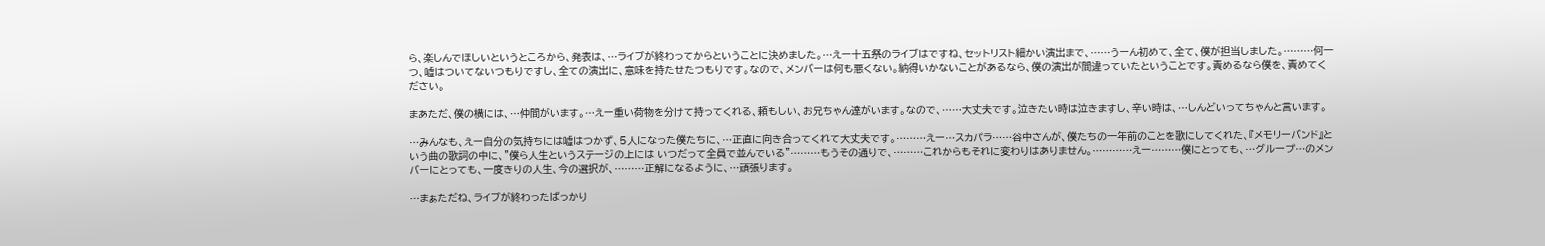ら、楽しんでほしいというところから、発表は、…ライブが終わってからということに決めました。…えー十五祭のライブはですね、セットリスト細かい演出まで、……うーん初めて、全て、僕が担当しました。………何一つ、嘘はついてないつもりですし、全ての演出に、意味を持たせたつもりです。なので、メンバーは何も悪くない。納得いかないことがあるなら、僕の演出が間違っていたということです。責めるなら僕を、責めてください。

まあただ、僕の横には、…仲間がいます。…えー重い荷物を分けて持ってくれる、頼もしい、お兄ちゃん達がいます。なので、……大丈夫です。泣きたい時は泣きますし、辛い時は、…しんどいってちゃんと言います。

…みんなも、えー自分の気持ちには嘘はつかず、5人になった僕たちに、…正直に向き合ってくれて大丈夫です。………えー…スカパラ……谷中さんが、僕たちの一年前のことを歌にしてくれた、『メモリーバンド』という曲の歌詞の中に、"僕ら人生というステージの上には いつだって全員で並んでいる"………もうその通りで、………これからもそれに変わりはありません。…………えー………僕にとっても、…グループ…のメンバーにとっても、一度きりの人生、今の選択が、………正解になるように、…頑張ります。

…まぁただね、ライブが終わったばっかり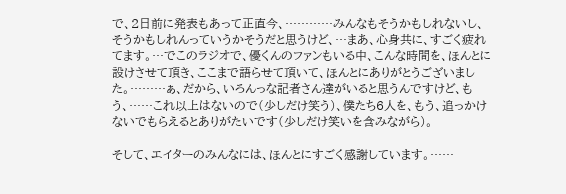で、2日前に発表もあって正直今、…………みんなもそうかもしれないし、そうかもしれんっていうかそうだと思うけど、…まあ、心身共に、すごく疲れてます。…でこのラジオで、優くんのファンもいる中、こんな時間を、ほんとに設けさせて頂き、ここまで語らせて頂いて、ほんとにありがとうございました。………ぁ、だから、いろんっな記者さん達がいると思うんですけど、もう、……これ以上はないので(少しだけ笑う)、僕たち6人を、もう、追っかけないでもらえるとありがたいです(少しだけ笑いを含みながら)。

そして、エイターのみんなには、ほんとにすごく感謝しています。……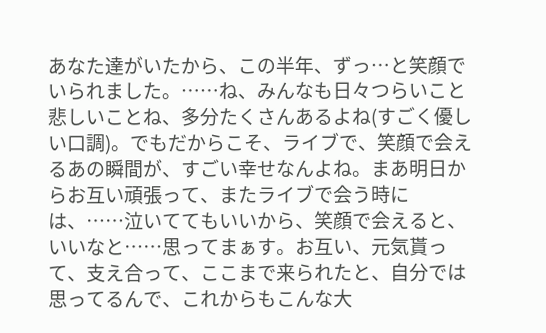あなた達がいたから、この半年、ずっ…と笑顔でいられました。……ね、みんなも日々つらいこと悲しいことね、多分たくさんあるよね(すごく優しい口調)。でもだからこそ、ライブで、笑顔で会えるあの瞬間が、すごい幸せなんよね。まあ明日からお互い頑張って、またライブで会う時には、……泣いててもいいから、笑顔で会えると、いいなと……思ってまぁす。お互い、元気貰って、支え合って、ここまで来られたと、自分では思ってるんで、これからもこんな大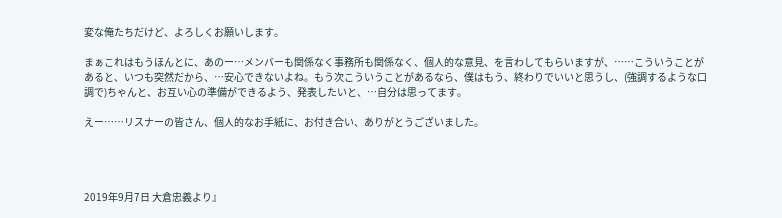変な俺たちだけど、よろしくお願いします。

まぁこれはもうほんとに、あのー…メンバーも関係なく事務所も関係なく、個人的な意見、を言わしてもらいますが、……こういうことがあると、いつも突然だから、…安心できないよね。もう次こういうことがあるなら、僕はもう、終わりでいいと思うし、(強調するような口調で)ちゃんと、お互い心の準備ができるよう、発表したいと、…自分は思ってます。

えー……リスナーの皆さん、個人的なお手紙に、お付き合い、ありがとうございました。




2019年9月7日 大倉忠義より』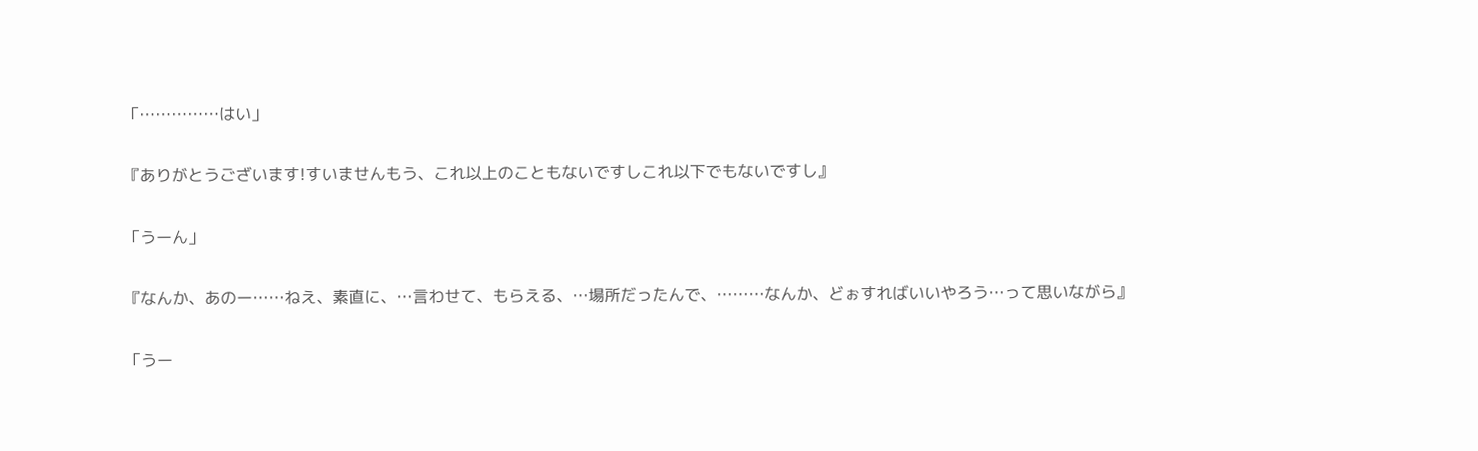「……………はい」

『ありがとうございます!すいませんもう、これ以上のこともないですしこれ以下でもないですし』

「うーん」

『なんか、あのー……ねえ、素直に、…言わせて、もらえる、…場所だったんで、………なんか、どぉすればいいやろう…って思いながら』

「うー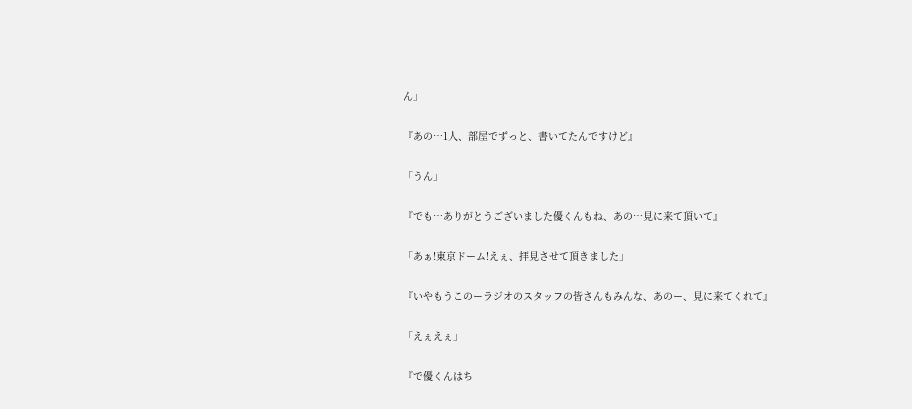ん」

『あの…1人、部屋でずっと、書いてたんですけど』

「うん」

『でも…ありがとうございました優くんもね、あの…見に来て頂いて』

「あぁ!東京ドーム!えぇ、拝見させて頂きました」

『いやもうこのーラジオのスタッフの皆さんもみんな、あのー、見に来てくれて』

「えぇえぇ」

『で優くんはち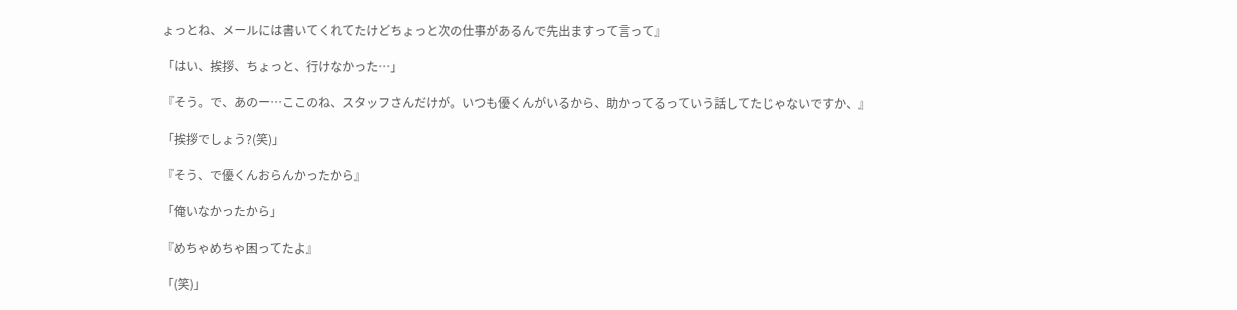ょっとね、メールには書いてくれてたけどちょっと次の仕事があるんで先出ますって言って』

「はい、挨拶、ちょっと、行けなかった…」

『そう。で、あのー…ここのね、スタッフさんだけが。いつも優くんがいるから、助かってるっていう話してたじゃないですか、』

「挨拶でしょう?(笑)」

『そう、で優くんおらんかったから』

「俺いなかったから」

『めちゃめちゃ困ってたよ』

「(笑)」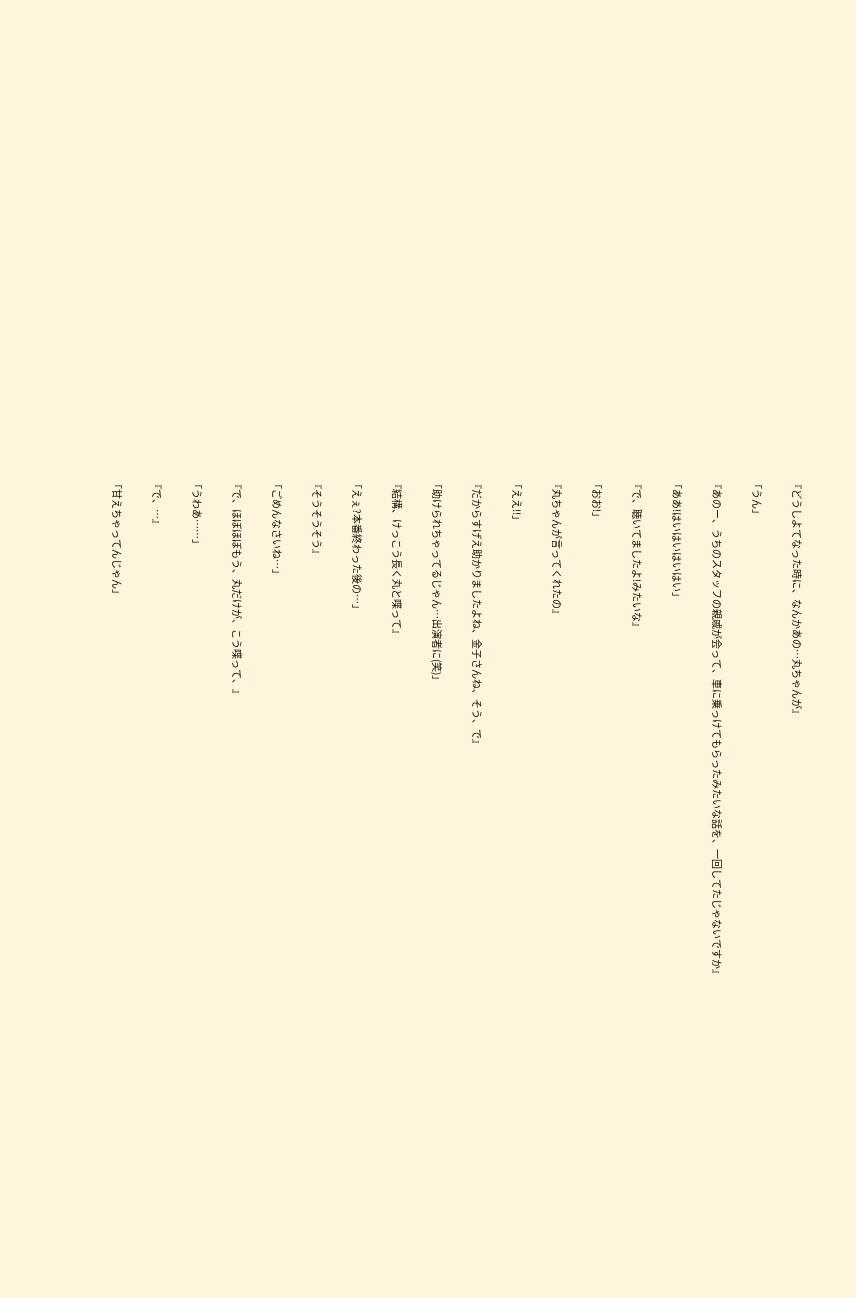『どうしよてなった時に、なんかあの…丸ちゃんが』

「うん」

『あのー、うちのスタッフの親戚が会って、車に乗っけてもらったみたいな話を、一回してたじゃないですか』

「ああ!はいはいはいはい」

『で、聴いてましたよ!みたいな』

「おお!」

『丸ちゃんが言ってくれたの』

「ええ!!」

『だからすげえ助かりましたよね、金子さんね、そう、で』

「助けられちゃってるじゃん…出演者に(笑)」

『結構、けっこう長く丸と喋って』

「えぇ?本番終わった後の…」

『そうそうそう』

「ごめんなさいね…」

『で、ほぼほぼもう、丸だけが、こう喋って、』

「うわあ……」

『で、…』

「甘えちゃってんじゃん」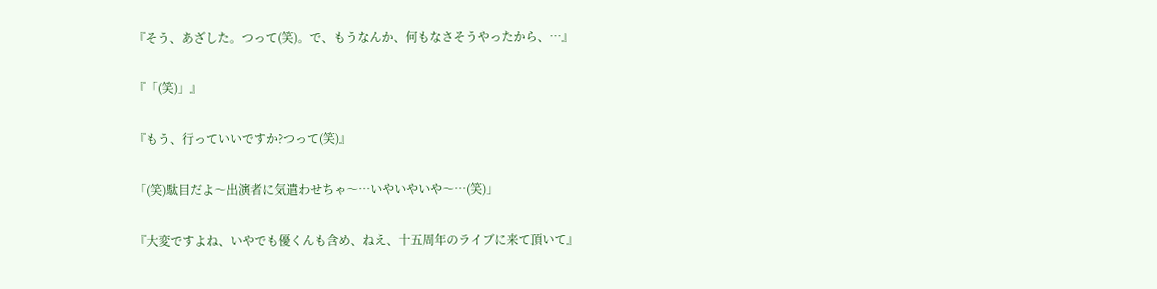『そう、あざした。つって(笑)。で、もうなんか、何もなさそうやったから、…』

『「(笑)」』

『もう、行っていいですか?つって(笑)』

「(笑)駄目だよ〜出演者に気遣わせちゃ〜…いやいやいや〜…(笑)」

『大変ですよね、いやでも優くんも含め、ねえ、十五周年のライブに来て頂いて』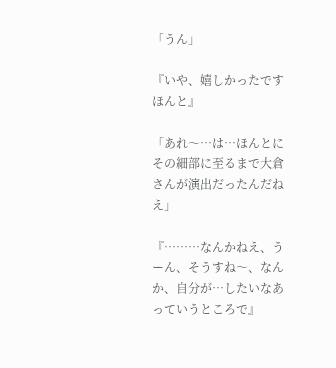「うん」

『いや、嬉しかったですほんと』

「あれ〜…は…ほんとにその細部に至るまで大倉さんが演出だったんだねえ」

『………なんかねえ、うーん、そうすね〜、なんか、自分が…したいなあっていうところで』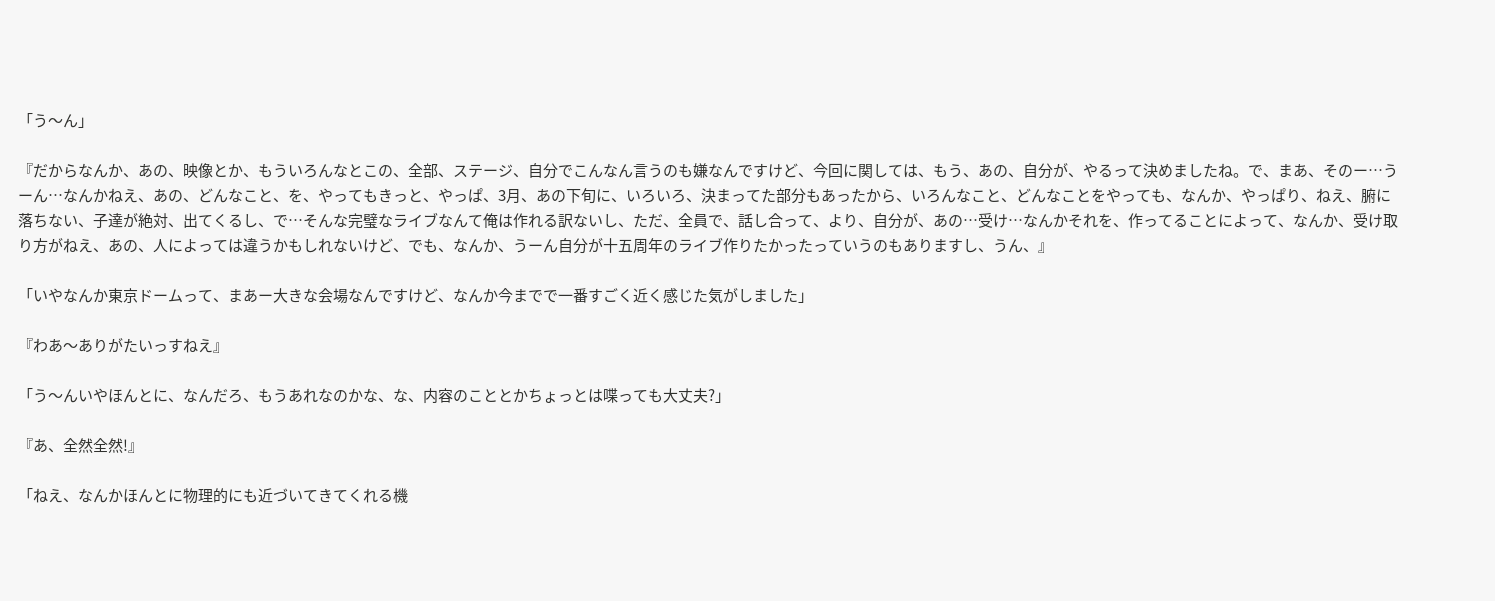「う〜ん」

『だからなんか、あの、映像とか、もういろんなとこの、全部、ステージ、自分でこんなん言うのも嫌なんですけど、今回に関しては、もう、あの、自分が、やるって決めましたね。で、まあ、そのー…うーん…なんかねえ、あの、どんなこと、を、やってもきっと、やっぱ、3月、あの下旬に、いろいろ、決まってた部分もあったから、いろんなこと、どんなことをやっても、なんか、やっぱり、ねえ、腑に落ちない、子達が絶対、出てくるし、で…そんな完璧なライブなんて俺は作れる訳ないし、ただ、全員で、話し合って、より、自分が、あの…受け…なんかそれを、作ってることによって、なんか、受け取り方がねえ、あの、人によっては違うかもしれないけど、でも、なんか、うーん自分が十五周年のライブ作りたかったっていうのもありますし、うん、』

「いやなんか東京ドームって、まあー大きな会場なんですけど、なんか今までで一番すごく近く感じた気がしました」

『わあ〜ありがたいっすねえ』

「う〜んいやほんとに、なんだろ、もうあれなのかな、な、内容のこととかちょっとは喋っても大丈夫?」

『あ、全然全然!』

「ねえ、なんかほんとに物理的にも近づいてきてくれる機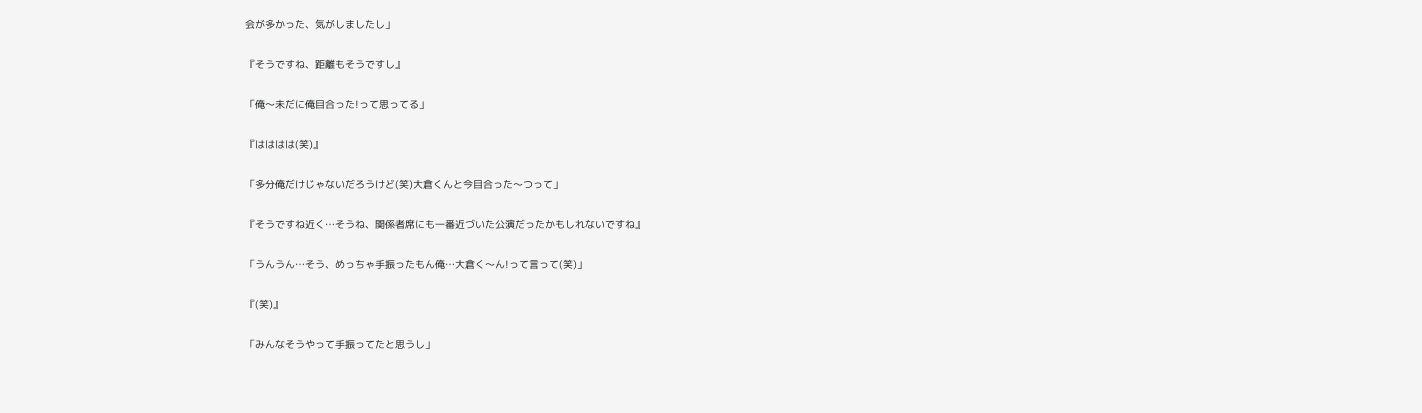会が多かった、気がしましたし」

『そうですね、距離もそうですし』

「俺〜未だに俺目合った!って思ってる」

『はははは(笑)』

「多分俺だけじゃないだろうけど(笑)大倉くんと今目合った〜つって」

『そうですね近く…そうね、関係者席にも一番近づいた公演だったかもしれないですね』

「うんうん…そう、めっちゃ手振ったもん俺…大倉く〜ん!って言って(笑)」

『(笑)』

「みんなそうやって手振ってたと思うし」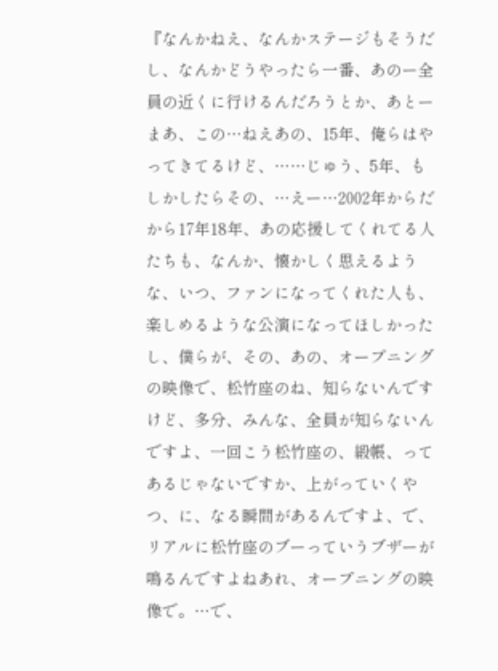『なんかねえ、なんかステージもそうだし、なんかどうやったら一番、あのー全員の近くに行けるんだろうとか、あとーまあ、この…ねえあの、15年、俺らはやってきてるけど、……じゅう、5年、もしかしたらその、…えー…2002年からだから17年18年、あの応援してくれてる人たちも、なんか、懐かしく思えるような、いつ、ファンになってくれた人も、楽しめるような公演になってほしかったし、僕らが、その、あの、オープニングの映像で、松竹座のね、知らないんですけど、多分、みんな、全員が知らないんですよ、一回こう松竹座の、緞帳、ってあるじゃないですか、上がっていくやつ、に、なる瞬間があるんですよ、で、リアルに松竹座のブーっていうブザーが鳴るんですよねあれ、オープニングの映像で。…で、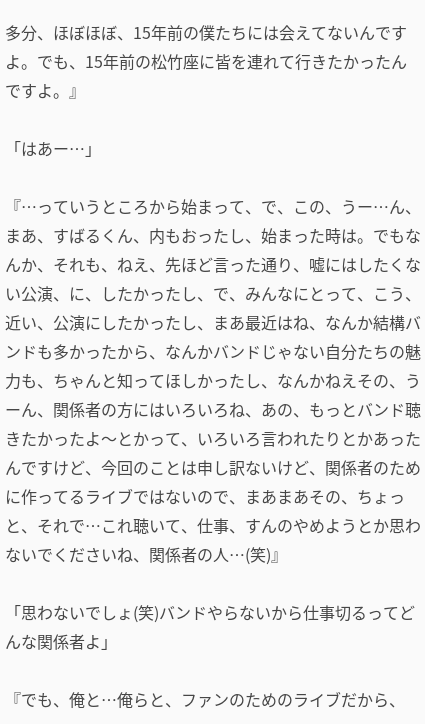多分、ほぼほぼ、15年前の僕たちには会えてないんですよ。でも、15年前の松竹座に皆を連れて行きたかったんですよ。』

「はあー…」

『…っていうところから始まって、で、この、うー…ん、まあ、すばるくん、内もおったし、始まった時は。でもなんか、それも、ねえ、先ほど言った通り、嘘にはしたくない公演、に、したかったし、で、みんなにとって、こう、近い、公演にしたかったし、まあ最近はね、なんか結構バンドも多かったから、なんかバンドじゃない自分たちの魅力も、ちゃんと知ってほしかったし、なんかねえその、うーん、関係者の方にはいろいろね、あの、もっとバンド聴きたかったよ〜とかって、いろいろ言われたりとかあったんですけど、今回のことは申し訳ないけど、関係者のために作ってるライブではないので、まあまあその、ちょっと、それで…これ聴いて、仕事、すんのやめようとか思わないでくださいね、関係者の人…(笑)』

「思わないでしょ(笑)バンドやらないから仕事切るってどんな関係者よ」

『でも、俺と…俺らと、ファンのためのライブだから、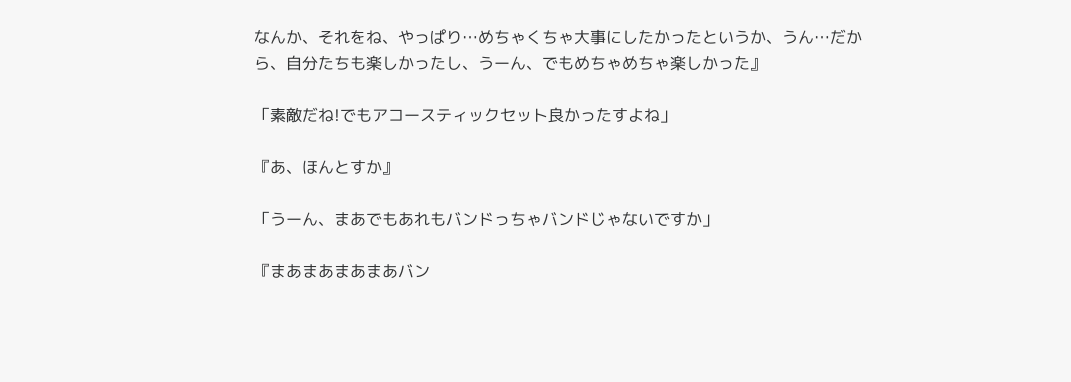なんか、それをね、やっぱり…めちゃくちゃ大事にしたかったというか、うん…だから、自分たちも楽しかったし、うーん、でもめちゃめちゃ楽しかった』

「素敵だね!でもアコースティックセット良かったすよね」

『あ、ほんとすか』

「うーん、まあでもあれもバンドっちゃバンドじゃないですか」

『まあまあまあまあバン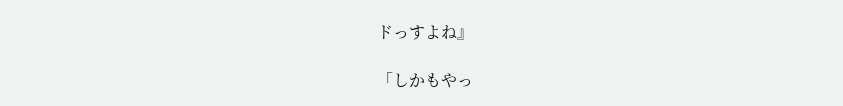ドっすよね』

「しかもやっ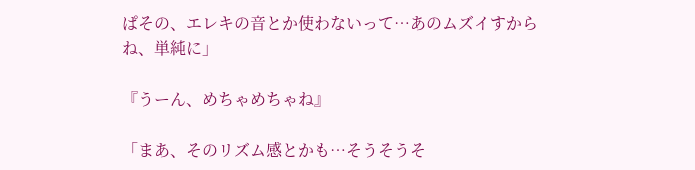ぱその、エレキの音とか使わないって…あのムズイすからね、単純に」

『うーん、めちゃめちゃね』

「まあ、そのリズム感とかも…そうそうそ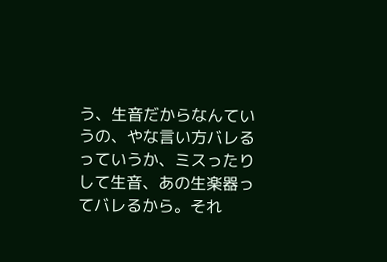う、生音だからなんていうの、やな言い方バレるっていうか、ミスったりして生音、あの生楽器ってバレるから。それ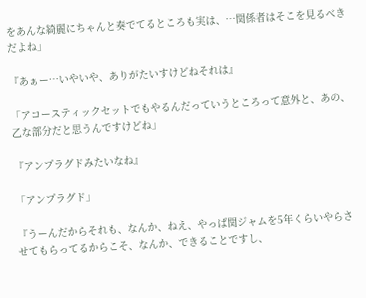をあんな綺麗にちゃんと奏でてるところも実は、…関係者はそこを見るべきだよね」

『あぁー…いやいや、ありがたいすけどねそれは』

「アコースティックセットでもやるんだっていうところって意外と、あの、乙な部分だと思うんですけどね」

『アンプラグドみたいなね』

「アンプラグド」

『うーんだからそれも、なんか、ねえ、やっぱ関ジャムを5年くらいやらさせてもらってるからこそ、なんか、できることですし、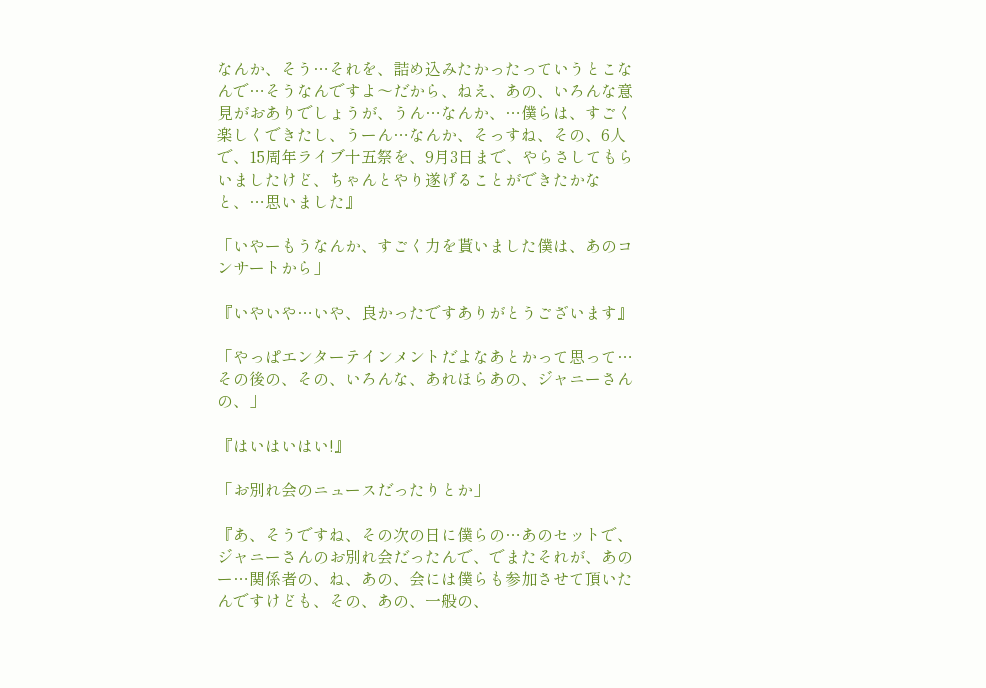なんか、そう…それを、詰め込みたかったっていうとこなんで…そうなんですよ〜だから、ねえ、あの、いろんな意見がおありでしょうが、うん…なんか、…僕らは、すごく楽しくできたし、うーん…なんか、そっすね、その、6人で、15周年ライブ十五祭を、9月3日まで、やらさしてもらいましたけど、ちゃんとやり遂げることができたかなと、…思いました』

「いやーもうなんか、すごく力を貰いました僕は、あのコンサートから」

『いやいや…いや、良かったですありがとうございます』

「やっぱエンターテインメントだよなあとかって思って…その後の、その、いろんな、あれほらあの、ジャニーさんの、」

『はいはいはい!』

「お別れ会のニュースだったりとか」

『あ、そうですね、その次の日に僕らの…あのセットで、ジャニーさんのお別れ会だったんで、でまたそれが、あのー…関係者の、ね、あの、会には僕らも参加させて頂いたんですけども、その、あの、一般の、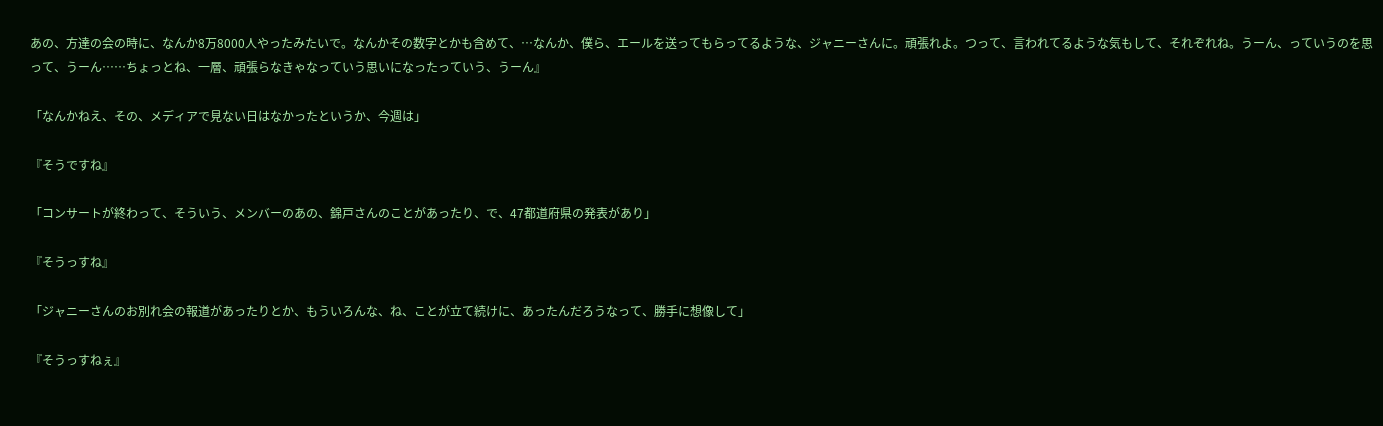あの、方達の会の時に、なんか8万8000人やったみたいで。なんかその数字とかも含めて、…なんか、僕ら、エールを送ってもらってるような、ジャニーさんに。頑張れよ。つって、言われてるような気もして、それぞれね。うーん、っていうのを思って、うーん……ちょっとね、一層、頑張らなきゃなっていう思いになったっていう、うーん』

「なんかねえ、その、メディアで見ない日はなかったというか、今週は」

『そうですね』

「コンサートが終わって、そういう、メンバーのあの、錦戸さんのことがあったり、で、47都道府県の発表があり」

『そうっすね』

「ジャニーさんのお別れ会の報道があったりとか、もういろんな、ね、ことが立て続けに、あったんだろうなって、勝手に想像して」

『そうっすねぇ』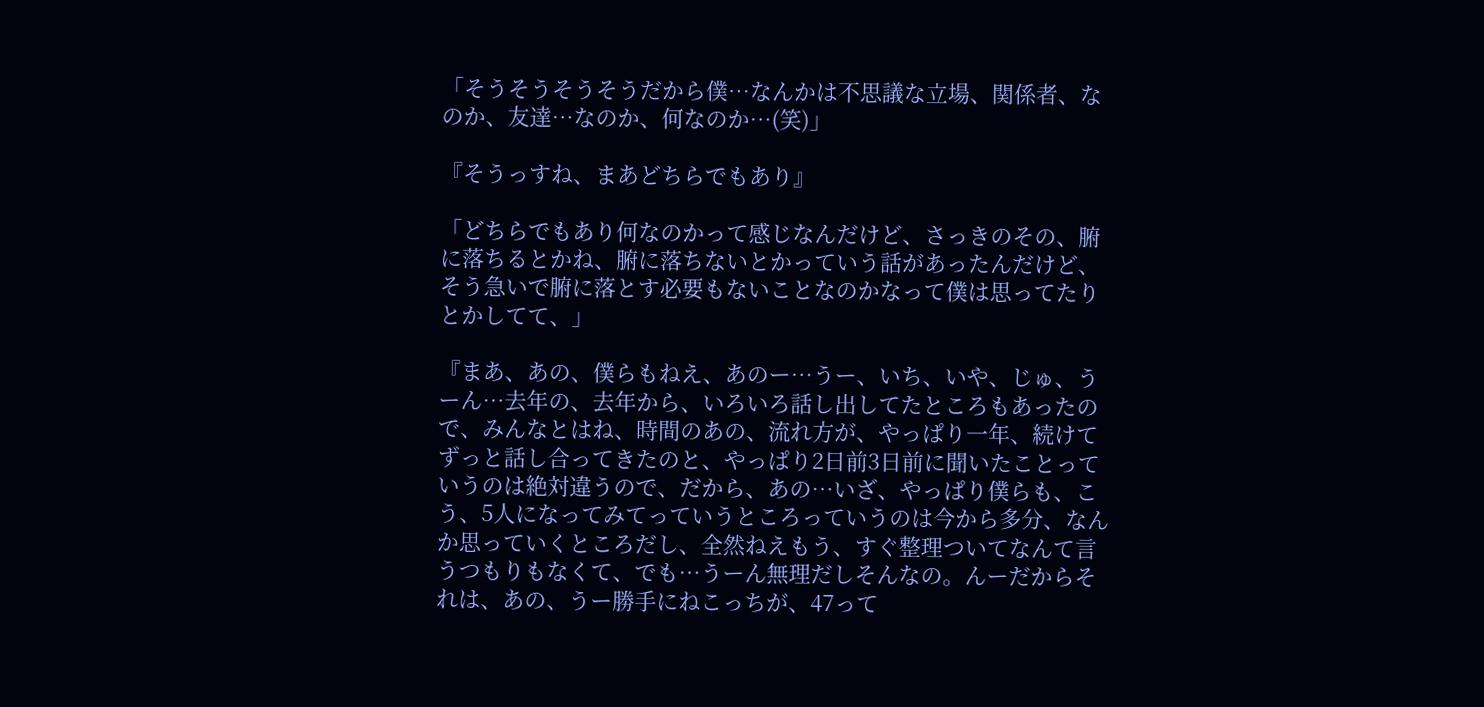「そうそうそうそうだから僕…なんかは不思議な立場、関係者、なのか、友達…なのか、何なのか…(笑)」

『そうっすね、まあどちらでもあり』

「どちらでもあり何なのかって感じなんだけど、さっきのその、腑に落ちるとかね、腑に落ちないとかっていう話があったんだけど、そう急いで腑に落とす必要もないことなのかなって僕は思ってたりとかしてて、」

『まあ、あの、僕らもねえ、あのー…うー、いち、いや、じゅ、うーん…去年の、去年から、いろいろ話し出してたところもあったので、みんなとはね、時間のあの、流れ方が、やっぱり一年、続けてずっと話し合ってきたのと、やっぱり2日前3日前に聞いたことっていうのは絶対違うので、だから、あの…いざ、やっぱり僕らも、こう、5人になってみてっていうところっていうのは今から多分、なんか思っていくところだし、全然ねえもう、すぐ整理ついてなんて言うつもりもなくて、でも…うーん無理だしそんなの。んーだからそれは、あの、うー勝手にねこっちが、47って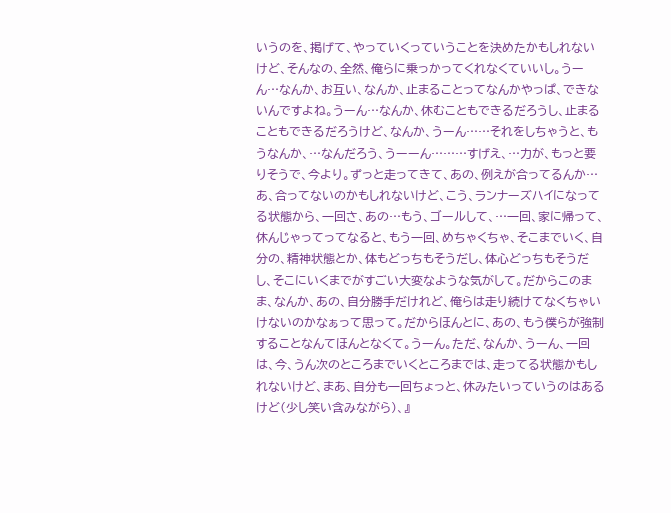いうのを、掲げて、やっていくっていうことを決めたかもしれないけど、そんなの、全然、俺らに乗っかってくれなくていいし。うーん…なんか、お互い、なんか、止まることってなんかやっぱ、できないんですよね。うーん…なんか、休むこともできるだろうし、止まることもできるだろうけど、なんか、うーん……それをしちゃうと、もうなんか、…なんだろう、うーーん………すげえ、…力が、もっと要りそうで、今より。ずっと走ってきて、あの、例えが合ってるんか…あ、合ってないのかもしれないけど、こう、ランナーズハイになってる状態から、一回さ、あの…もう、ゴールして、…一回、家に帰って、休んじゃってってなると、もう一回、めちゃくちゃ、そこまでいく、自分の、精神状態とか、体もどっちもそうだし、体心どっちもそうだし、そこにいくまでがすごい大変なような気がして。だからこのまま、なんか、あの、自分勝手だけれど、俺らは走り続けてなくちゃいけないのかなぁって思って。だからほんとに、あの、もう僕らが強制することなんてほんとなくて。うーん。ただ、なんか、うーん、一回は、今、うん次のところまでいくところまでは、走ってる状態かもしれないけど、まあ、自分も一回ちょっと、休みたいっていうのはあるけど(少し笑い含みながら)、』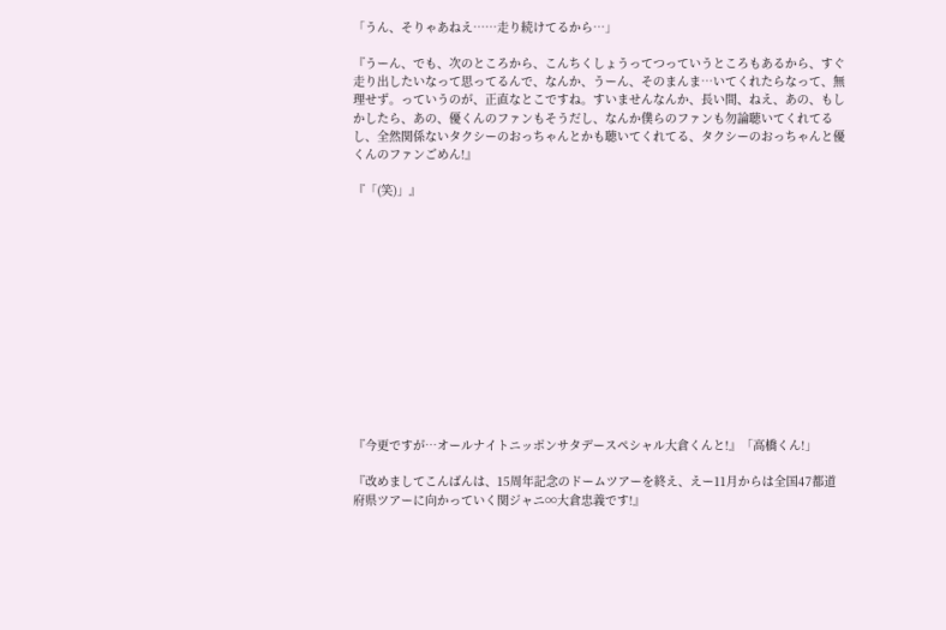「うん、そりゃあねえ……走り続けてるから…」

『うーん、でも、次のところから、こんちくしょうってつっていうところもあるから、すぐ走り出したいなって思ってるんで、なんか、うーん、そのまんま…いてくれたらなって、無理せず。っていうのが、正直なとこですね。すいませんなんか、長い間、ねえ、あの、もしかしたら、あの、優くんのファンもそうだし、なんか僕らのファンも勿論聴いてくれてるし、全然関係ないタクシーのおっちゃんとかも聴いてくれてる、タクシーのおっちゃんと優くんのファンごめん!』

『「(笑)」』













『今更ですが…オールナイトニッポンサタデースペシャル大倉くんと!』「高橋くん!」

『改めましてこんばんは、15周年記念のドームツアーを終え、えー11月からは全国47都道府県ツアーに向かっていく関ジャニ∞大倉忠義です!』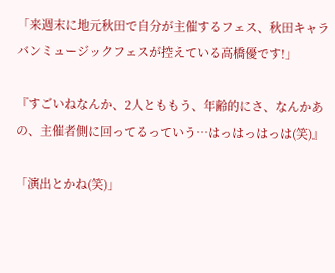「来週末に地元秋田で自分が主催するフェス、秋田キャラバンミュージックフェスが控えている高橋優です!」

『すごいねなんか、2人とももう、年齢的にさ、なんかあの、主催者側に回ってるっていう…はっはっはっは(笑)』

「演出とかね(笑)」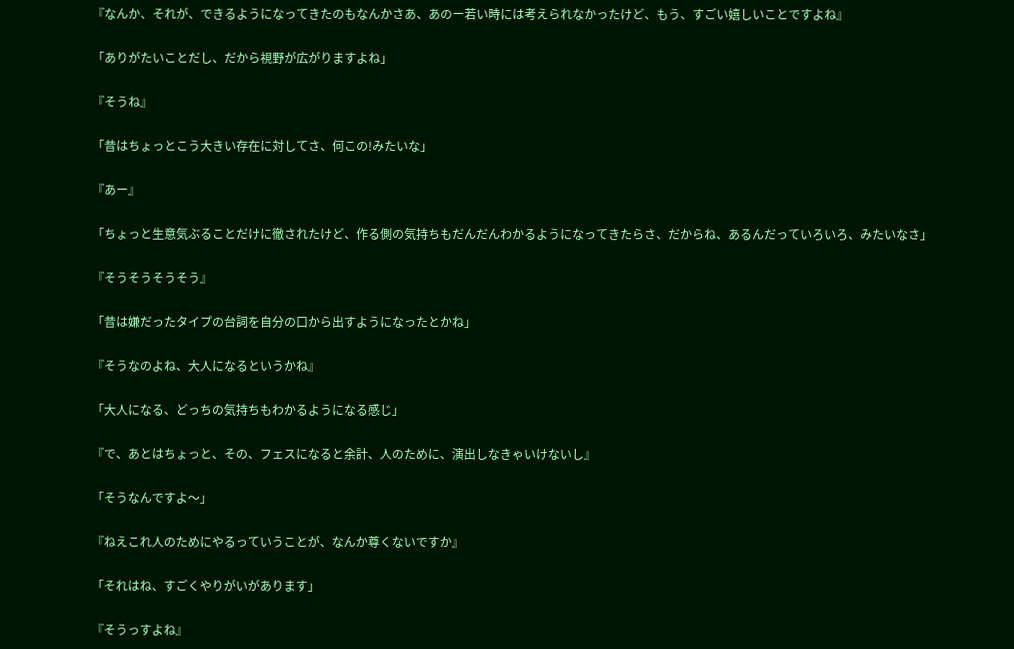『なんか、それが、できるようになってきたのもなんかさあ、あのー若い時には考えられなかったけど、もう、すごい嬉しいことですよね』

「ありがたいことだし、だから視野が広がりますよね」

『そうね』

「昔はちょっとこう大きい存在に対してさ、何この!みたいな」

『あー』

「ちょっと生意気ぶることだけに徹されたけど、作る側の気持ちもだんだんわかるようになってきたらさ、だからね、あるんだっていろいろ、みたいなさ」

『そうそうそうそう』

「昔は嫌だったタイプの台詞を自分の口から出すようになったとかね」

『そうなのよね、大人になるというかね』

「大人になる、どっちの気持ちもわかるようになる感じ」

『で、あとはちょっと、その、フェスになると余計、人のために、演出しなきゃいけないし』

「そうなんですよ〜」

『ねえこれ人のためにやるっていうことが、なんか尊くないですか』

「それはね、すごくやりがいがあります」

『そうっすよね』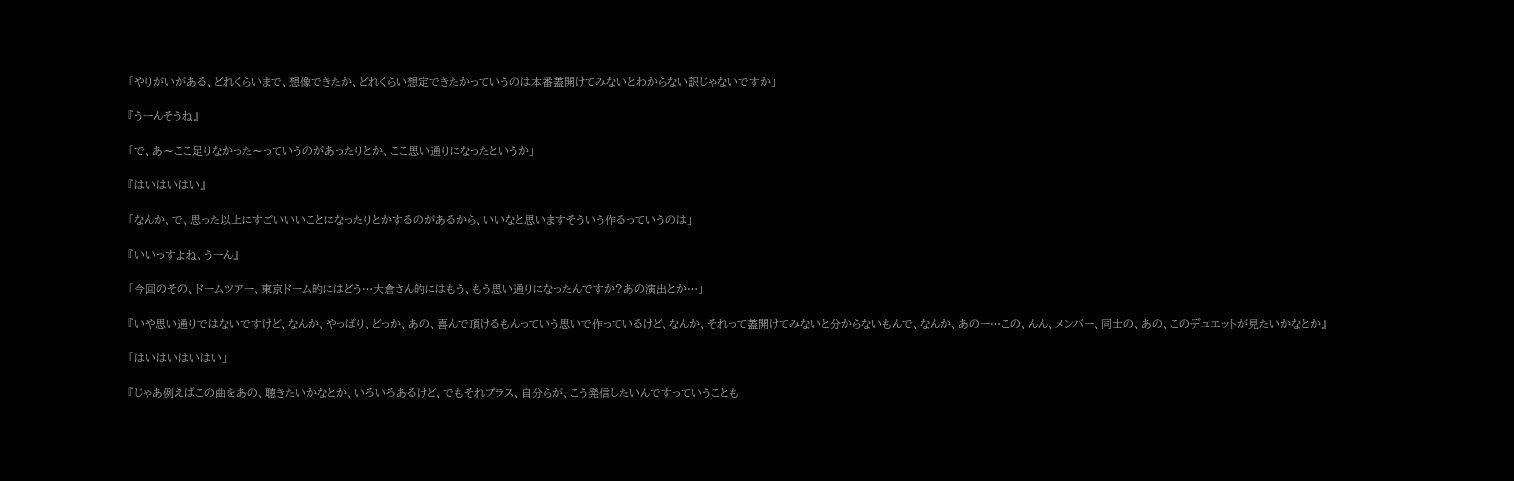「やりがいがある、どれくらいまで、想像できたか、どれくらい想定できたかっていうのは本番蓋開けてみないとわからない訳じゃないですか」

『うーんそうね』

「で、あ〜ここ足りなかった〜っていうのがあったりとか、ここ思い通りになったというか」

『はいはいはい』

「なんか、で、思った以上にすごいいいことになったりとかするのがあるから、いいなと思いますそういう作るっていうのは」

『いいっすよね、うーん』

「今回のその、ドームツアー、東京ドーム的にはどう…大倉さん的にはもう、もう思い通りになったんですか?あの演出とか…」

『いや思い通りではないですけど、なんか、やっぱり、どっか、あの、喜んで頂けるもんっていう思いで作っているけど、なんか、それって蓋開けてみないと分からないもんで、なんか、あのー…この、んん、メンバー、同士の、あの、このデュエットが見たいかなとか』

「はいはいはいはい」

『じゃあ例えばこの曲をあの、聴きたいかなとか、いろいろあるけど、でもそれプラス、自分らが、こう発信したいんですっていうことも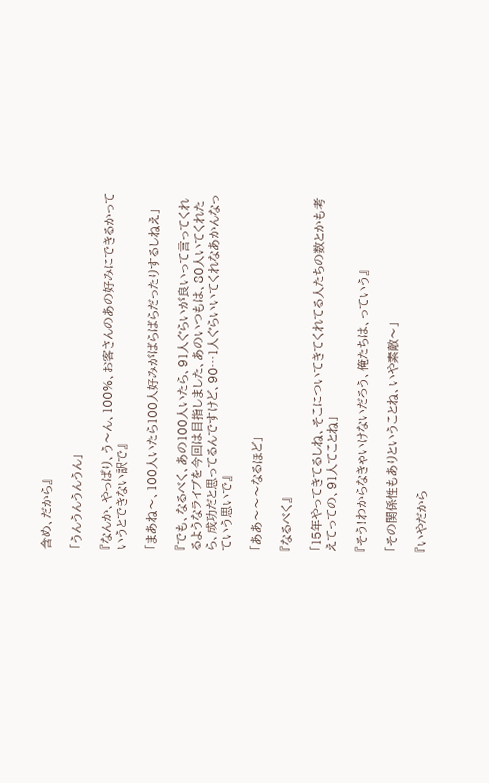含め、だから』

「うんうんうんうん」

『なんか、やっぱり、う〜ん、100%、お客さんのあの好みにできるかっていうとできない訳で』

「まあね〜、100人いたら100人好みがばらばらだったりするしねえ」

『でも、なるべく、あの100人いたら、91人ぐらいが良いって言ってくれるようなライブを今回は目指しました、あのいつもは、80人いてくれたら、成功だと思ってるんですけど、90…1人ぐらいいてくれなあかんなっていう思いで』

「ああ〜〜〜なるほど」

『なるべく』

「15年やってきてるしね、そこについてきてくれてる人たちの数とかも考えてっての、91人てことね」

『そう!わからなきゃいけないだろう、俺たちは、っていう』

「その関係性もありということね、いや素敵〜」

『いやだから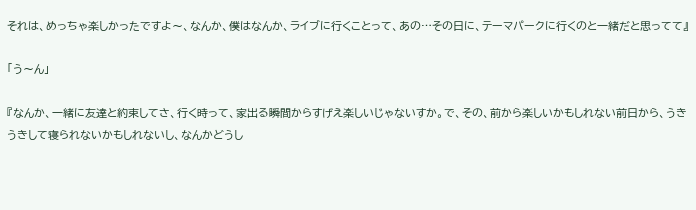それは、めっちゃ楽しかったですよ〜、なんか、僕はなんか、ライブに行くことって、あの…その日に、テーマパークに行くのと一緒だと思ってて』

「う〜ん」

『なんか、一緒に友達と約束してさ、行く時って、家出る瞬間からすげえ楽しいじゃないすか。で、その、前から楽しいかもしれない前日から、うきうきして寝られないかもしれないし、なんかどうし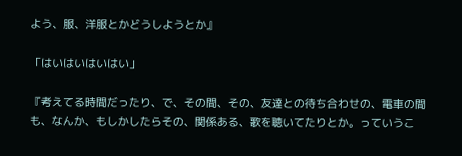よう、服、洋服とかどうしようとか』

「はいはいはいはい」

『考えてる時間だったり、で、その間、その、友達との待ち合わせの、電車の間も、なんか、もしかしたらその、関係ある、歌を聴いてたりとか。っていうこ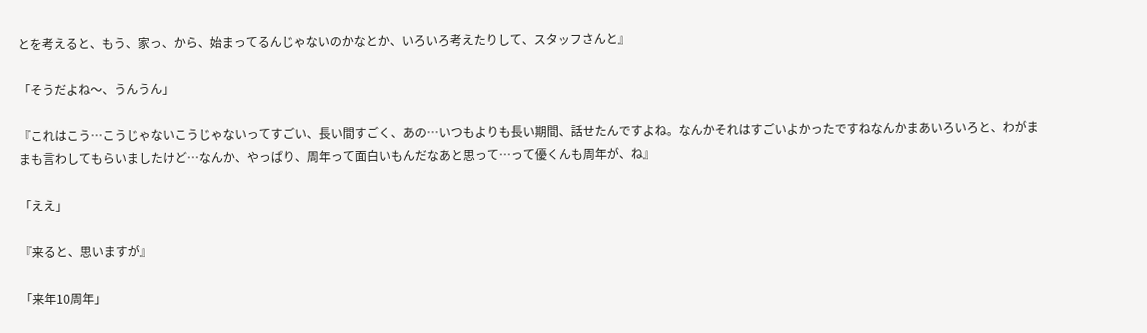とを考えると、もう、家っ、から、始まってるんじゃないのかなとか、いろいろ考えたりして、スタッフさんと』

「そうだよね〜、うんうん」

『これはこう…こうじゃないこうじゃないってすごい、長い間すごく、あの…いつもよりも長い期間、話せたんですよね。なんかそれはすごいよかったですねなんかまあいろいろと、わがままも言わしてもらいましたけど…なんか、やっぱり、周年って面白いもんだなあと思って…って優くんも周年が、ね』

「ええ」

『来ると、思いますが』

「来年10周年」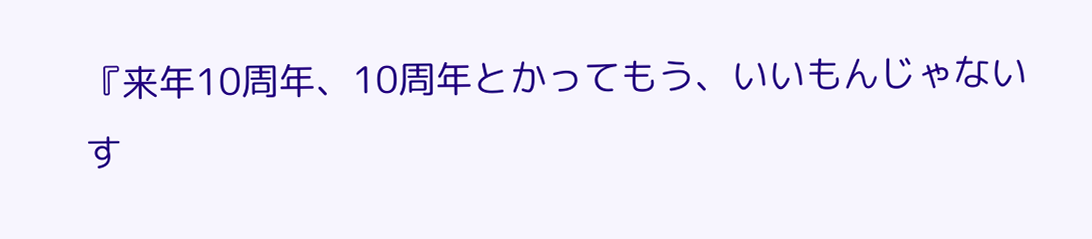『来年10周年、10周年とかってもう、いいもんじゃないす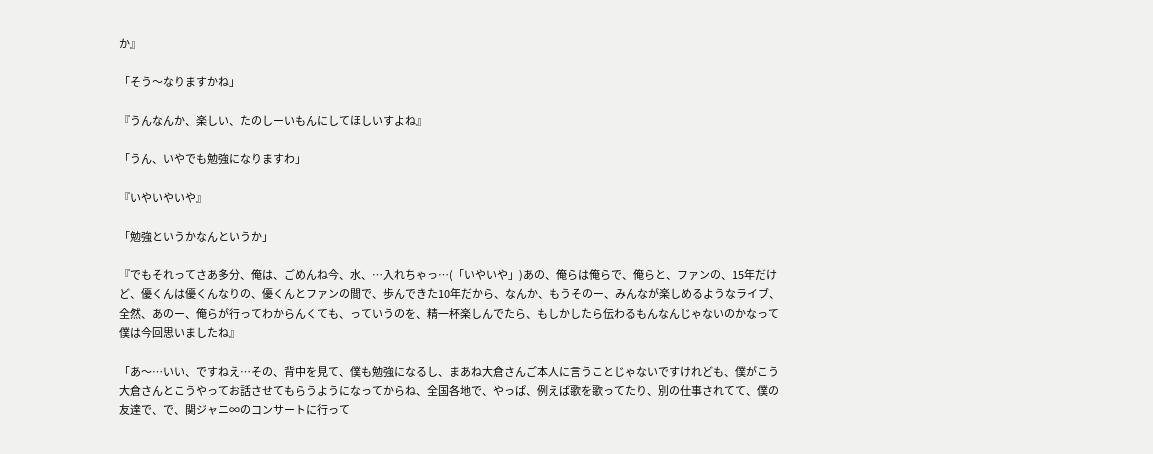か』

「そう〜なりますかね」

『うんなんか、楽しい、たのしーいもんにしてほしいすよね』

「うん、いやでも勉強になりますわ」

『いやいやいや』

「勉強というかなんというか」

『でもそれってさあ多分、俺は、ごめんね今、水、…入れちゃっ…(「いやいや」)あの、俺らは俺らで、俺らと、ファンの、15年だけど、優くんは優くんなりの、優くんとファンの間で、歩んできた10年だから、なんか、もうそのー、みんなが楽しめるようなライブ、全然、あのー、俺らが行ってわからんくても、っていうのを、精一杯楽しんでたら、もしかしたら伝わるもんなんじゃないのかなって僕は今回思いましたね』

「あ〜…いい、ですねえ…その、背中を見て、僕も勉強になるし、まあね大倉さんご本人に言うことじゃないですけれども、僕がこう大倉さんとこうやってお話させてもらうようになってからね、全国各地で、やっぱ、例えば歌を歌ってたり、別の仕事されてて、僕の友達で、で、関ジャニ∞のコンサートに行って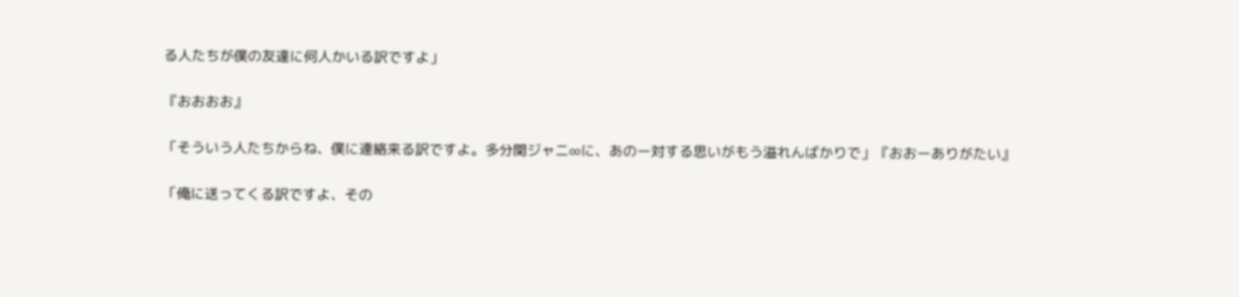る人たちが僕の友達に何人かいる訳ですよ」

『おおおお』

「そういう人たちからね、僕に連絡来る訳ですよ。多分関ジャニ∞に、あのー対する思いがもう溢れんばかりで」『おおーありがたい』

「俺に送ってくる訳ですよ、その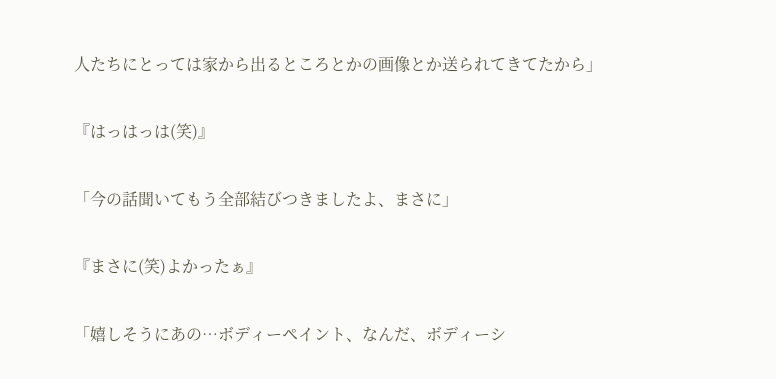人たちにとっては家から出るところとかの画像とか送られてきてたから」

『はっはっは(笑)』

「今の話聞いてもう全部結びつきましたよ、まさに」

『まさに(笑)よかったぁ』

「嬉しそうにあの…ボディーペイント、なんだ、ボディーシ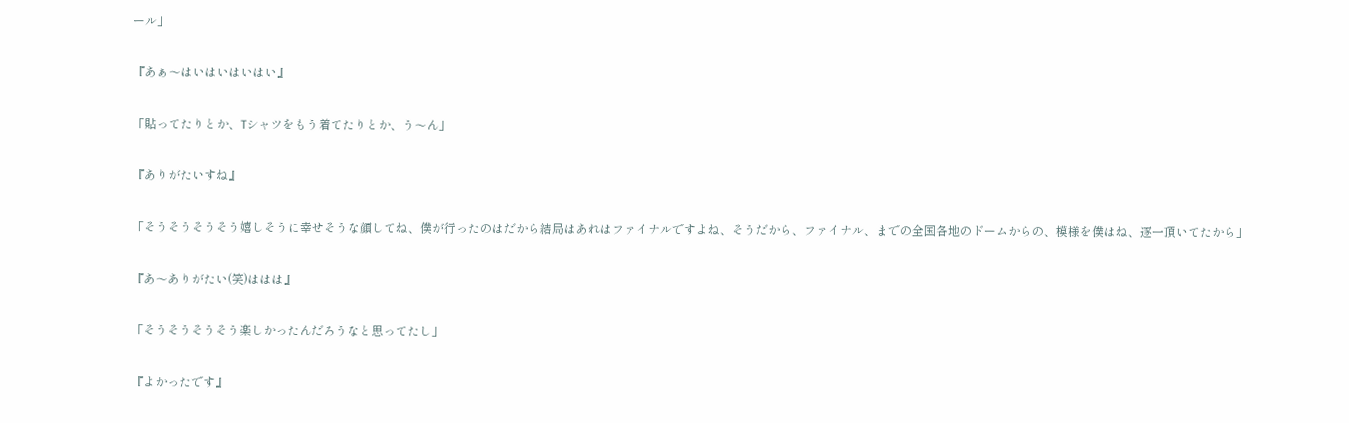ール」

『あぁ〜はいはいはいはい』

「貼ってたりとか、Tシャツをもう着てたりとか、う〜ん」

『ありがたいすね』

「そうそうそうそう嬉しそうに幸せそうな顔してね、僕が行ったのはだから結局はあれはファイナルですよね、そうだから、ファイナル、までの全国各地のドームからの、模様を僕はね、逐一頂いてたから」

『あ〜ありがたい(笑)ははは』

「そうそうそうそう楽しかったんだろうなと思ってたし」

『よかったです』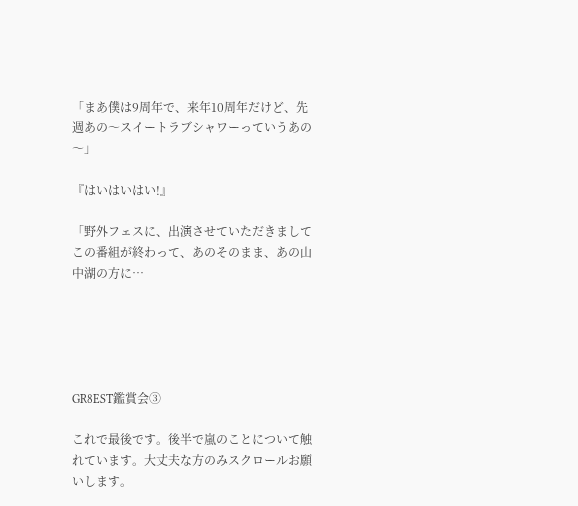「まあ僕は9周年で、来年10周年だけど、先週あの〜スイートラブシャワーっていうあの〜」

『はいはいはい!』

「野外フェスに、出演させていただきましてこの番組が終わって、あのそのまま、あの山中湖の方に…





GR8EST鑑賞会③

これで最後です。後半で嵐のことについて触れています。大丈夫な方のみスクロールお願いします。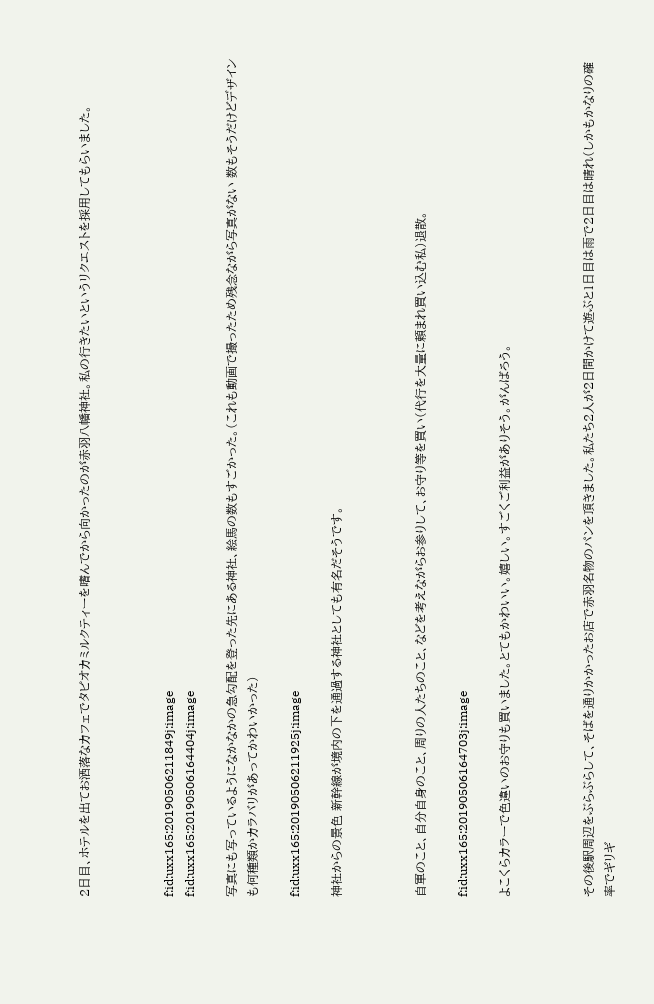2日目、ホテルを出てお洒落なカフェでタピオカミルクティーを嗜んでから向かったのが赤羽八幡神社。私の行きたいというリクエストを採用してもらいました。



f:id:uxx165:20190506211849j:image
f:id:uxx165:20190506164404j:image

写真にも写っているようになかなかの急勾配を登った先にある神社、絵馬の数もすごかった。(これも動画で撮ったため残念ながら写真がない 数もそうだけどデザインも何種類かカラバリがあってかわいかった)

f:id:uxx165:20190506211925j:image

神社からの景色 新幹線が境内の下を通過する神社としても有名だそうです。



自軍のこと、自分自身のこと、周りの人たちのこと、などを考えながらお参りして、お守り等を買い(代行を大量に頼まれ買い込む私)退散。

f:id:uxx165:20190506164703j:image

よこくらカラーで色違いのお守りも買いました。とてもかわいい。嬉しい。すごくご利益がありそう。がんばろう。



その後駅周辺をぶらぶらして、そばを通りかかったお店で赤羽名物のパンを頂きました。私たち2人が2日間かけて遊ぶと1日目は雨で2日目は晴れ(しかもかなりの確率でギリギ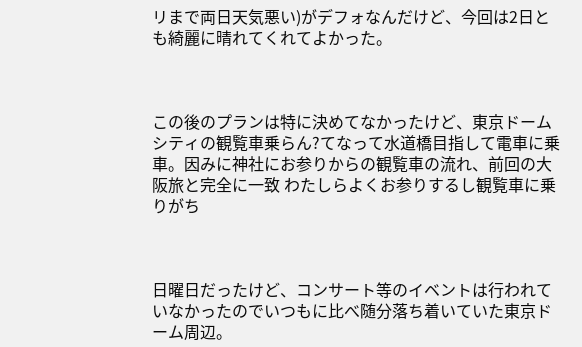リまで両日天気悪い)がデフォなんだけど、今回は2日とも綺麗に晴れてくれてよかった。



この後のプランは特に決めてなかったけど、東京ドームシティの観覧車乗らん?てなって水道橋目指して電車に乗車。因みに神社にお参りからの観覧車の流れ、前回の大阪旅と完全に一致 わたしらよくお参りするし観覧車に乗りがち



日曜日だったけど、コンサート等のイベントは行われていなかったのでいつもに比べ随分落ち着いていた東京ドーム周辺。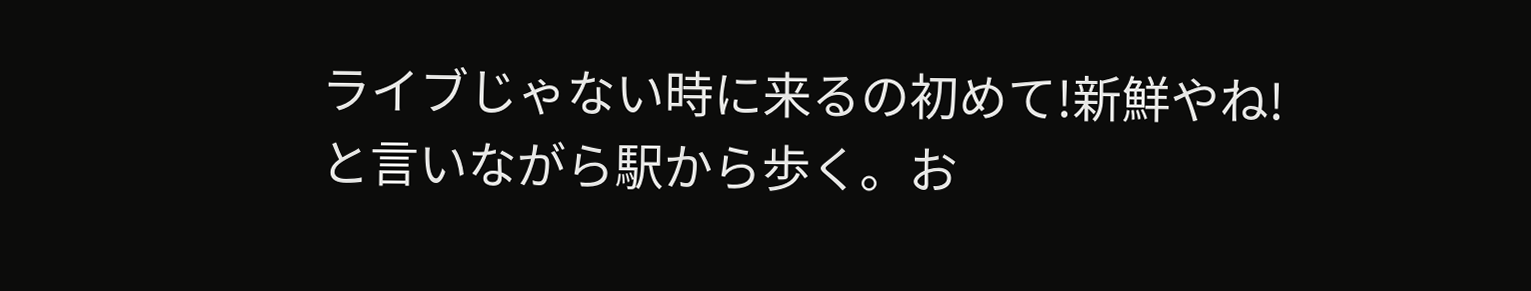ライブじゃない時に来るの初めて!新鮮やね!と言いながら駅から歩く。お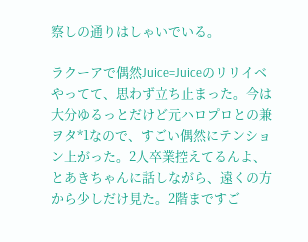察しの通りはしゃいでいる。

ラクーアで偶然Juice=Juiceのリリイベやってて、思わず立ち止まった。今は大分ゆるっとだけど元ハロプロとの兼ヲタ*1なので、すごい偶然にテンション上がった。2人卒業控えてるんよ、とあきちゃんに話しながら、遠くの方から少しだけ見た。2階まですご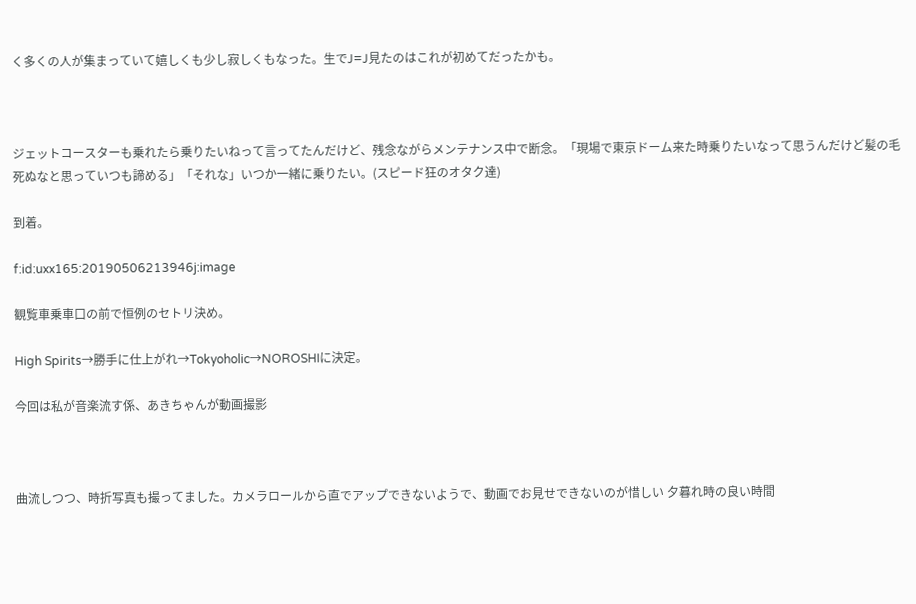く多くの人が集まっていて嬉しくも少し寂しくもなった。生でJ=J見たのはこれが初めてだったかも。



ジェットコースターも乗れたら乗りたいねって言ってたんだけど、残念ながらメンテナンス中で断念。「現場で東京ドーム来た時乗りたいなって思うんだけど髪の毛死ぬなと思っていつも諦める」「それな」いつか一緒に乗りたい。(スピード狂のオタク達)

到着。

f:id:uxx165:20190506213946j:image

観覧車乗車口の前で恒例のセトリ決め。

High Spirits→勝手に仕上がれ→Tokyoholic→NOROSHIに決定。

今回は私が音楽流す係、あきちゃんが動画撮影



曲流しつつ、時折写真も撮ってました。カメラロールから直でアップできないようで、動画でお見せできないのが惜しい 夕暮れ時の良い時間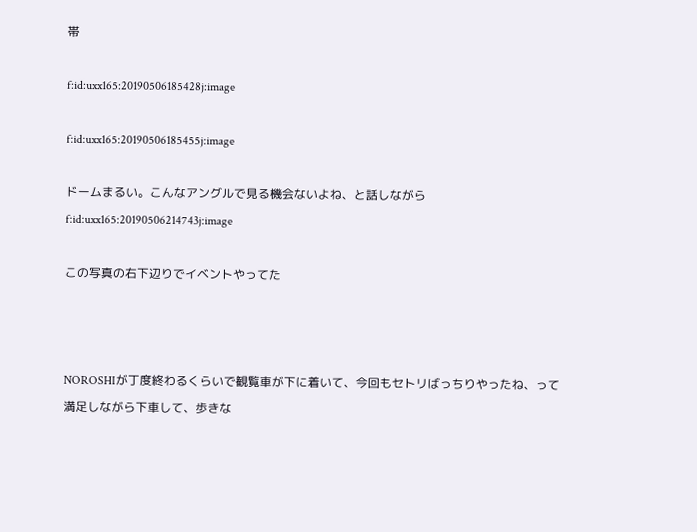帯

f:id:uxx165:20190506185428j:image

f:id:uxx165:20190506185455j:image

ドームまるい。こんなアングルで見る機会ないよね、と話しながら
f:id:uxx165:20190506214743j:image

この写真の右下辺りでイベントやってた



NOROSHIが丁度終わるくらいで観覧車が下に着いて、今回もセトリばっちりやったね、って満足しながら下車して、歩きな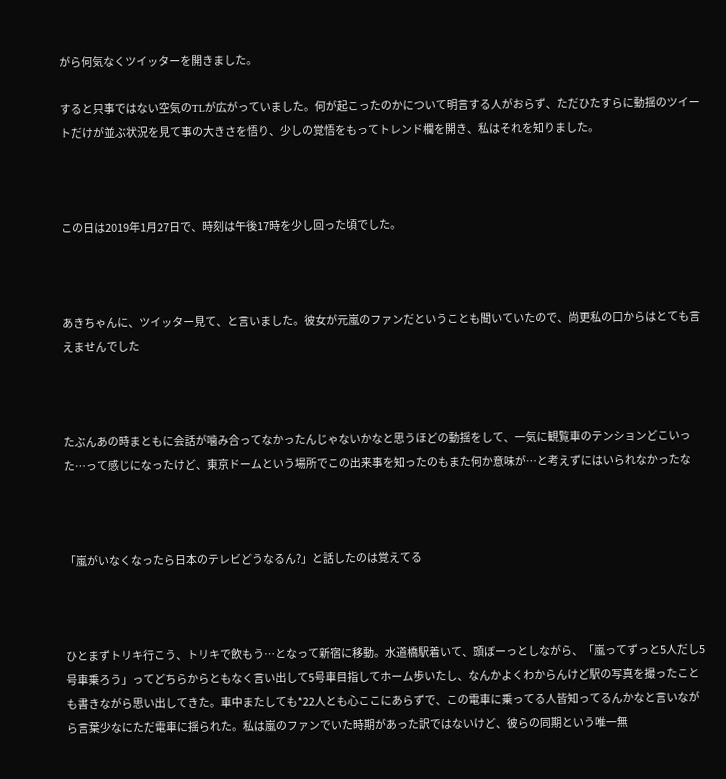がら何気なくツイッターを開きました。

すると只事ではない空気のTLが広がっていました。何が起こったのかについて明言する人がおらず、ただひたすらに動揺のツイートだけが並ぶ状況を見て事の大きさを悟り、少しの覚悟をもってトレンド欄を開き、私はそれを知りました。



この日は2019年1月27日で、時刻は午後17時を少し回った頃でした。



あきちゃんに、ツイッター見て、と言いました。彼女が元嵐のファンだということも聞いていたので、尚更私の口からはとても言えませんでした



たぶんあの時まともに会話が噛み合ってなかったんじゃないかなと思うほどの動揺をして、一気に観覧車のテンションどこいった…って感じになったけど、東京ドームという場所でこの出来事を知ったのもまた何か意味が…と考えずにはいられなかったな



「嵐がいなくなったら日本のテレビどうなるん?」と話したのは覚えてる



ひとまずトリキ行こう、トリキで飲もう…となって新宿に移動。水道橋駅着いて、頭ぼーっとしながら、「嵐ってずっと5人だし5号車乗ろう」ってどちらからともなく言い出して5号車目指してホーム歩いたし、なんかよくわからんけど駅の写真を撮ったことも書きながら思い出してきた。車中またしても*22人とも心ここにあらずで、この電車に乗ってる人皆知ってるんかなと言いながら言葉少なにただ電車に揺られた。私は嵐のファンでいた時期があった訳ではないけど、彼らの同期という唯一無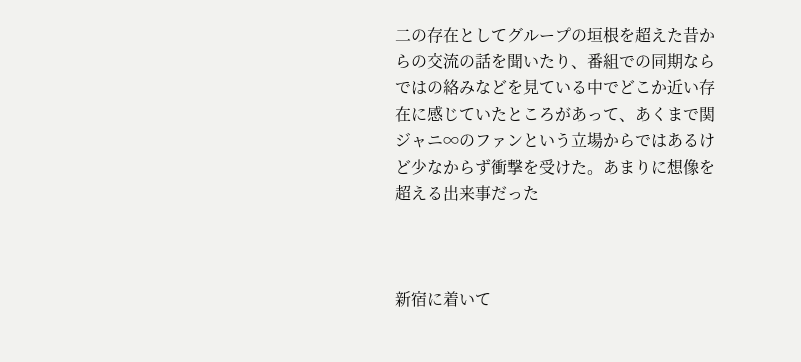二の存在としてグループの垣根を超えた昔からの交流の話を聞いたり、番組での同期ならではの絡みなどを見ている中でどこか近い存在に感じていたところがあって、あくまで関ジャニ∞のファンという立場からではあるけど少なからず衝撃を受けた。あまりに想像を超える出来事だった



新宿に着いて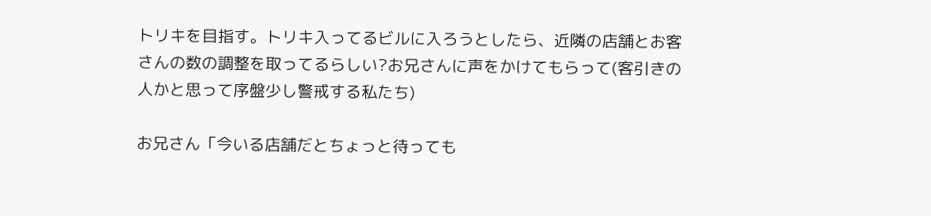トリキを目指す。トリキ入ってるビルに入ろうとしたら、近隣の店舗とお客さんの数の調整を取ってるらしい?お兄さんに声をかけてもらって(客引きの人かと思って序盤少し警戒する私たち)

お兄さん「今いる店舗だとちょっと待っても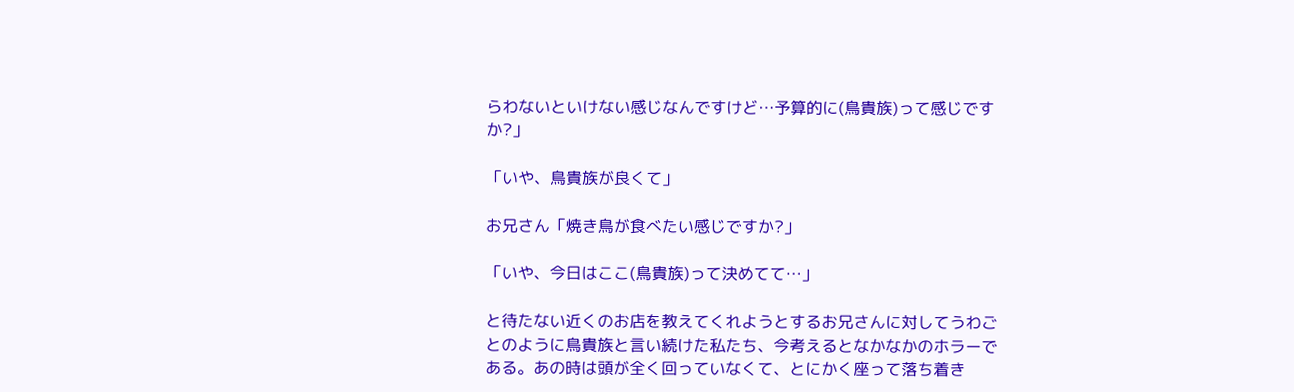らわないといけない感じなんですけど…予算的に(鳥貴族)って感じですか?」

「いや、鳥貴族が良くて」

お兄さん「焼き鳥が食べたい感じですか?」

「いや、今日はここ(鳥貴族)って決めてて…」

と待たない近くのお店を教えてくれようとするお兄さんに対してうわごとのように鳥貴族と言い続けた私たち、今考えるとなかなかのホラーである。あの時は頭が全く回っていなくて、とにかく座って落ち着き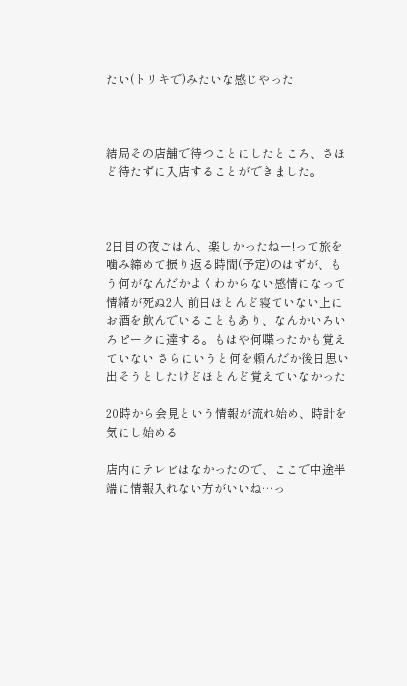たい(トリキで)みたいな感じやった



結局その店舗で待つことにしたところ、さほど待たずに入店することができました。



2日目の夜ごはん、楽しかったねー!って旅を噛み締めて振り返る時間(予定)のはずが、もう何がなんだかよくわからない感情になって情緒が死ぬ2人 前日ほとんど寝ていない上にお酒を飲んでいることもあり、なんかいろいろピークに達する。もはや何喋ったかも覚えていない さらにいうと何を頼んだか後日思い出そうとしたけどほとんど覚えていなかった

20時から会見という情報が流れ始め、時計を気にし始める

店内にテレビはなかったので、ここで中途半端に情報入れない方がいいね…っ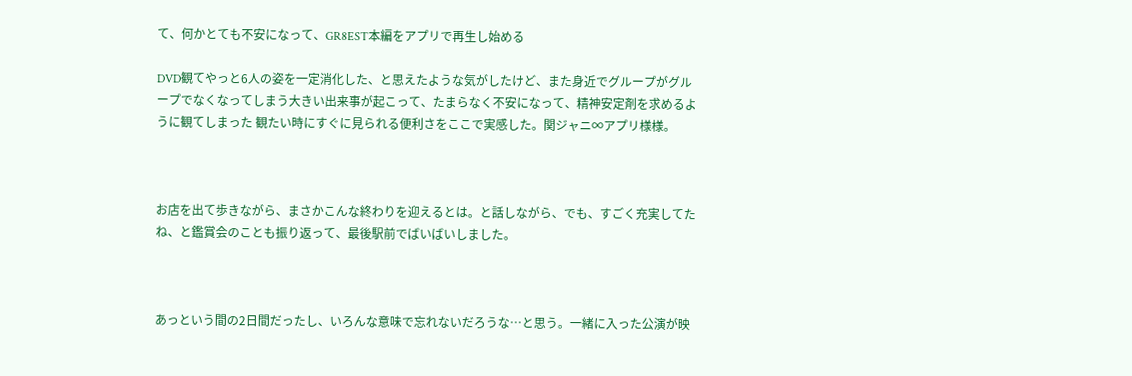て、何かとても不安になって、GR8EST本編をアプリで再生し始める

DVD観てやっと6人の姿を一定消化した、と思えたような気がしたけど、また身近でグループがグループでなくなってしまう大きい出来事が起こって、たまらなく不安になって、精神安定剤を求めるように観てしまった 観たい時にすぐに見られる便利さをここで実感した。関ジャニ∞アプリ様様。



お店を出て歩きながら、まさかこんな終わりを迎えるとは。と話しながら、でも、すごく充実してたね、と鑑賞会のことも振り返って、最後駅前でばいばいしました。



あっという間の2日間だったし、いろんな意味で忘れないだろうな…と思う。一緒に入った公演が映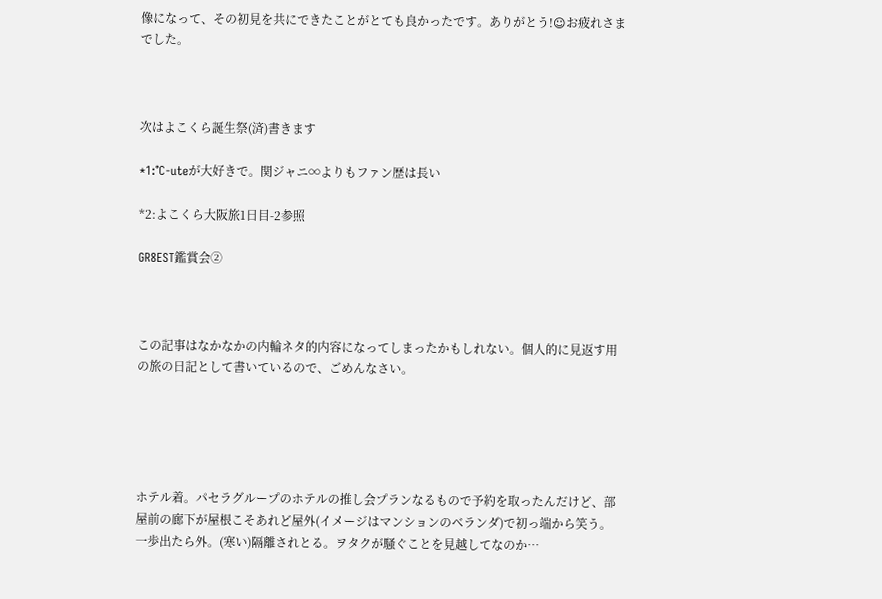像になって、その初見を共にできたことがとても良かったです。ありがとう!☺お疲れさまでした。



次はよこくら誕生祭(済)書きます

*1:℃-uteが大好きで。関ジャニ∞よりもファン歴は長い

*2:よこくら大阪旅1日目-2参照

GR8EST鑑賞会②



この記事はなかなかの内輪ネタ的内容になってしまったかもしれない。個人的に見返す用の旅の日記として書いているので、ごめんなさい。





ホテル着。パセラグループのホテルの推し会プランなるもので予約を取ったんだけど、部屋前の廊下が屋根こそあれど屋外(イメージはマンションのベランダ)で初っ端から笑う。一歩出たら外。(寒い)隔離されとる。ヲタクが騒ぐことを見越してなのか…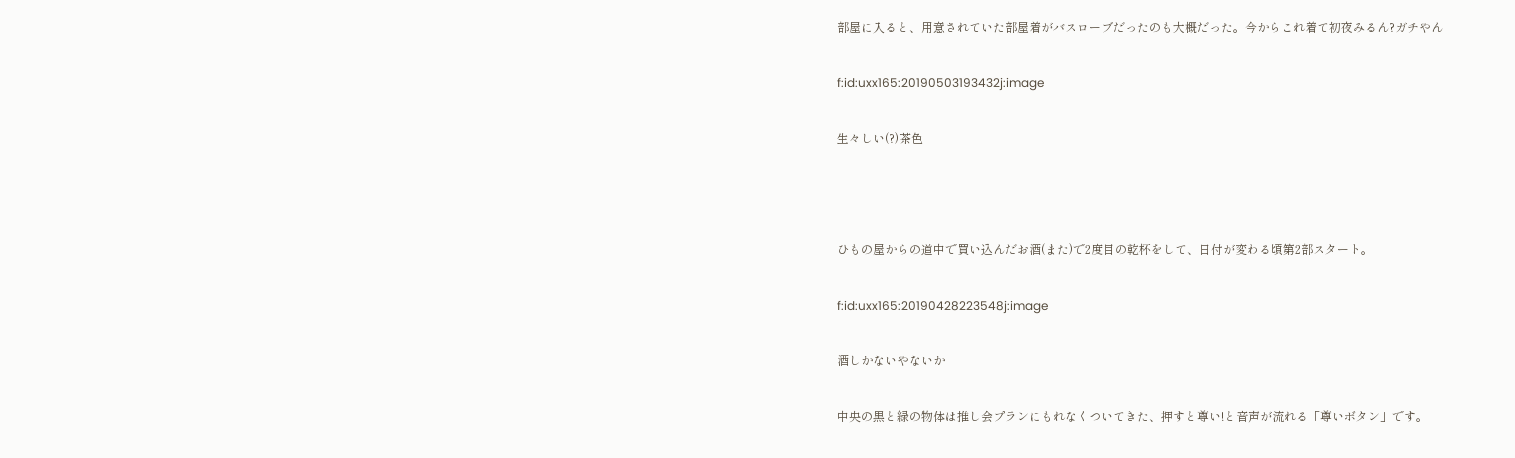部屋に入ると、用意されていた部屋着がバスローブだったのも大概だった。今からこれ着て初夜みるん?ガチやん

f:id:uxx165:20190503193432j:image

生々しい(?)茶色



ひもの屋からの道中で買い込んだお酒(また)で2度目の乾杯をして、日付が変わる頃第2部スタート。

f:id:uxx165:20190428223548j:image

酒しかないやないか

中央の黒と緑の物体は推し会プランにもれなくついてきた、押すと尊い!と音声が流れる「尊いボタン」です。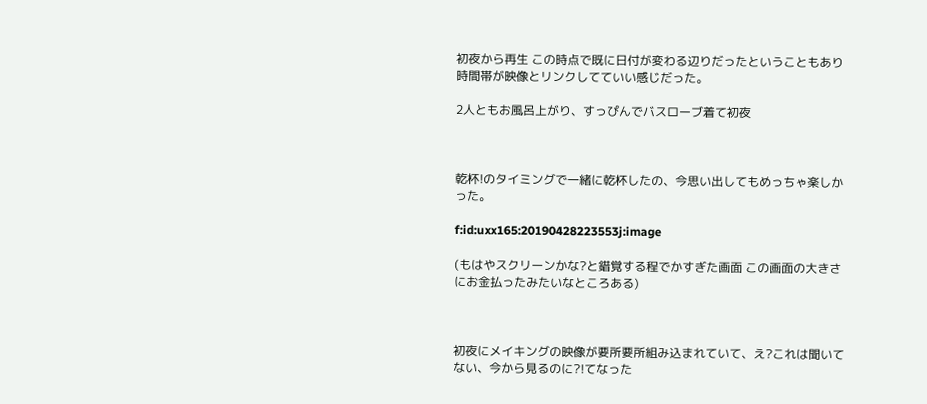初夜から再生 この時点で既に日付が変わる辺りだったということもあり時間帯が映像とリンクしてていい感じだった。

2人ともお風呂上がり、すっぴんでバスローブ着て初夜



乾杯!のタイミングで一緒に乾杯したの、今思い出してもめっちゃ楽しかった。

f:id:uxx165:20190428223553j:image

(もはやスクリーンかな?と錯覚する程でかすぎた画面 この画面の大きさにお金払ったみたいなところある)



初夜にメイキングの映像が要所要所組み込まれていて、え?これは聞いてない、今から見るのに?!てなった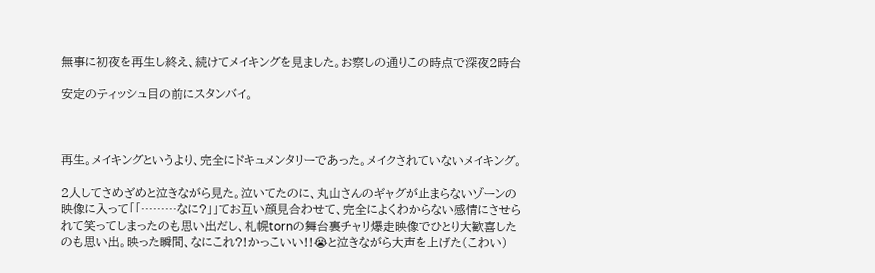無事に初夜を再生し終え、続けてメイキングを見ました。お察しの通りこの時点で深夜2時台

安定のティッシュ目の前にスタンバイ。



再生。メイキングというより、完全にドキュメンタリーであった。メイクされていないメイキング。

2人してさめざめと泣きながら見た。泣いてたのに、丸山さんのギャグが止まらないゾーンの映像に入って「「………なに?」」てお互い顔見合わせて、完全によくわからない感情にさせられて笑ってしまったのも思い出だし、札幌tornの舞台裏チャリ爆走映像でひとり大歓喜したのも思い出。映った瞬間、なにこれ?!かっこいい!!😭と泣きながら大声を上げた(こわい)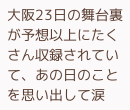大阪23日の舞台裏が予想以上にたくさん収録されていて、あの日のことを思い出して涙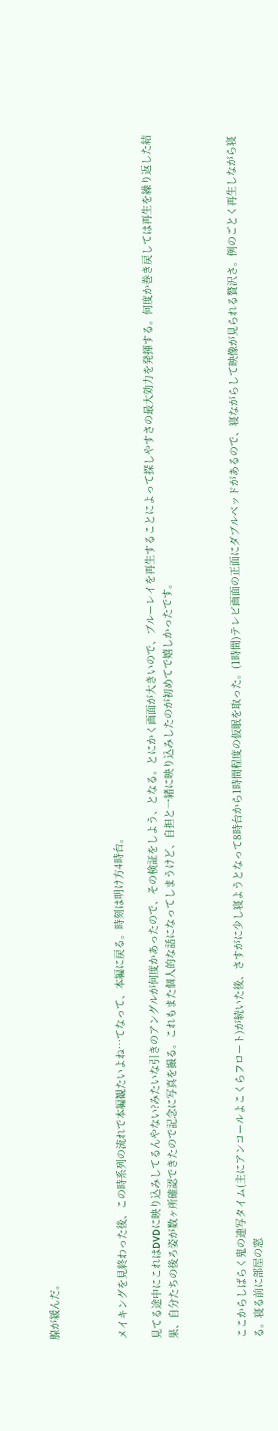腺が緩んだ。



メイキングを見終わった後、この時系列の流れで本編観たいよね…てなって、本編に戻る。時刻は明け方4時台。

見てる途中にこれはDVDに映り込みしてるんやない?みたいな引きのアングルが何度かあったので、その検証をしよう、となる。とにかく画面が大きいので、ブルーレイを再生することによって探しやすさの最大効力を発揮する。何度か巻き戻しては再生を繰り返した結果、自分たちの後ろ姿が数ヶ所確認できたので記念に写真を撮る。これもまた個人的な話になってしまうけど、自担と一緒に映り込みしたのが初めてで嬉しかったです。



ここからしばらく鬼の連写タイム(主にアンコールよこくらフロート)が続いた後、さすがに少し寝ようとなって8時台から1時間程度の仮眠を取った。(1時間)テレビ画面の正面にダブルベッドがあるので、寝ながらして映像が見られる贅沢さ。例のごとく再生しながら寝る。寝る前に部屋の窓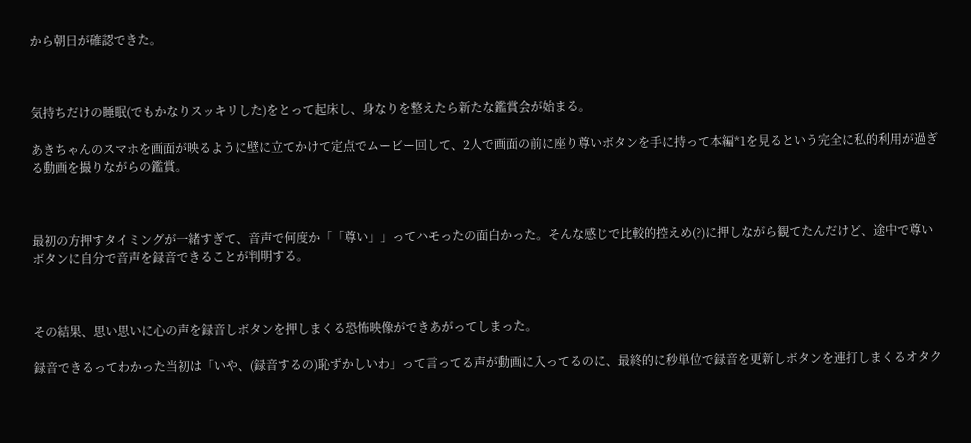から朝日が確認できた。



気持ちだけの睡眠(でもかなりスッキリした)をとって起床し、身なりを整えたら新たな鑑賞会が始まる。

あきちゃんのスマホを画面が映るように壁に立てかけて定点でムービー回して、2人で画面の前に座り尊いボタンを手に持って本編*1を見るという完全に私的利用が過ぎる動画を撮りながらの鑑賞。



最初の方押すタイミングが一緒すぎて、音声で何度か「「尊い」」ってハモったの面白かった。そんな感じで比較的控えめ(?)に押しながら観てたんだけど、途中で尊いボタンに自分で音声を録音できることが判明する。



その結果、思い思いに心の声を録音しボタンを押しまくる恐怖映像ができあがってしまった。

録音できるってわかった当初は「いや、(録音するの)恥ずかしいわ」って言ってる声が動画に入ってるのに、最終的に秒単位で録音を更新しボタンを連打しまくるオタク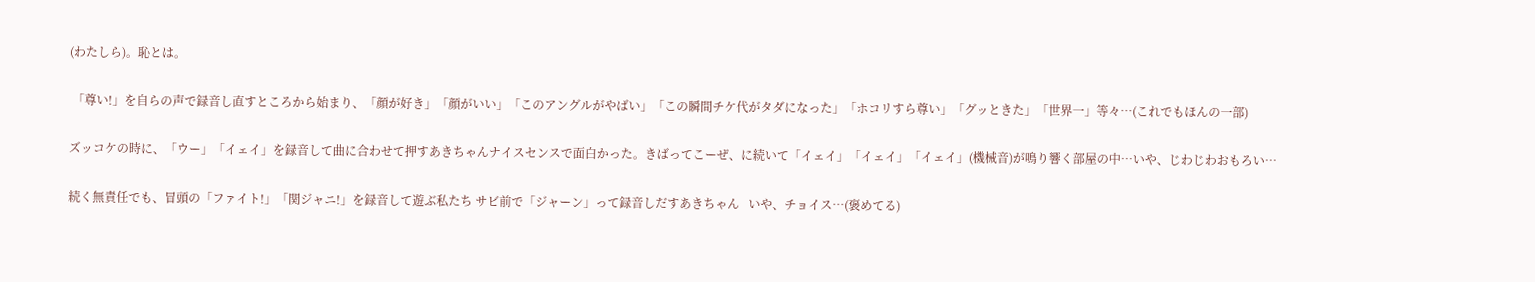(わたしら)。恥とは。

 「尊い!」を自らの声で録音し直すところから始まり、「顔が好き」「顔がいい」「このアングルがやばい」「この瞬間チケ代がタダになった」「ホコリすら尊い」「グッときた」「世界一」等々…(これでもほんの一部)

ズッコケの時に、「ウー」「イェイ」を録音して曲に合わせて押すあきちゃんナイスセンスで面白かった。きばってこーぜ、に続いて「イェイ」「イェイ」「イェイ」(機械音)が鳴り響く部屋の中…いや、じわじわおもろい…

続く無責任でも、冒頭の「ファイト!」「関ジャニ!」を録音して遊ぶ私たち サビ前で「ジャーン」って録音しだすあきちゃん   いや、チョイス…(褒めてる)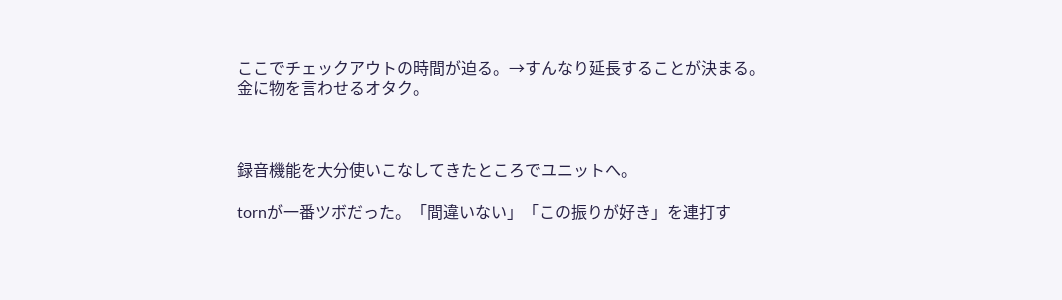ここでチェックアウトの時間が迫る。→すんなり延長することが決まる。金に物を言わせるオタク。



録音機能を大分使いこなしてきたところでユニットへ。

tornが一番ツボだった。「間違いない」「この振りが好き」を連打す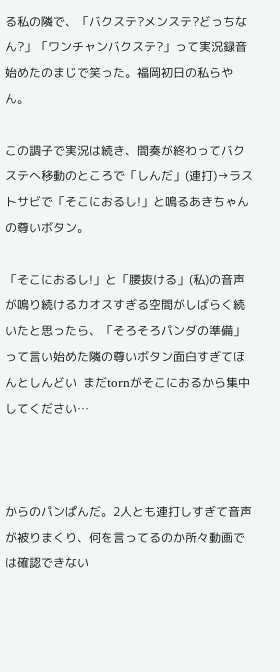る私の隣で、「バクステ?メンステ?どっちなん?」「ワンチャンバクステ?」って実況録音始めたのまじで笑った。福岡初日の私らやん。

この調子で実況は続き、間奏が終わってバクステへ移動のところで「しんだ」(連打)→ラストサビで「そこにおるし!」と鳴るあきちゃんの尊いボタン。

「そこにおるし!」と「腰抜ける」(私)の音声が鳴り続けるカオスすぎる空間がしばらく続いたと思ったら、「そろそろパンダの準備」って言い始めた隣の尊いボタン面白すぎてほんとしんどい  まだtornがそこにおるから集中してください…



からのパンぱんだ。2人とも連打しすぎて音声が被りまくり、何を言ってるのか所々動画では確認できない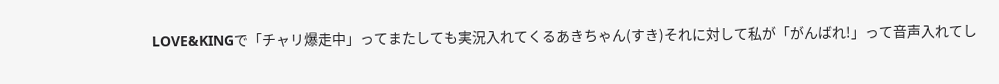LOVE&KINGで「チャリ爆走中」ってまたしても実況入れてくるあきちゃん(すき)それに対して私が「がんばれ!」って音声入れてし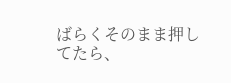ばらくそのまま押してたら、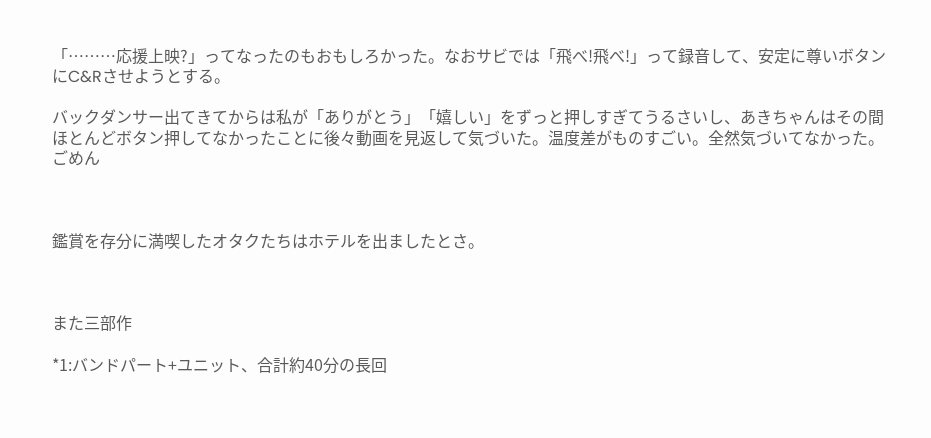「………応援上映?」ってなったのもおもしろかった。なおサビでは「飛べ!飛べ!」って録音して、安定に尊いボタンにC&Rさせようとする。

バックダンサー出てきてからは私が「ありがとう」「嬉しい」をずっと押しすぎてうるさいし、あきちゃんはその間ほとんどボタン押してなかったことに後々動画を見返して気づいた。温度差がものすごい。全然気づいてなかった。ごめん



鑑賞を存分に満喫したオタクたちはホテルを出ましたとさ。



また三部作

*1:バンドパート+ユニット、合計約40分の長回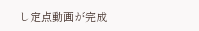し定点動画が完成